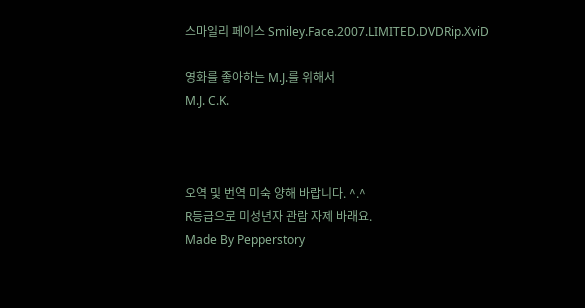스마일리 페이스 Smiley.Face.2007.LIMITED.DVDRip.XviD

영화를 좋아하는 M.J.를 위해서
M.J. C.K.



오역 및 번역 미숙 양해 바랍니다. ^.^
R등급으로 미성년자 관람 자제 바래요.
Made By Pepperstory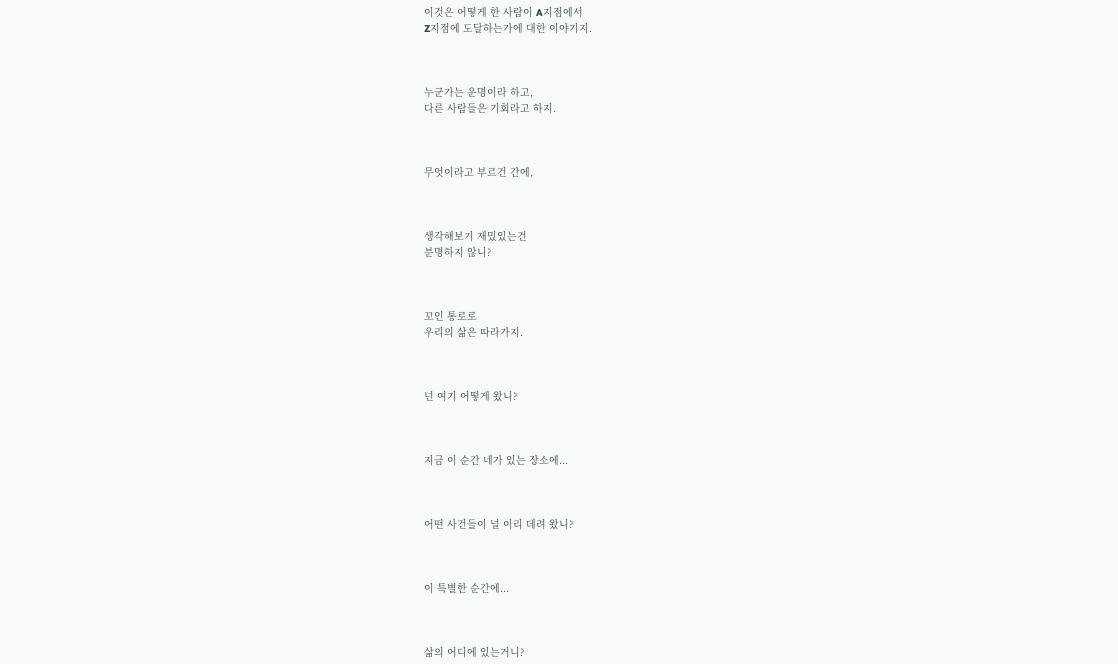이것은 어떻게 한 사람이 A지점에서
Z지점에 도달하는가에 대한 이야기지.



누군가는 운명이라 하고,
다른 사람들은 기회라고 하지.



무엇이라고 부르건 간에,



생각해보기 재밌있는건
분명하지 않니?



꼬인 통로로
우리의 삶은 따라가지.



넌 여기 어떻게 왔니?



지금 이 순간 네가 있는 장소에...



어떤 사건들이 널 이리 데려 왔니?



이 특별한 순간에...



삶의 어디에 있는거니?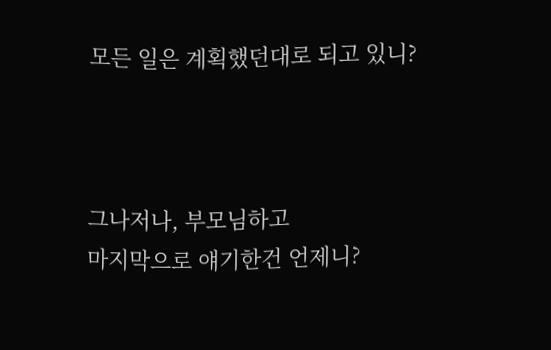모든 일은 계획했던대로 되고 있니?



그나저나, 부모님하고
마지막으로 얘기한건 언제니?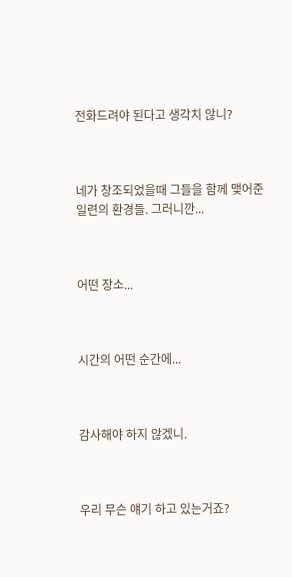전화드려야 된다고 생각치 않니?



네가 창조되었을때 그들을 함께 맺어준
일련의 환경들. 그러니깐...



어떤 장소...



시간의 어떤 순간에...



감사해야 하지 않겠니.



우리 무슨 얘기 하고 있는거죠?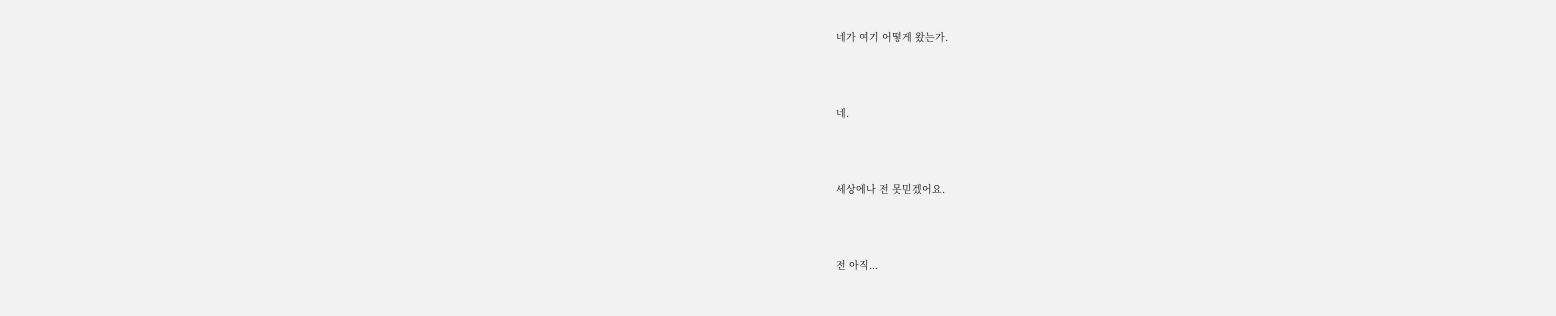네가 여기 어떻게 왔는가.



네.



세상에나 전 못믿겠어요.



전 아직...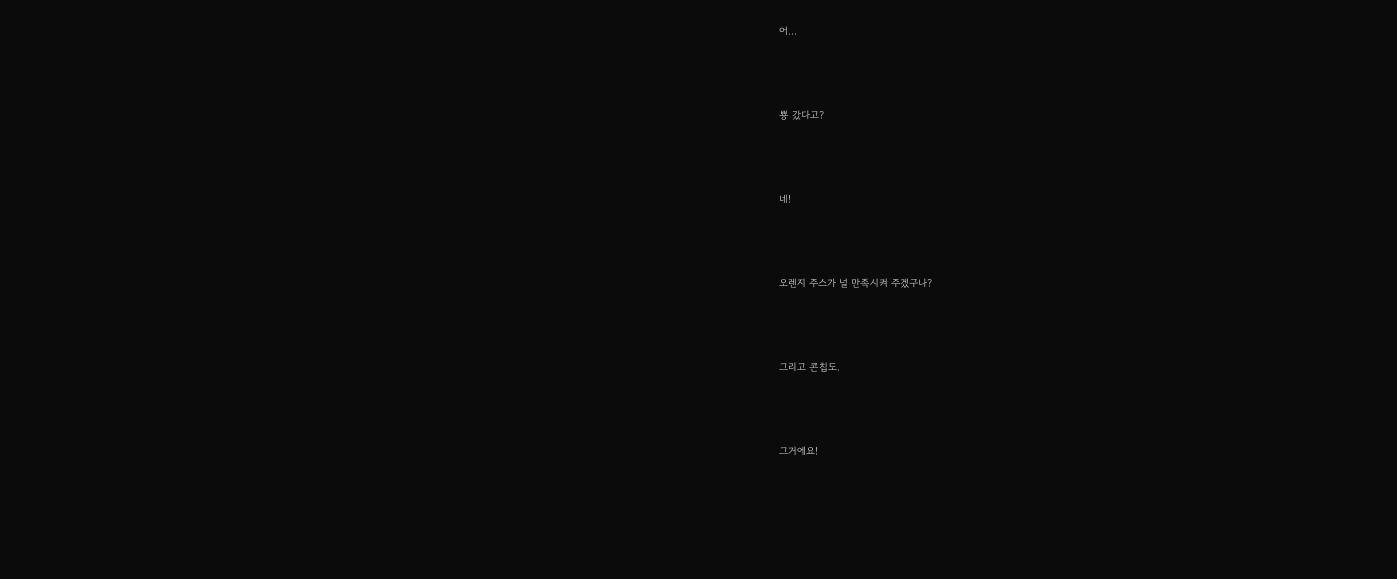어...



뿅 갔다고?



네!



오렌지 주스가 널 만족시켜 주겠구나?



그리고 콘칩도.



그거에요!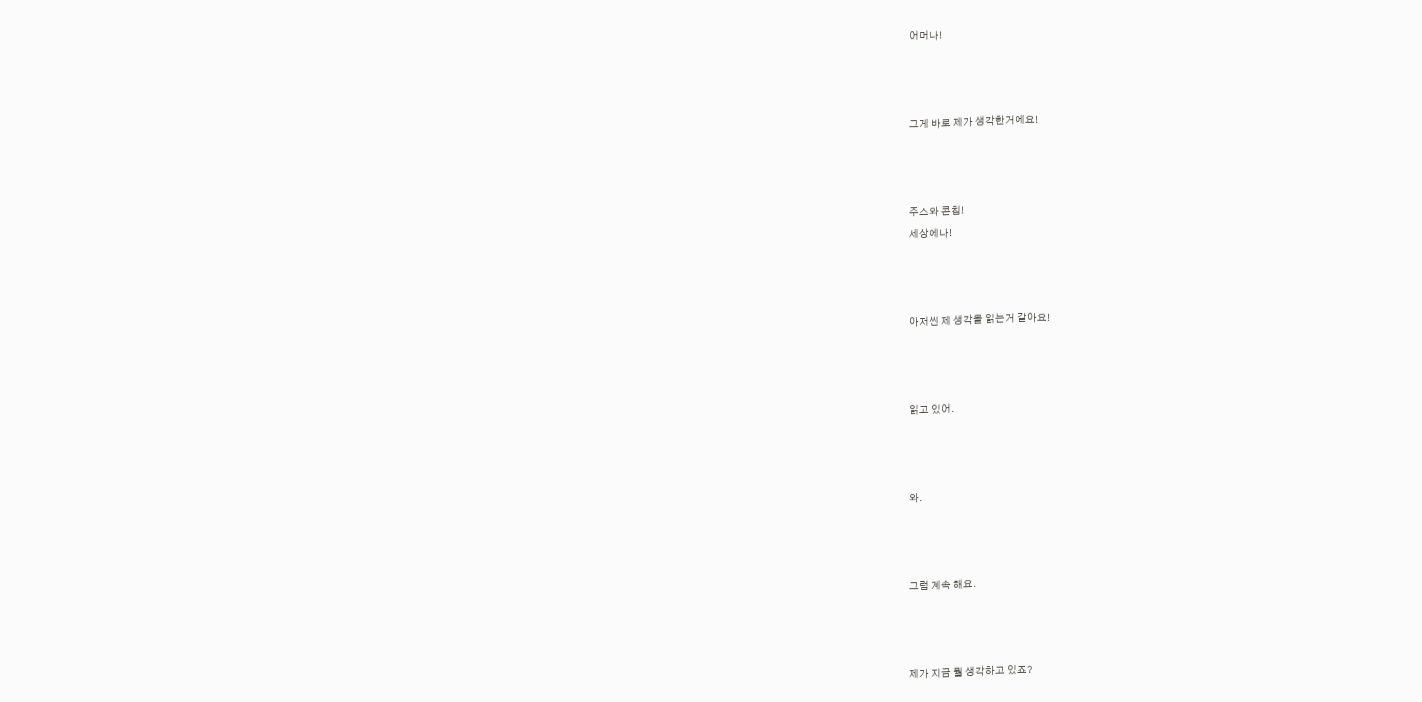어머나!



그게 바로 제가 생각한거에요!



주스와 콘칩!
세상에나!



아저씬 제 생각을 읽는거 같아요!



읽고 있어.



와.



그럼 계속 해요.



제가 지금 뭘 생각하고 있죠?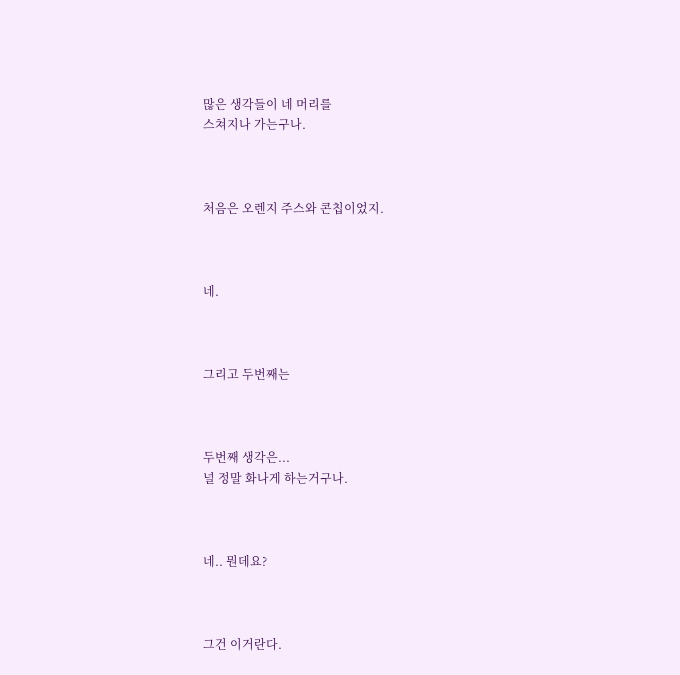많은 생각들이 네 머리를
스쳐지나 가는구나.



처음은 오렌지 주스와 콘칩이었지.



네.



그리고 두번째는



두번째 생각은...
널 정말 화나게 하는거구나.



네.. 뭔데요?



그건 이거란다.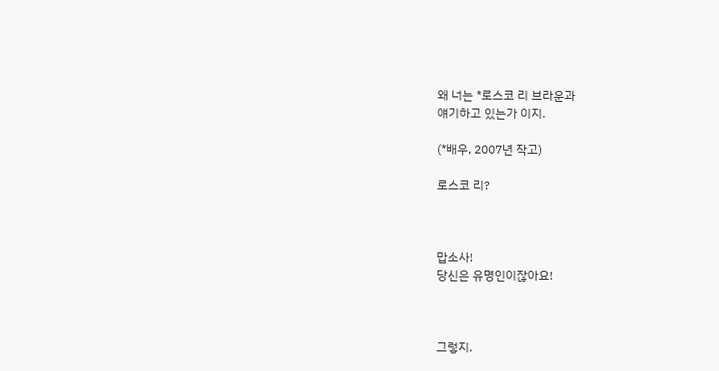왜 너는 *로스코 리 브라운과
얘기하고 있는가 이지.

(*배우, 2007년 작고)

로스코 리?



맙소사!
당신은 유명인이잖아요!



그렇지.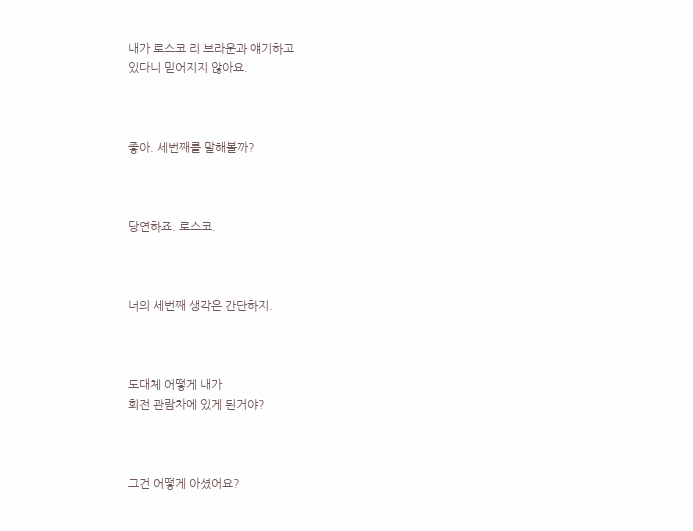내가 로스코 리 브라운과 얘기하고
있다니 믿어지지 않아요.



좋아. 세번째를 말해볼까?



당연하죠. 로스코.



너의 세번째 생각은 간단하지.



도대체 어떻게 내가
회전 관람차에 있게 된거야?



그건 어떻게 아셨어요?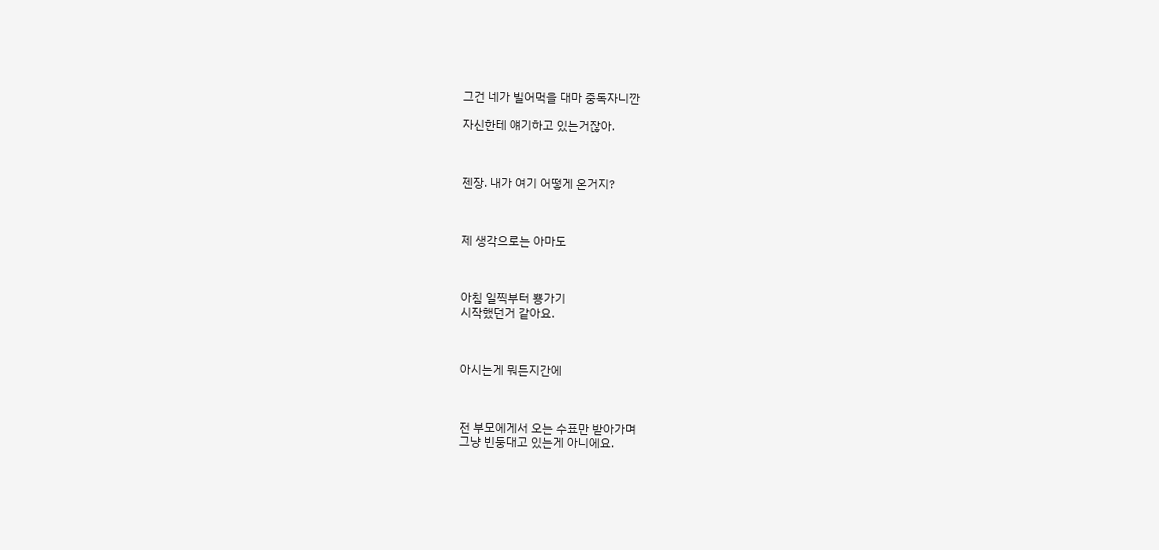그건 네가 빌어먹을 대마 중독자니깐

자신한테 얘기하고 있는거잖아.



젠장. 내가 여기 어떻게 온거지?



제 생각으로는 아마도



아침 일찍부터 뿅가기
시작했던거 같아요.



아시는게 뭐든지간에



전 부모에게서 오는 수표만 받아가며
그냥 빈둥대고 있는게 아니에요.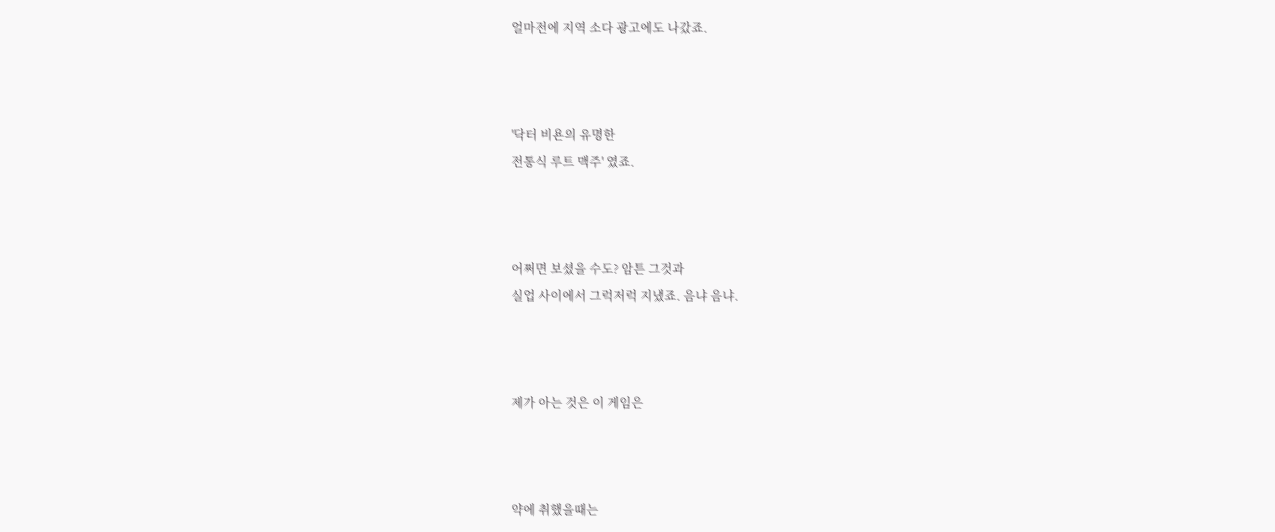얼마전에 지역 소다 광고에도 나갔죠.



'닥터 비욘의 유명한
전통식 루트 맥주' 였죠.



어쩌면 보셨을 수도? 암튼 그것과
실업 사이에서 그럭저럭 지냈죠. 음냐 음냐.



제가 아는 것은 이 게임은



약에 취했을때는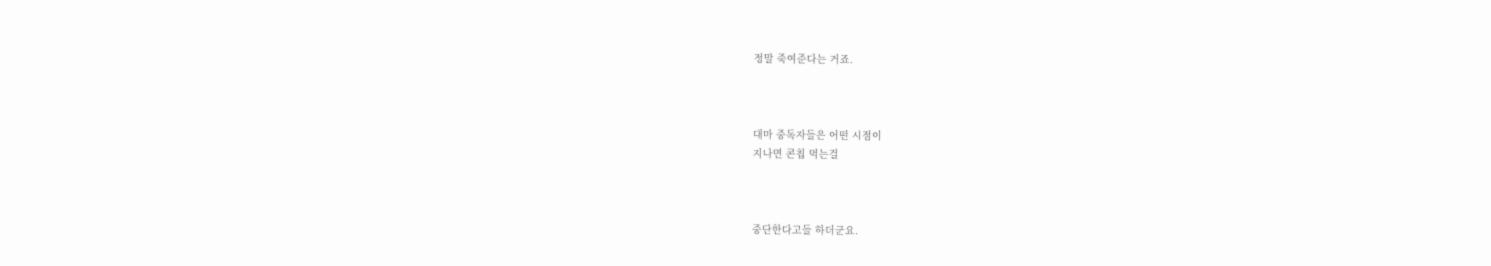정말 죽여준다는 거죠.



대마 중독자들은 어떤 시점이
지나면 콘칩 먹는걸



중단한다고들 하더군요.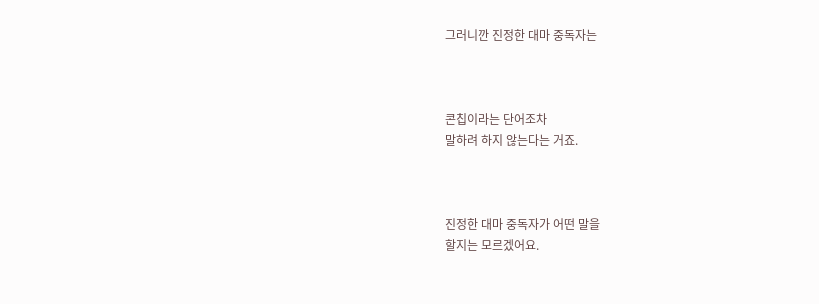그러니깐 진정한 대마 중독자는



콘칩이라는 단어조차
말하려 하지 않는다는 거죠.



진정한 대마 중독자가 어떤 말을
할지는 모르겠어요.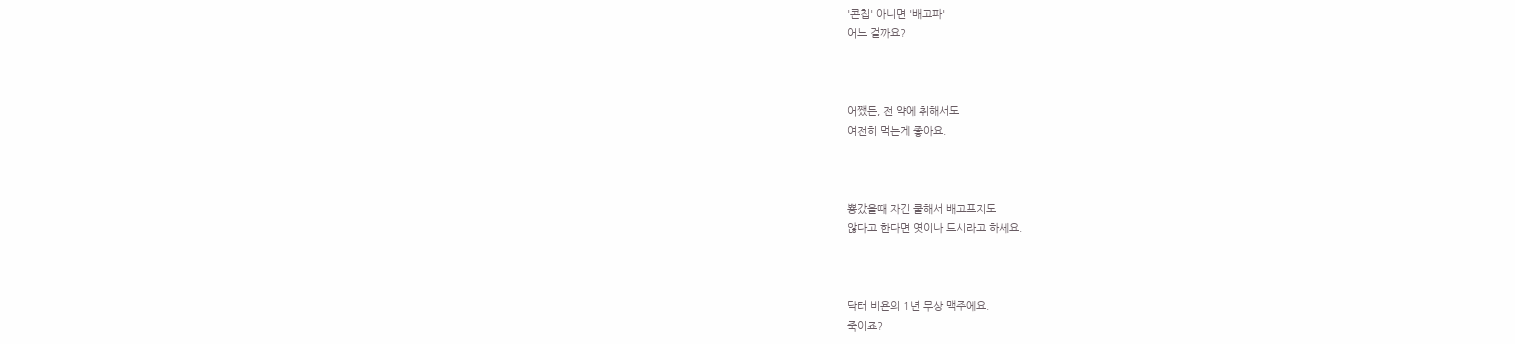'콘칩' 아니면 '배고파'
어느 걸까요?



어쨌든, 전 약에 취해서도
여전히 먹는게 좋아요.



뿅갔을때 자긴 쿨해서 배고프지도
않다고 한다면 엿이나 드시라고 하세요.



닥터 비욘의 1년 무상 맥주에요.
죽이죠?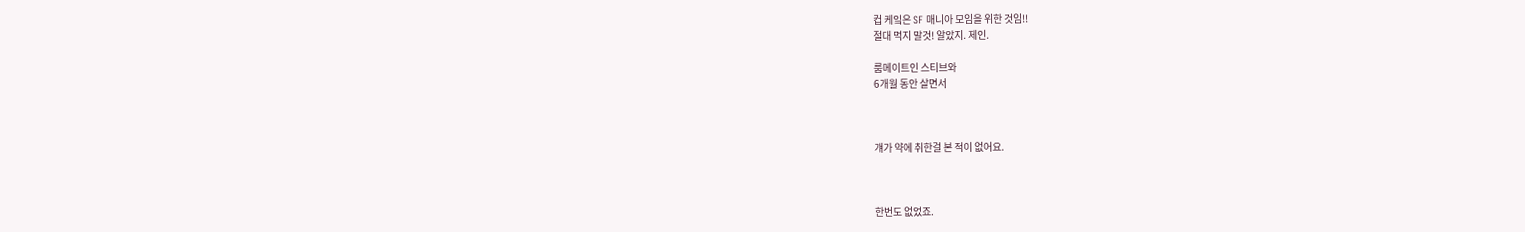컵 케잌은 SF 매니아 모임을 위한 것임!!
절대 먹지 말것! 알았지. 제인.

룸메이트인 스티브와
6개월 동안 살면서



걔가 약에 취한걸 본 적이 없어요.



한번도 없었죠.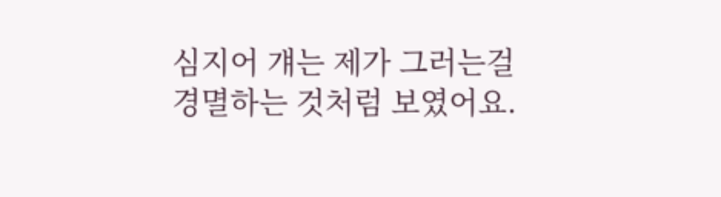심지어 걔는 제가 그러는걸
경멸하는 것처럼 보였어요.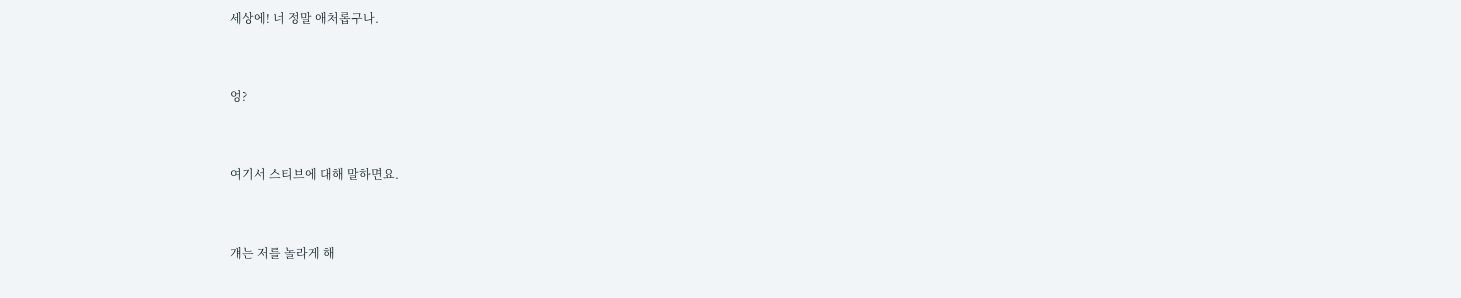세상에! 너 정말 애처롭구나.



엉?



여기서 스티브에 대해 말하면요.



걔는 저를 놀라게 해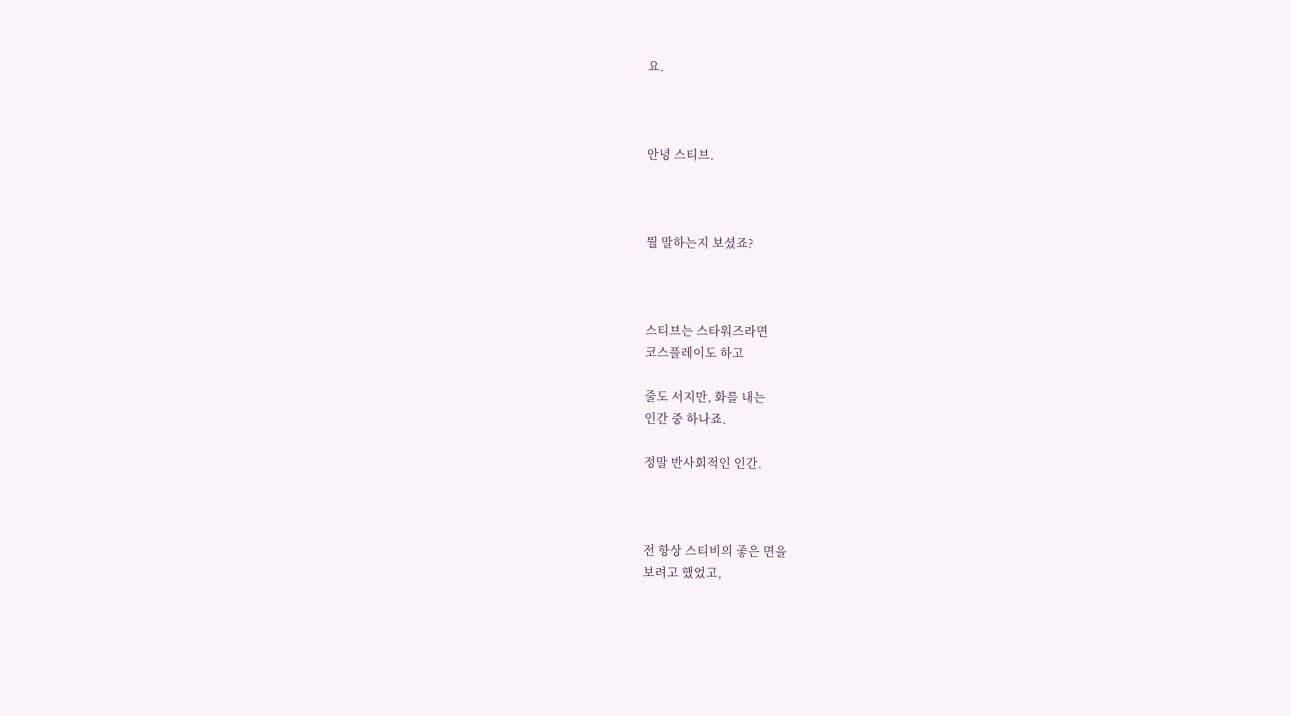요.



안녕 스티브.



뭘 말하는지 보셨죠?



스티브는 스타워즈라면
코스플레이도 하고

줄도 서지만, 화를 내는
인간 중 하나죠.

정말 반사회적인 인간.



전 항상 스티비의 좋은 면을
보려고 했었고,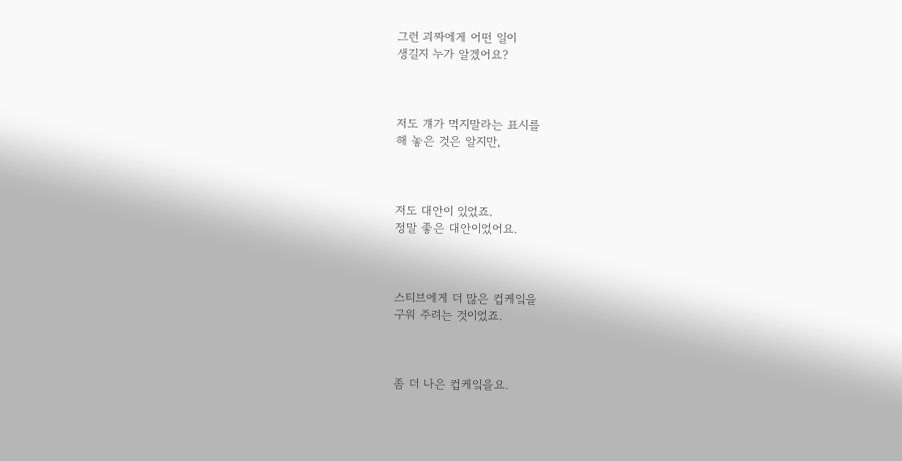그런 괴짜에게 어떤 일이
생길지 누가 알겠어요?



저도 걔가 먹지말라는 표시를
해 놓은 것은 알지만,



저도 대안이 있었죠.
정말 좋은 대안이었어요.



스티브에게 더 많은 컵케잌을
구워 주려는 것이었죠.



좀 더 나은 컵케잌을요.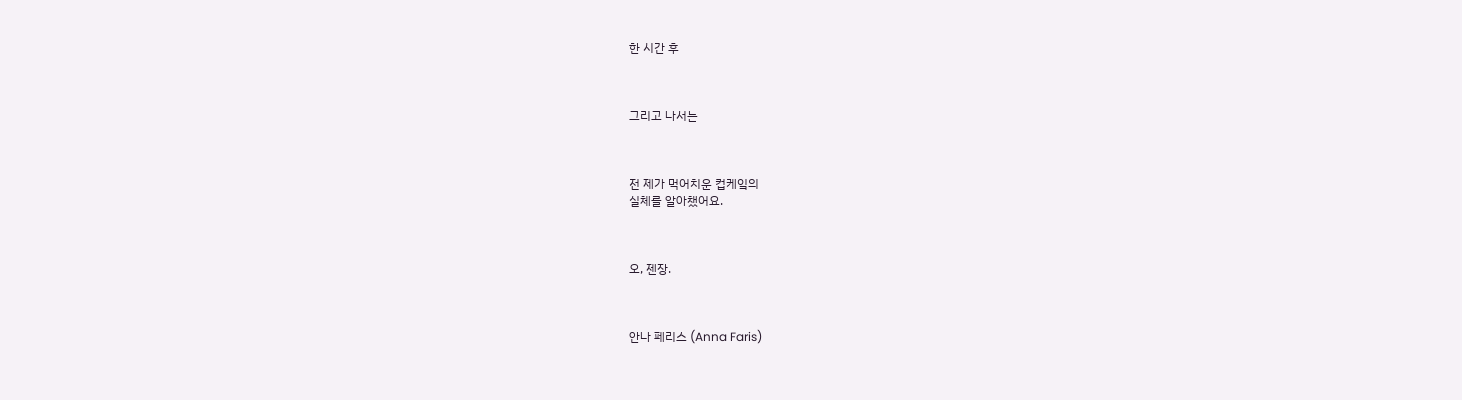한 시간 후



그리고 나서는



전 제가 먹어치운 컵케잌의
실체를 알아챘어요.



오, 젠장.



안나 페리스 (Anna Faris)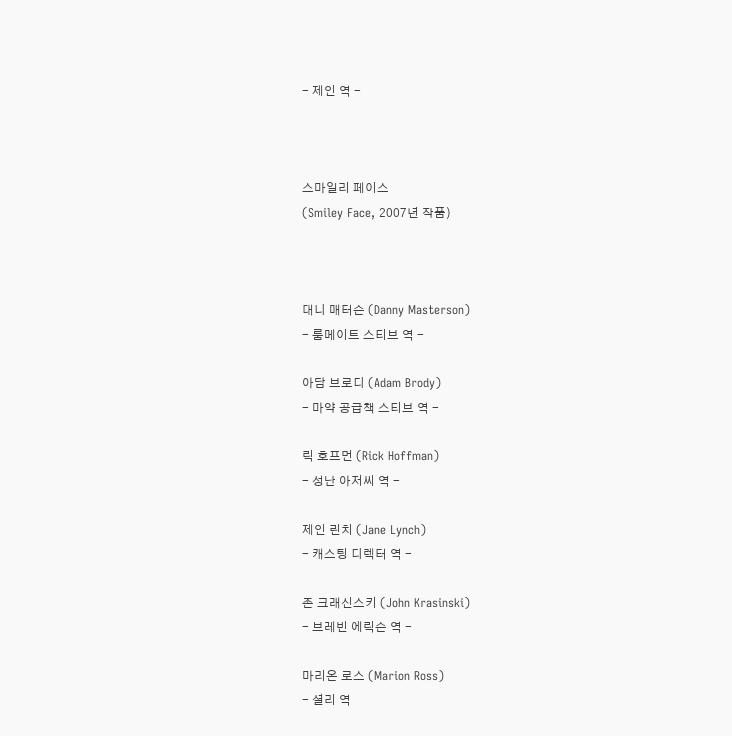- 제인 역 -



스마일리 페이스
(Smiley Face, 2007년 작품)



대니 매터슨 (Danny Masterson)
- 룸메이트 스티브 역 -

아담 브로디 (Adam Brody)
- 마약 공급책 스티브 역 -

릭 호프먼 (Rick Hoffman)
- 성난 아저씨 역 -

제인 린치 (Jane Lynch)
- 캐스팅 디렉터 역 -

존 크래신스키 (John Krasinski)
- 브레빈 에릭슨 역 -

마리온 로스 (Marion Ross)
- 셜리 역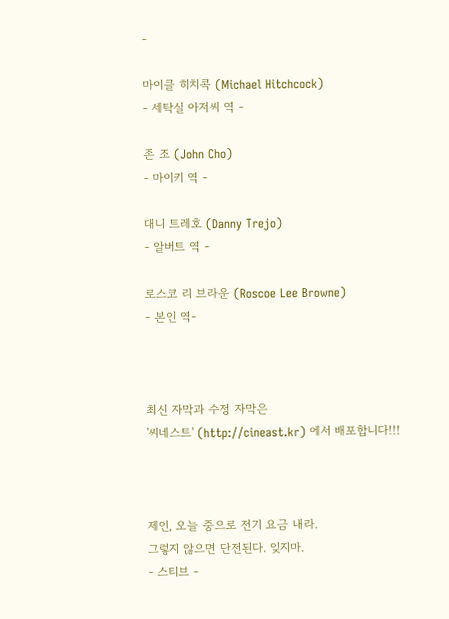-

마이클 히치콕 (Michael Hitchcock)
- 세탁실 아저씨 역 -

존 조 (John Cho)
- 마이키 역 -

대니 트레호 (Danny Trejo)
- 알버트 역 -

로스코 리 브라운 (Roscoe Lee Browne)
- 본인 역-



최신 자막과 수정 자막은
'씨네스트' (http://cineast.kr) 에서 배포합니다!!!



제인, 오늘 중으로 전기 요금 내라.
그렇지 않으면 단전된다. 잊지마.
- 스티브 -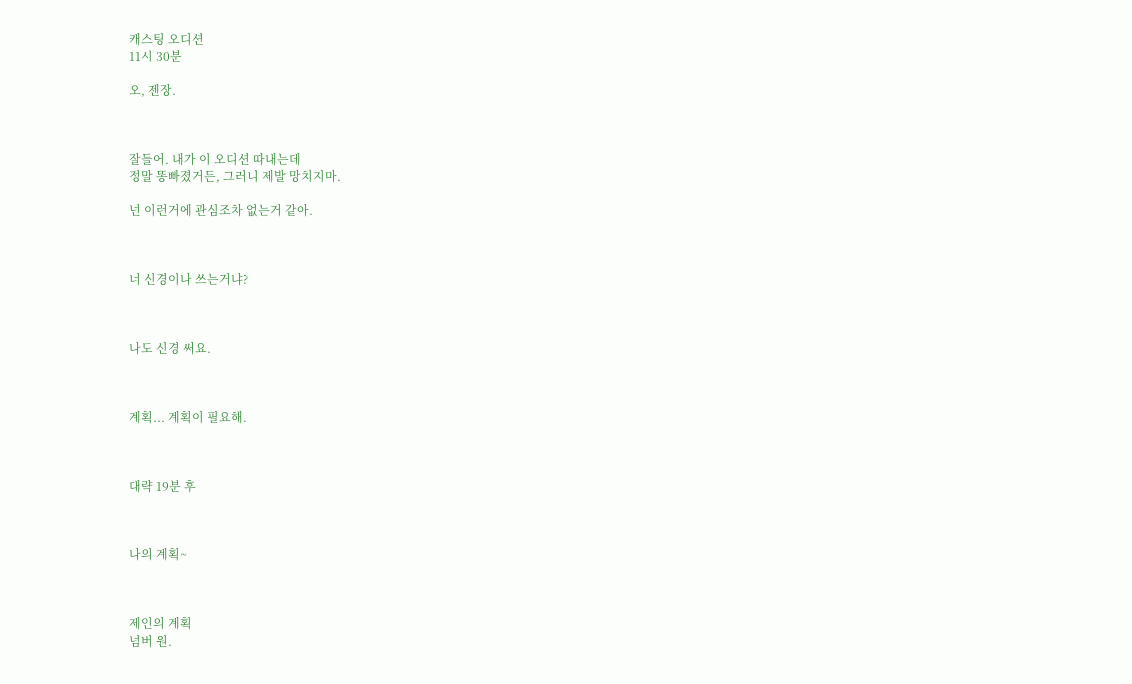캐스팅 오디션
11시 30분

오, 젠장.



잘들어. 내가 이 오디션 따내는데
정말 똥빠졌거든, 그러니 제발 망치지마.

넌 이런거에 관심조차 없는거 같아.



너 신경이나 쓰는거냐?



나도 신경 써요.



계획... 계획이 필요해.



대략 19분 후



나의 계획~



제인의 계획
넘버 원.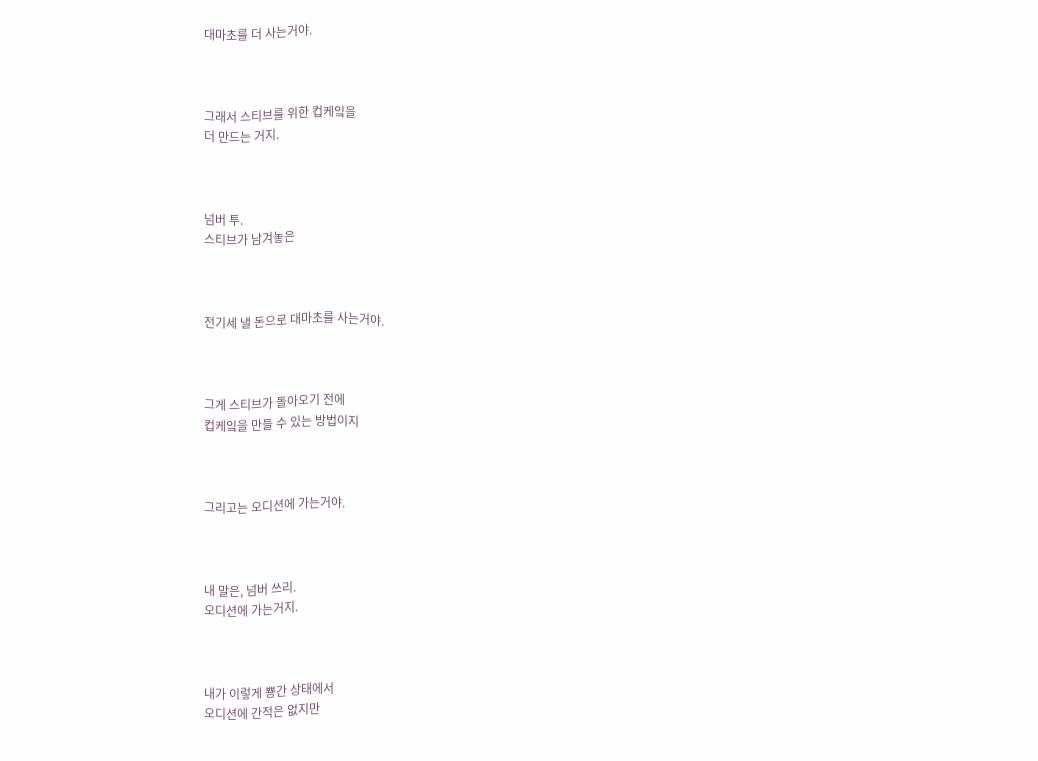대마초를 더 사는거야.



그래서 스티브를 위한 컵케잌을
더 만드는 거지.



넘버 투.
스티브가 남겨놓은



전기세 낼 돈으로 대마초를 사는거야.



그게 스티브가 돌아오기 전에
컵케잌을 만들 수 있는 방법이지



그리고는 오디션에 가는거야.



내 말은, 넘버 쓰리.
오디션에 가는거지.



내가 이렇게 뿅간 상태에서
오디션에 간적은 없지만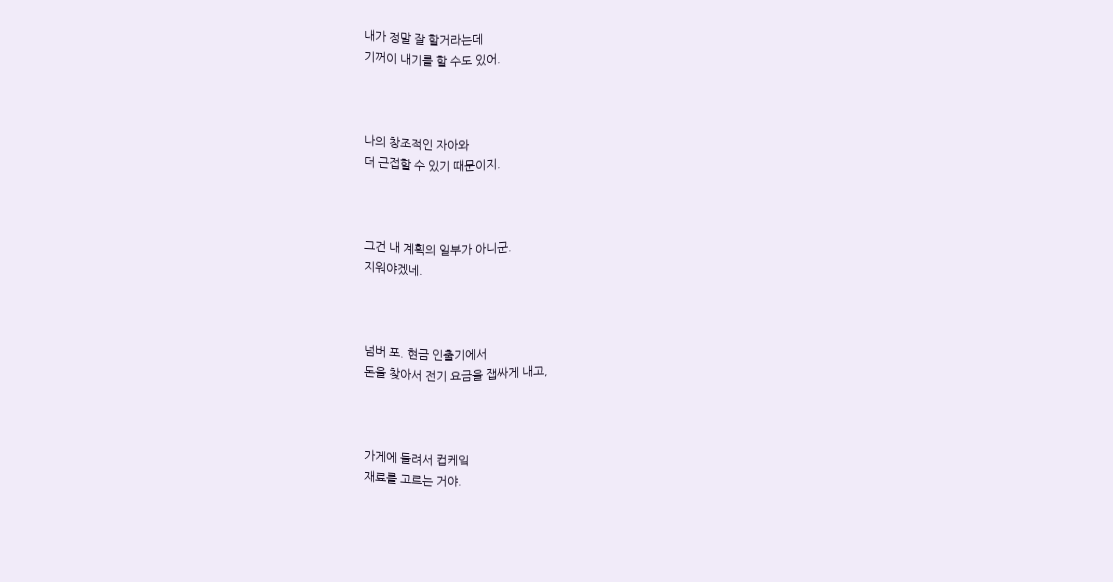내가 정말 잘 할거라는데
기꺼이 내기를 할 수도 있어.



나의 창조적인 자아와
더 근접할 수 있기 때문이지.



그건 내 계획의 일부가 아니군.
지워야겠네.



넘버 포. 현금 인출기에서
돈을 찾아서 전기 요금을 잽싸게 내고,



가게에 들려서 컵케잌
재료를 고르는 거야.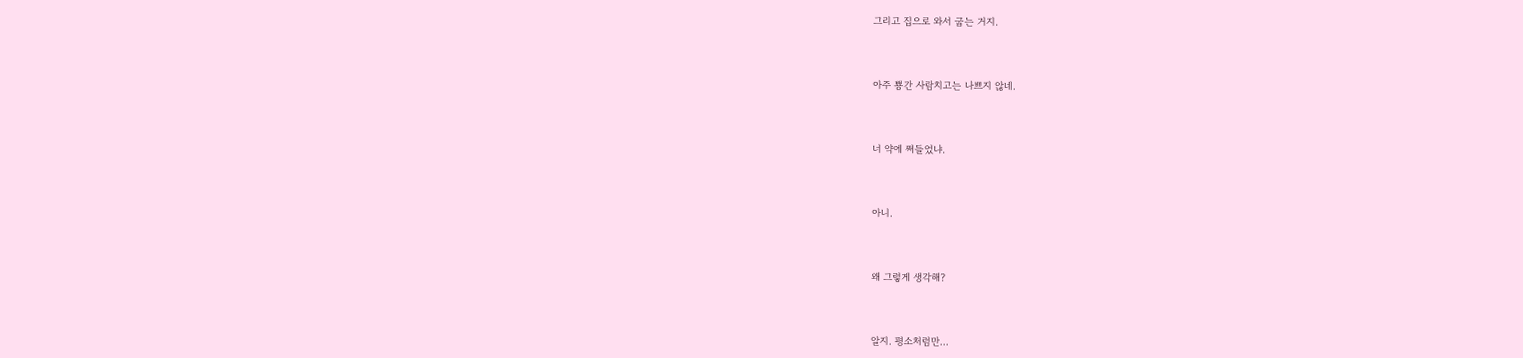그리고 집으로 와서 굽는 거지.



아주 뿅간 사람치고는 나쁘지 않네.



너 약에 쪄들었냐.



아니.



왜 그렇게 생각해?



알지. 평소처럼만...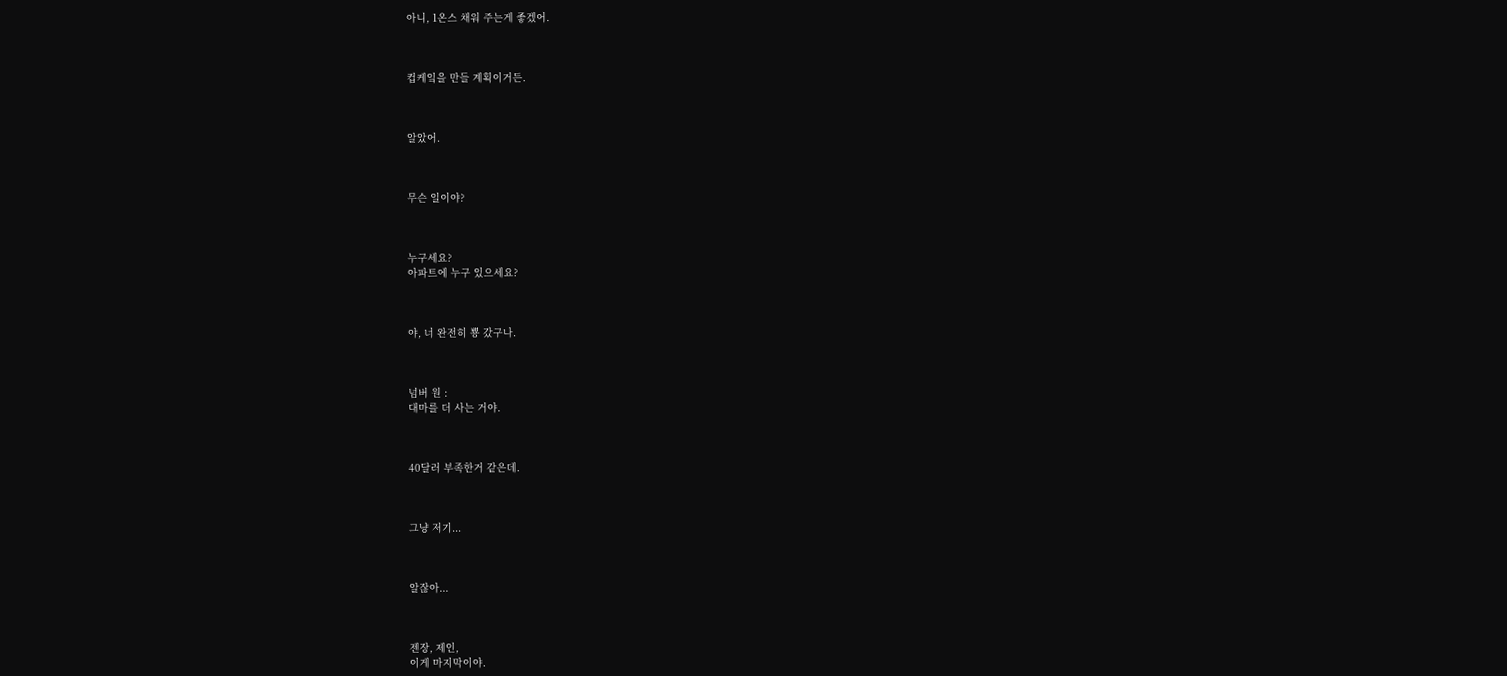아니, 1온스 채워 주는게 좋겠어.



컵케잌을 만들 계획이거든.



알았어.



무슨 일이야?



누구세요?
아파트에 누구 있으세요?



야, 너 완전히 뿅 갔구나.



넘버 원 :
대마를 더 사는 거야.



40달러 부족한거 같은데.



그냥 저기...



알잖아...



젠장, 제인,
이게 마지막이야.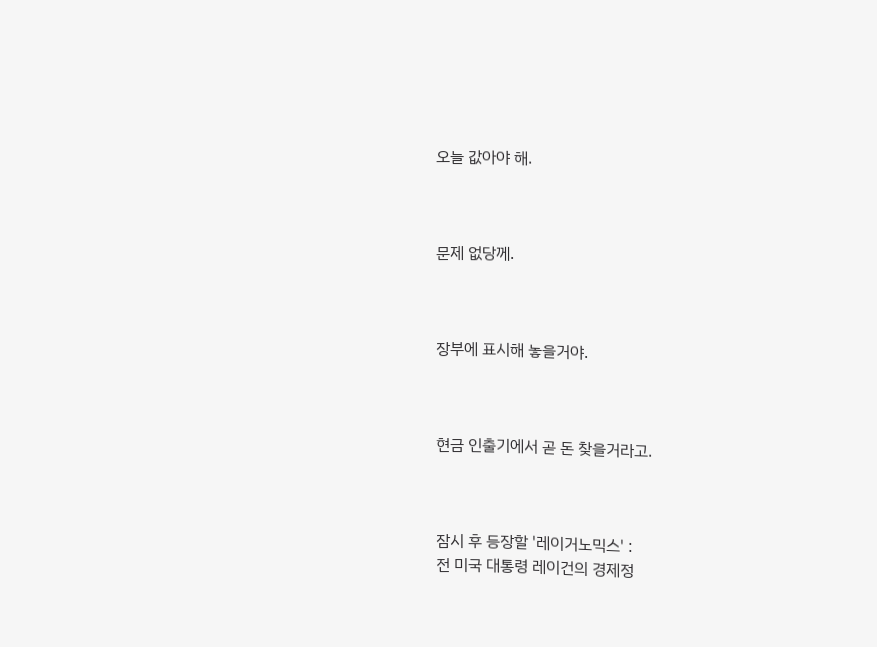오늘 값아야 해.



문제 없당께.



장부에 표시해 놓을거야.



현금 인출기에서 곧 돈 찾을거라고.



잠시 후 등장할 '레이거노믹스' :
전 미국 대통령 레이건의 경제정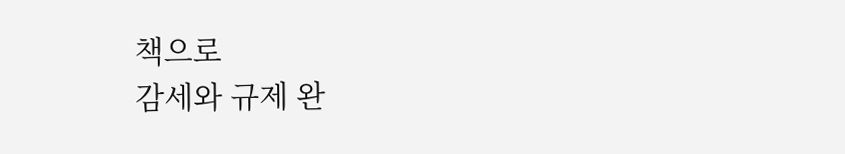책으로
감세와 규제 완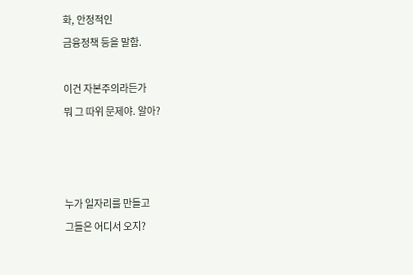화, 안정적인
금융정책 등을 말함.

이건 자본주의라든가
뭐 그 따위 문제야. 알아?



누가 일자리를 만들고
그들은 어디서 오지?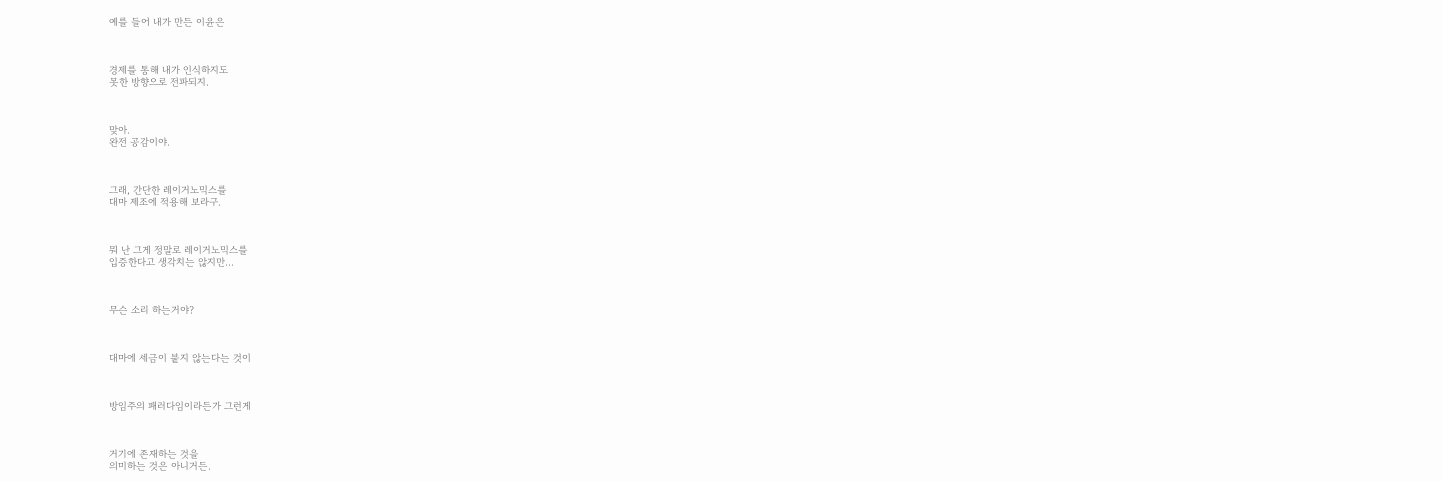예를 들어 내가 만든 이윤은



경제를 통해 내가 인식하지도
못한 방향으로 전파되지.



맞아.
완전 공감이야.



그래, 간단한 레이거노믹스를
대마 제조에 적용해 보라구.



뭐 난 그게 정말로 레이거노믹스를
입증한다고 생각치는 않지만...



무슨 소리 하는거야?



대마에 세금이 붙지 않는다는 것이



방임주의 패러다임이라든가 그런게



거기에 존재하는 것을
의미하는 것은 아니거든.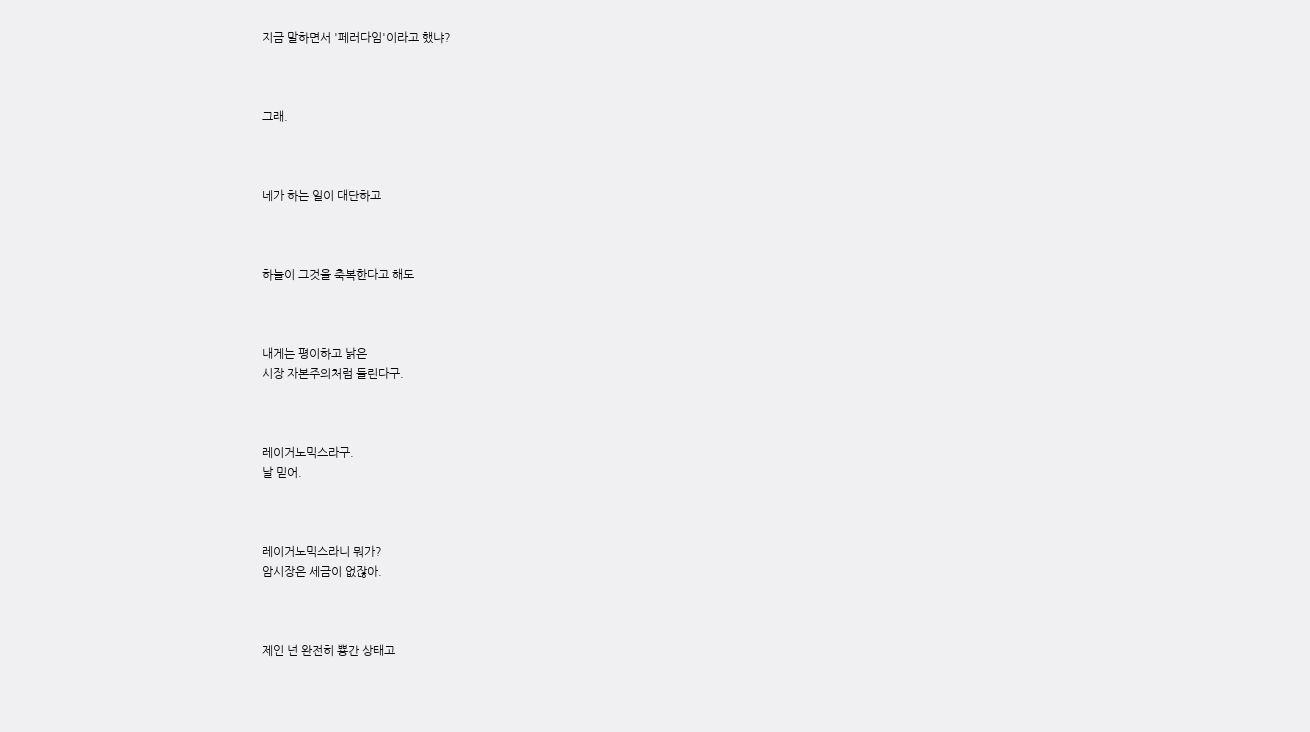지금 말하면서 '페러다임'이라고 했냐?



그래.



네가 하는 일이 대단하고



하늘이 그것을 축복한다고 해도



내게는 평이하고 낡은
시장 자본주의처럼 들린다구.



레이거노믹스라구.
날 믿어.



레이거노믹스라니 뭐가?
암시장은 세금이 없잖아.



제인 넌 완전히 뿅간 상태고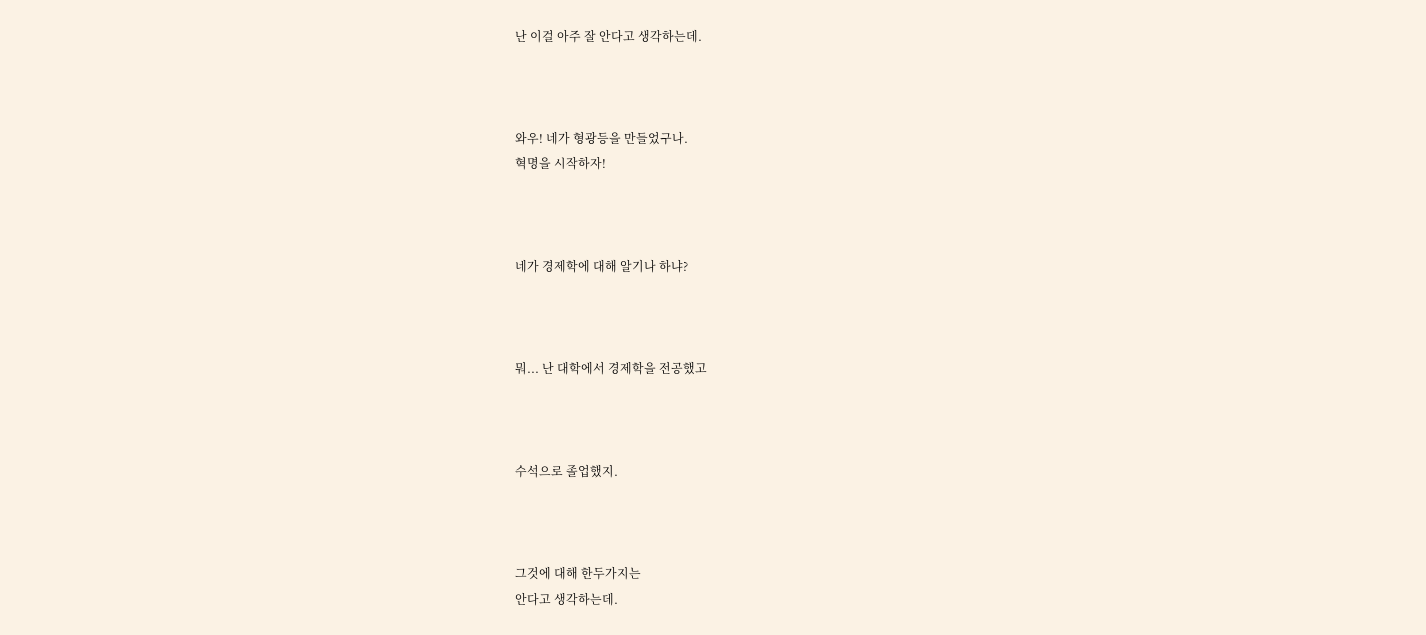난 이걸 아주 잘 안다고 생각하는데.



와우! 네가 형광등을 만들었구나.
혁명을 시작하자!



네가 경제학에 대해 알기나 하냐?



뭐... 난 대학에서 경제학을 전공했고



수석으로 졸업했지.



그것에 대해 한두가지는
안다고 생각하는데.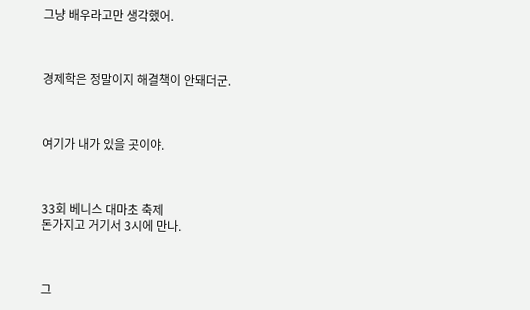그냥 배우라고만 생각했어.



경제학은 정말이지 해결책이 안돼더군.



여기가 내가 있을 곳이야.



33회 베니스 대마초 축제
돈가지고 거기서 3시에 만나.



그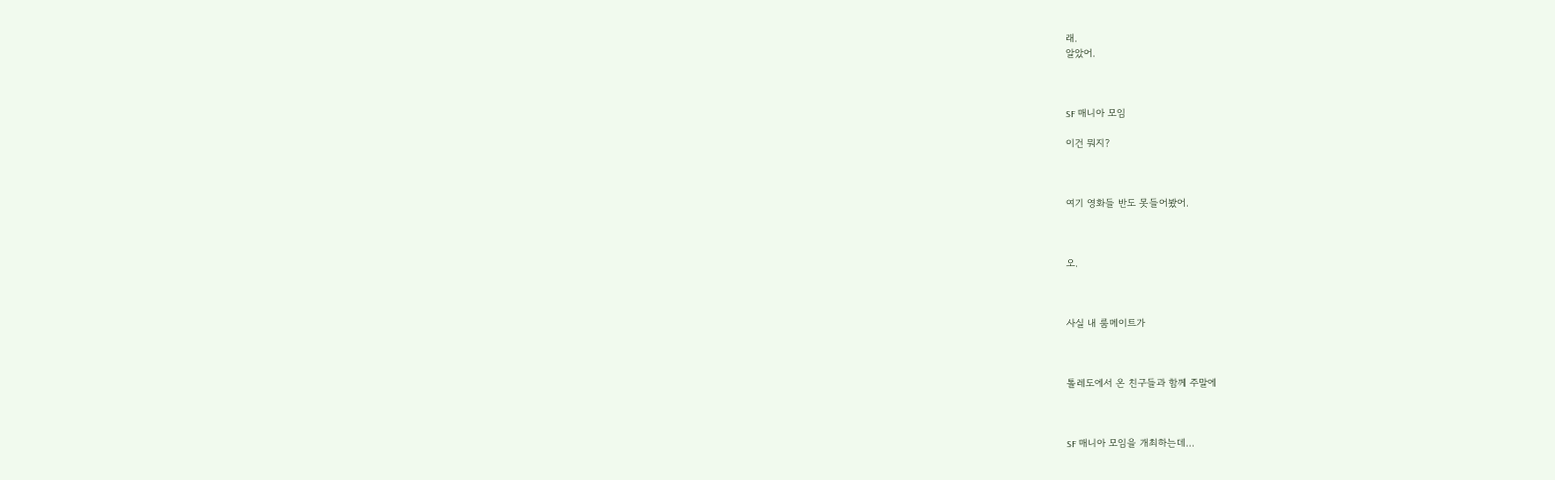래.
알았어.



SF 매니아 모임

이건 뭐지?



여기 영화들 반도 못들어봤어.



오.



사실 내 룸메이트가



톨레도에서 온 친구들과 함께 주말에



SF 매니아 모임을 개최하는데...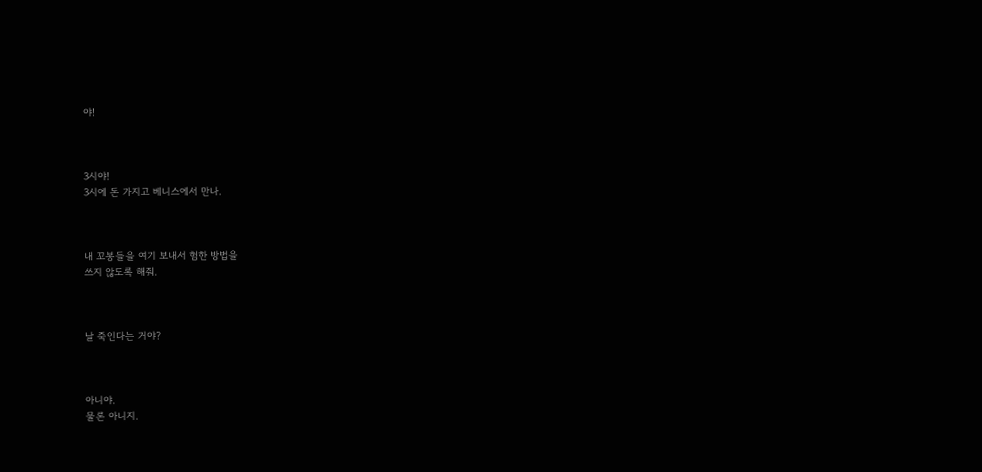야!



3시야!
3시에 돈 가지고 베니스에서 만나.



내 꼬봉들을 여기 보내서 험한 방법을
쓰지 않도록 해줘.



날 죽인다는 거야?



아니야.
물론 아니지.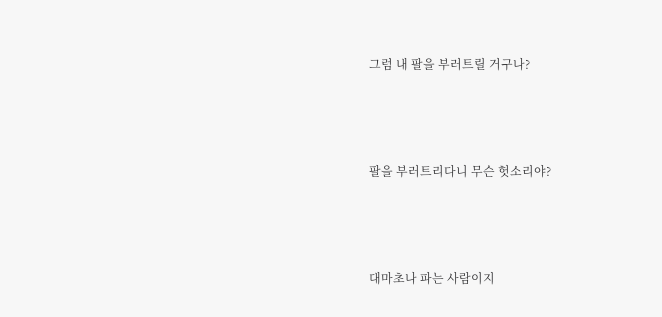그럼 내 팔을 부러트릴 거구나?



팔을 부러트리다니 무슨 헛소리야?



대마초나 파는 사람이지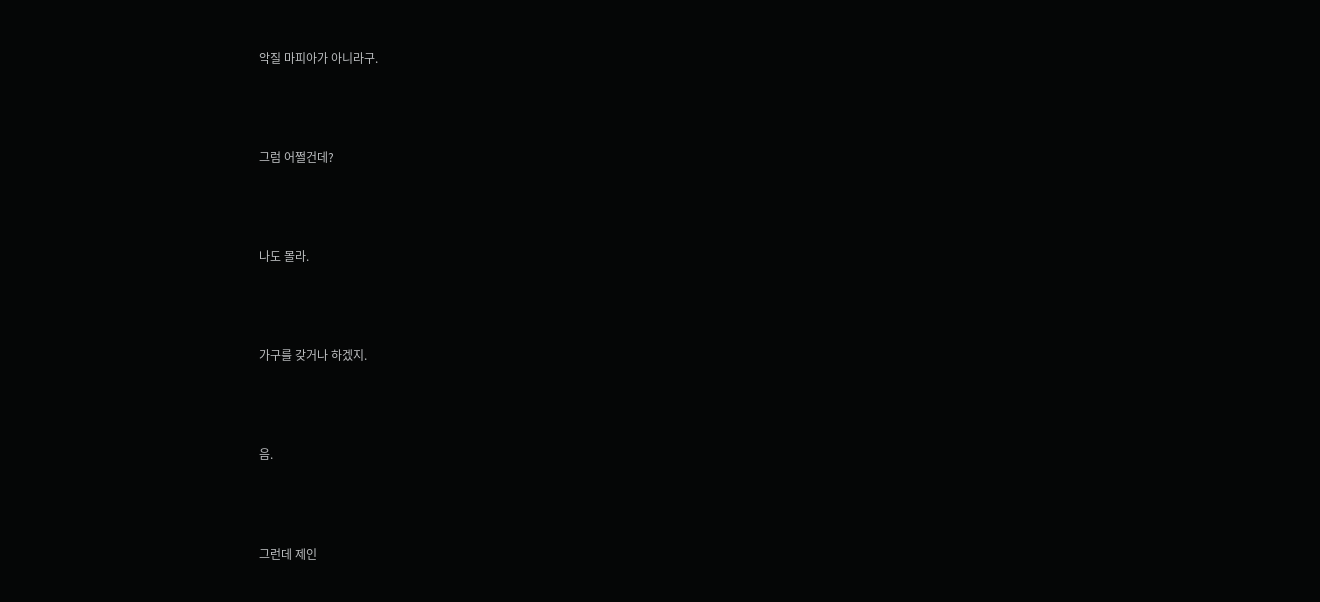악질 마피아가 아니라구.



그럼 어쩔건데?



나도 몰라.



가구를 갖거나 하겠지.



음.



그런데 제인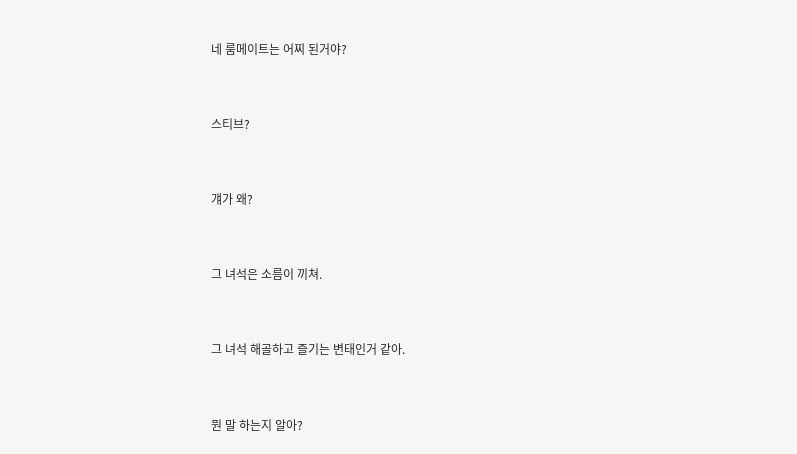네 룸메이트는 어찌 된거야?



스티브?



걔가 왜?



그 녀석은 소름이 끼쳐.



그 녀석 해골하고 즐기는 변태인거 같아.



뭔 말 하는지 알아?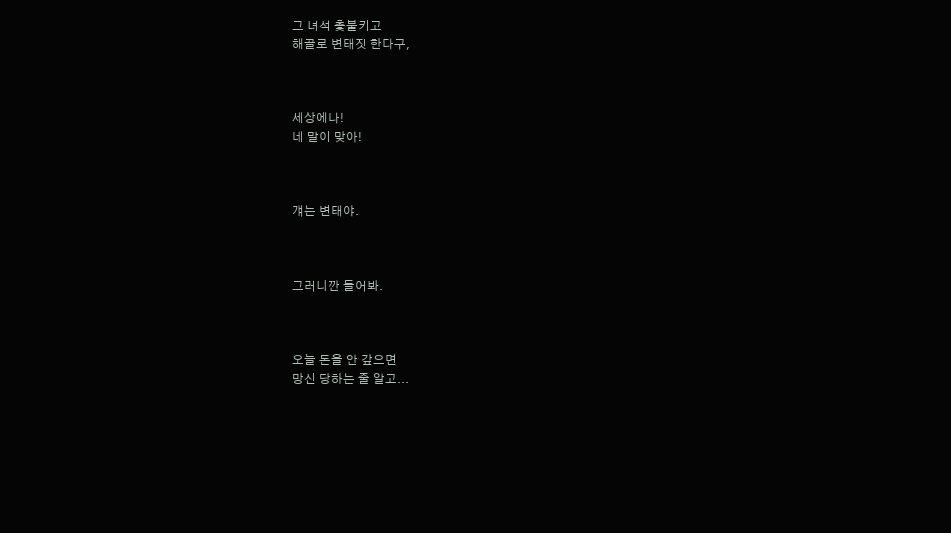그 녀석 촟불키고
해골로 변태짓 한다구,



세상에나!
네 말이 맞아!



걔는 변태야.



그러니깐 들어봐.



오늘 돈을 안 갚으면
망신 당하는 줄 알고...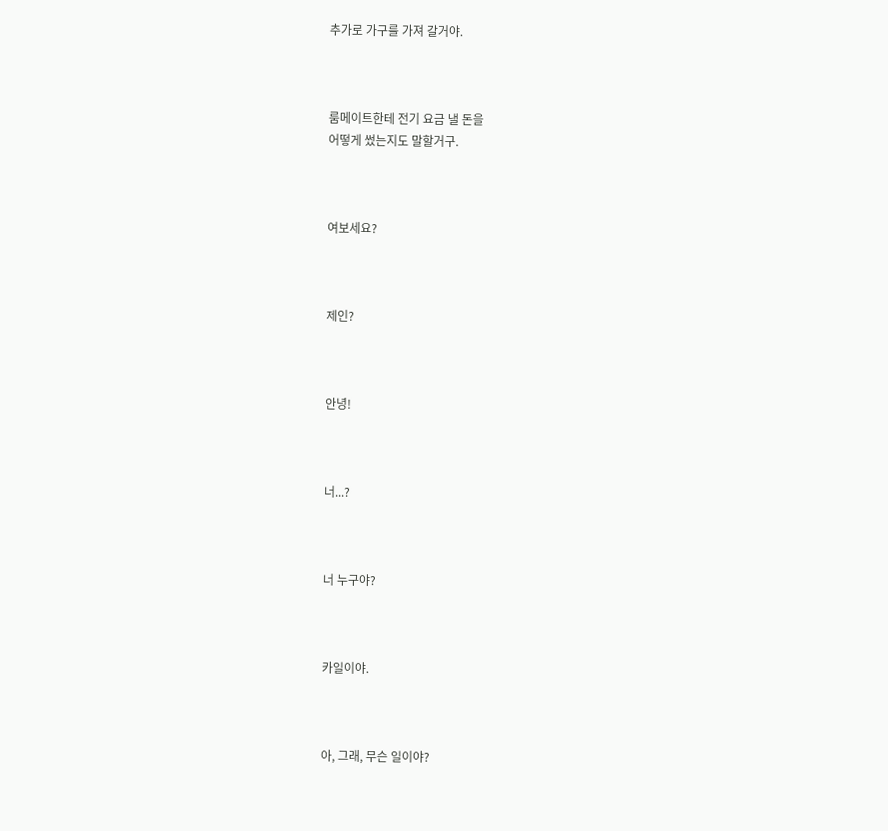추가로 가구를 가져 갈거야.



룸메이트한테 전기 요금 낼 돈을
어떻게 썼는지도 말할거구.



여보세요?



제인?



안녕!



너...?



너 누구야?



카일이야.



아, 그래, 무슨 일이야?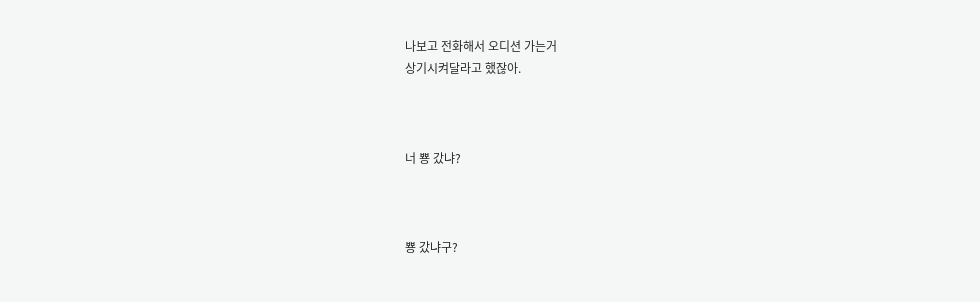나보고 전화해서 오디션 가는거
상기시켜달라고 했잖아.



너 뿅 갔냐?



뿅 갔냐구?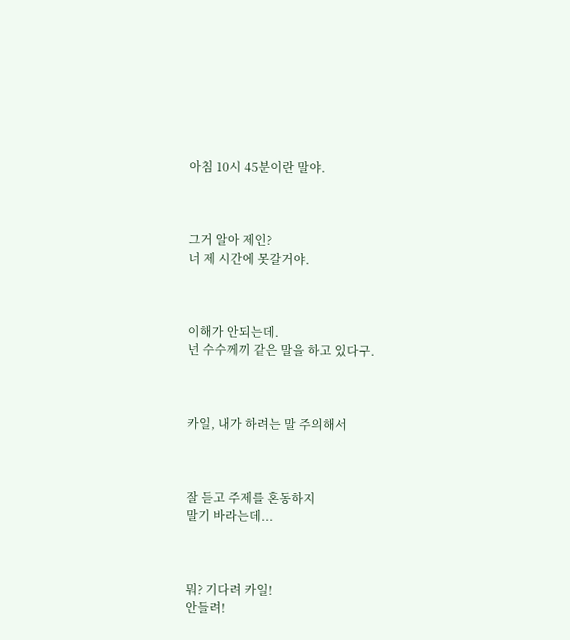아침 10시 45분이란 말야.



그거 알아 제인?
너 제 시간에 못갈거야.



이해가 안되는데.
넌 수수께끼 같은 말을 하고 있다구.



카일, 내가 하려는 말 주의해서



잘 듣고 주제를 혼동하지
말기 바라는데...



뭐? 기다려 카일!
안들려!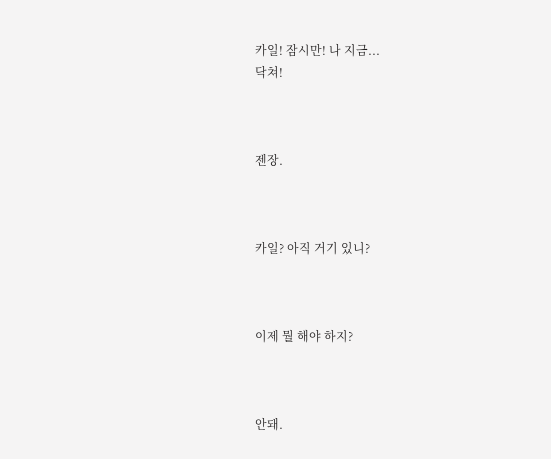카일! 잠시만! 나 지금...
닥쳐!



젠장.



카일? 아직 거기 있니?



이제 뭘 해야 하지?



안돼.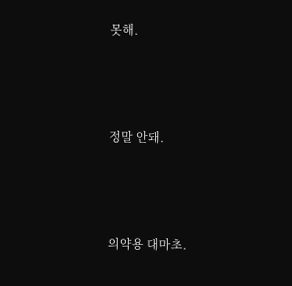못해.



정말 안돼.



의약용 대마초.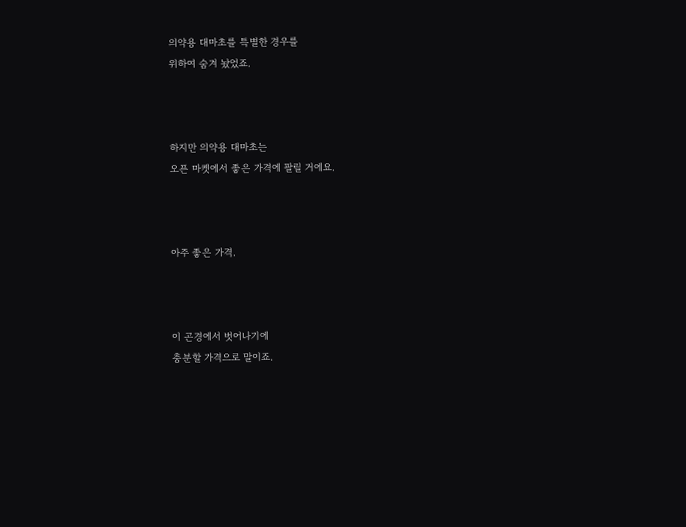의약용 대마초를 특별한 경우를
위하여 숨겨 놨었죠.



하지만 의약용 대마초는
오픈 마켓에서 좋은 가격에 팔릴 거에요.



아주 좋은 가격.



이 곤경에서 벗어나기에
충분할 가격으로 말이죠.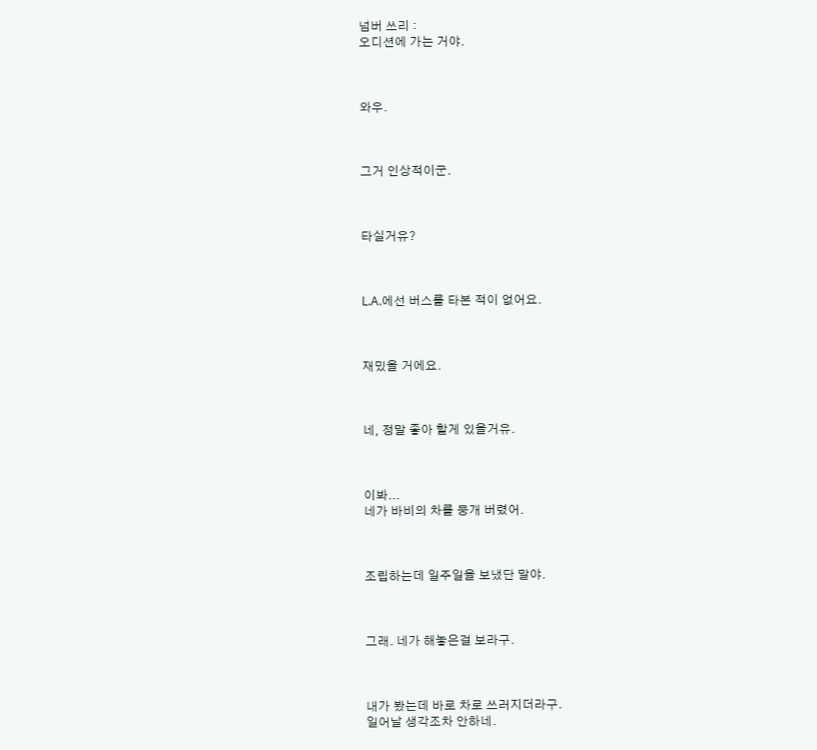넘버 쓰리 :
오디션에 가는 거야.



와우.



그거 인상적이군.



타실거유?



L.A.에선 버스를 타본 적이 없어요.



재밌을 거에요.



네, 정말 좋아 할게 있을거유.



이봐...
네가 바비의 차를 뭉개 버렸어.



조립하는데 일주일을 보냈단 말야.



그래. 네가 해놓은걸 보라구.



내가 봤는데 바로 차로 쓰러지더라구.
일어날 생각조차 안하네.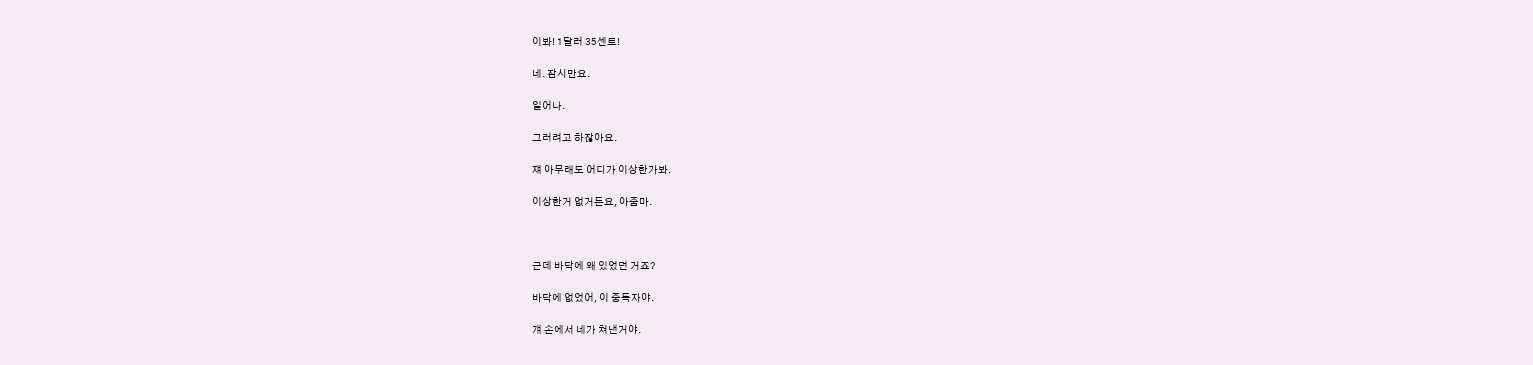이봐! 1달러 35센트!

네. 잠시만요.

일어나.

그러려고 하잖아요.

쟤 아무래도 어디가 이상한가봐.

이상한거 없거든요, 아줌마.



근데 바닥에 왜 있었던 거죠?

바닥에 없었어, 이 중독자야.

걔 손에서 네가 쳐낸거야.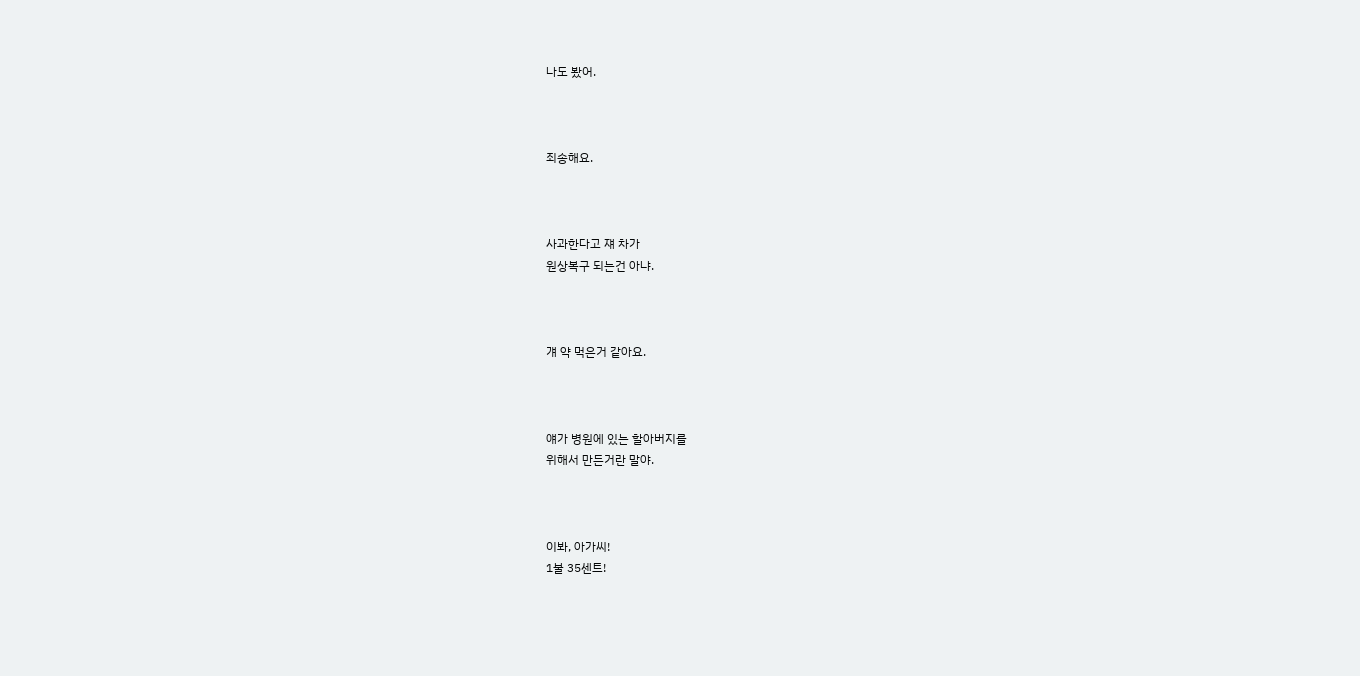나도 봤어.



죄송해요.



사과한다고 쟤 차가
원상복구 되는건 아냐.



걔 약 먹은거 같아요.



얘가 병원에 있는 할아버지를
위해서 만든거란 말야.



이봐, 아가씨!
1불 35센트!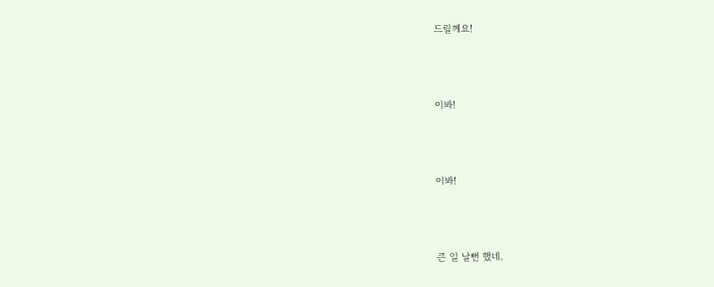드릴께요!



이봐!



이봐!



큰 일 날뻔 했네.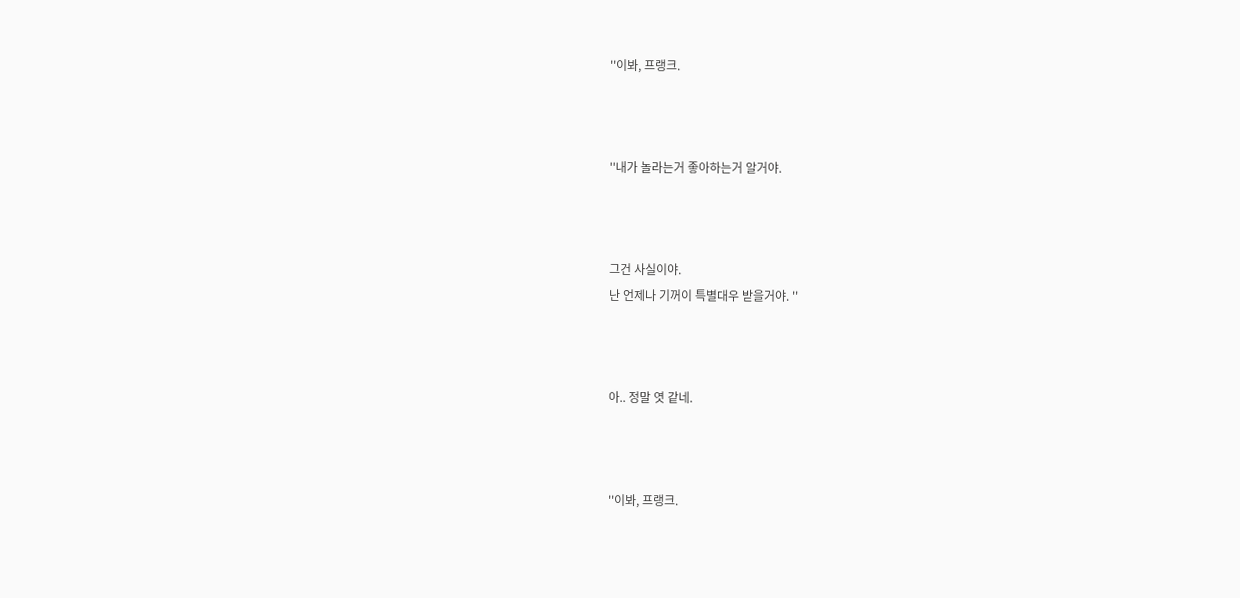''이봐, 프랭크.



''내가 놀라는거 좋아하는거 알거야.



그건 사실이야.
난 언제나 기꺼이 특별대우 받을거야. ''



아.. 정말 엿 같네.



''이봐, 프랭크.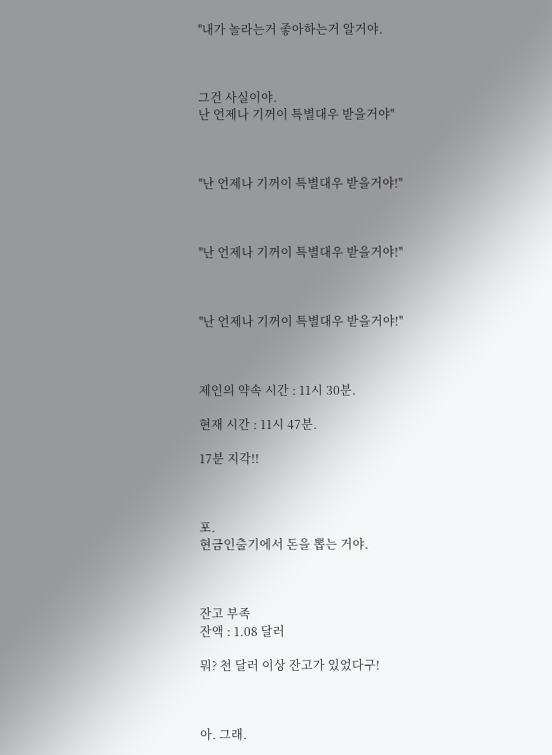''내가 놀라는거 좋아하는거 알거야.



그건 사실이야.
난 언제나 기꺼이 특별대우 받을거야''



''난 언제나 기꺼이 특별대우 받을거야!''



''난 언제나 기꺼이 특별대우 받을거야!''



''난 언제나 기꺼이 특별대우 받을거야!''



제인의 약속 시간 : 11시 30분.

현재 시간 : 11시 47분.

17분 지각!!



포.
현금인출기에서 돈을 뽑는 거야.



잔고 부족
잔액 : 1.08 달러

뭐? 천 달러 이상 잔고가 있었다구!



아. 그래.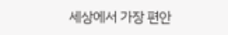세상에서 가장 편안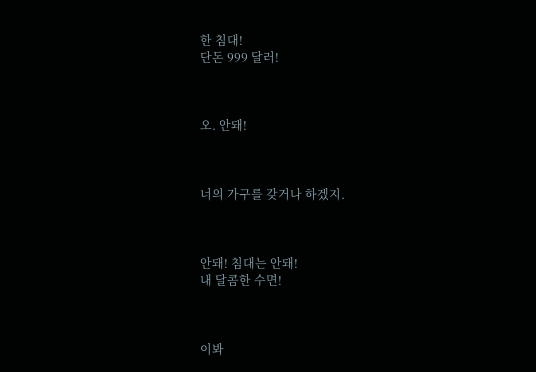한 침대!
단돈 999 달러!



오. 안돼!



너의 가구를 갖거나 하겠지.



안돼! 침대는 안돼!
내 달콤한 수면!



이봐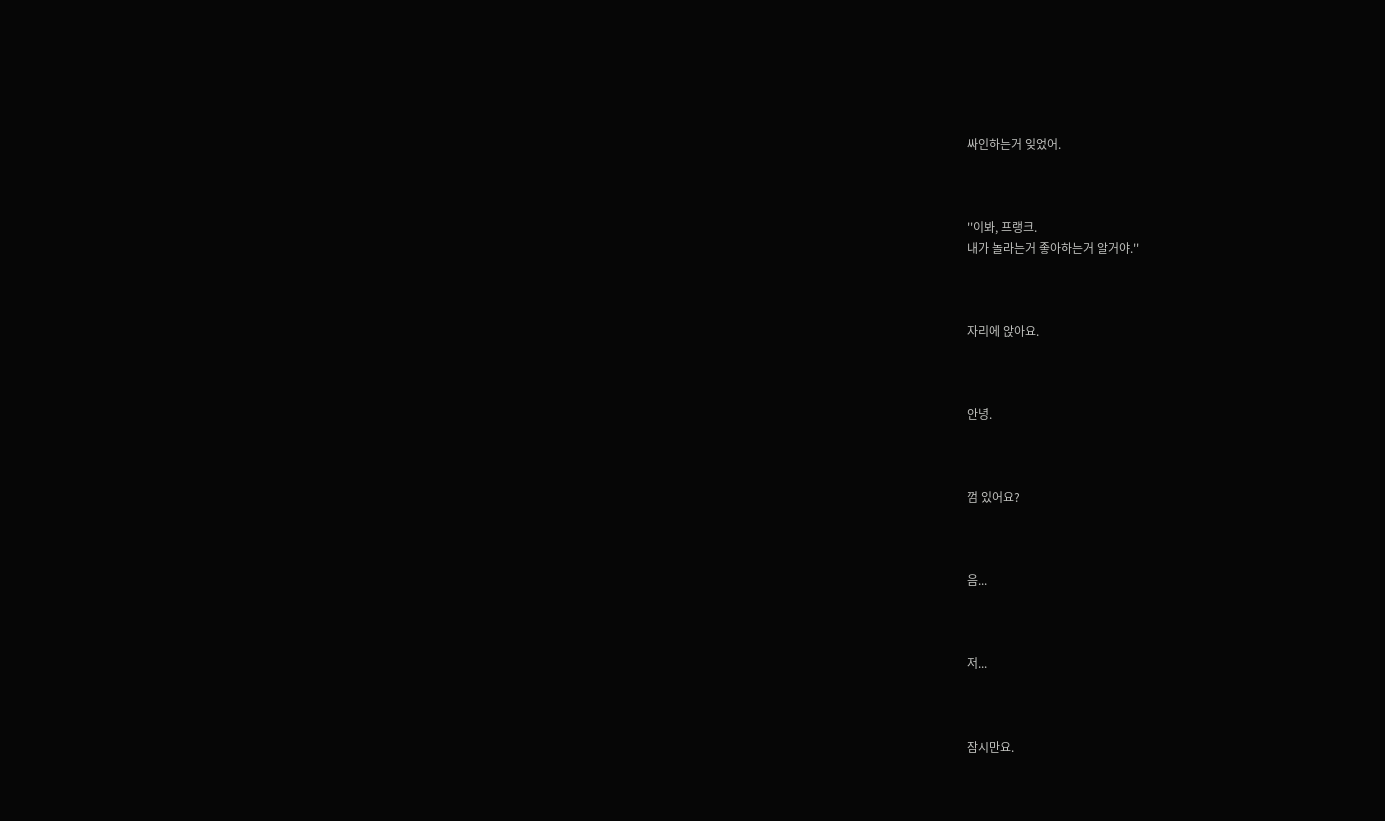싸인하는거 잊었어.



''이봐, 프랭크.
내가 놀라는거 좋아하는거 알거야.''



자리에 앉아요.



안녕.



껌 있어요?



음...



저...



잠시만요.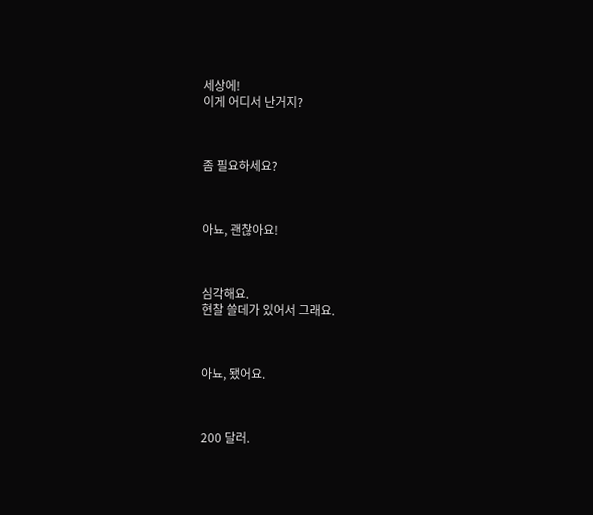세상에!
이게 어디서 난거지?



좀 필요하세요?



아뇨, 괜찮아요!



심각해요.
현찰 쓸데가 있어서 그래요.



아뇨, 됐어요.



200 달러.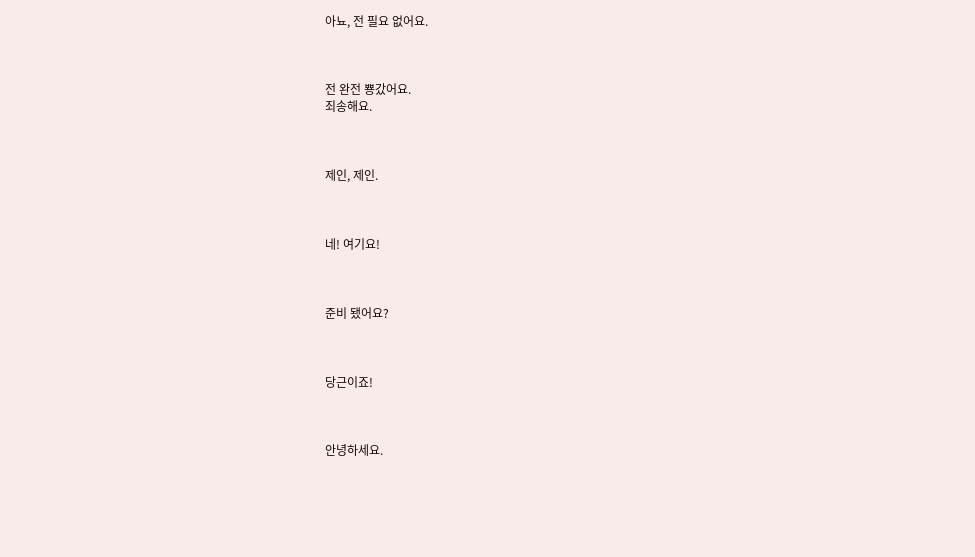아뇨, 전 필요 없어요.



전 완전 뿅갔어요.
죄송해요.



제인, 제인.



네! 여기요!



준비 됐어요?



당근이죠!



안녕하세요.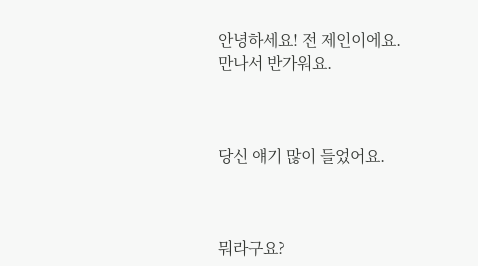안녕하세요! 전 제인이에요.
만나서 반가워요.



당신 얘기 많이 들었어요.



뭐라구요?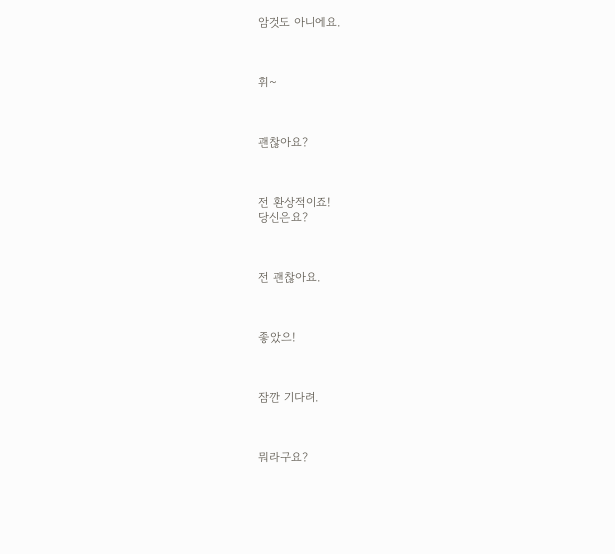암것도 아니에요.



휘~



괜찮아요?



전 환상적이죠!
당신은요?



전 괜찮아요.



좋았으!



잠깐 기다려.



뭐라구요?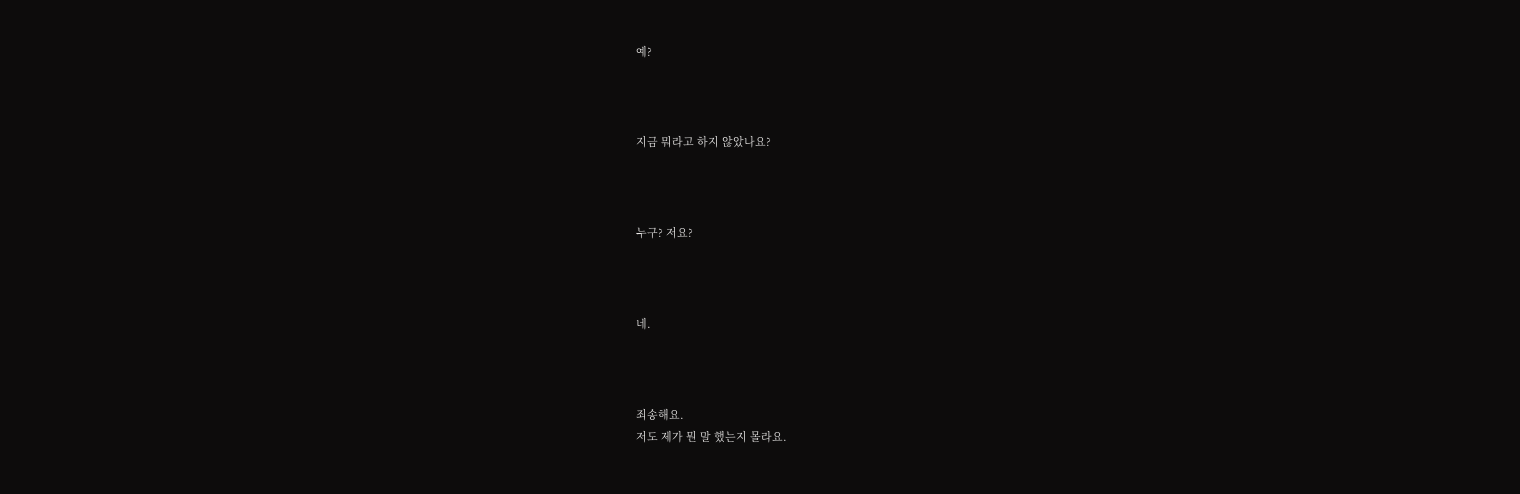예?



지금 뭐라고 하지 않았나요?



누구? 저요?



네.



죄송해요.
저도 제가 뭔 말 했는지 몰라요.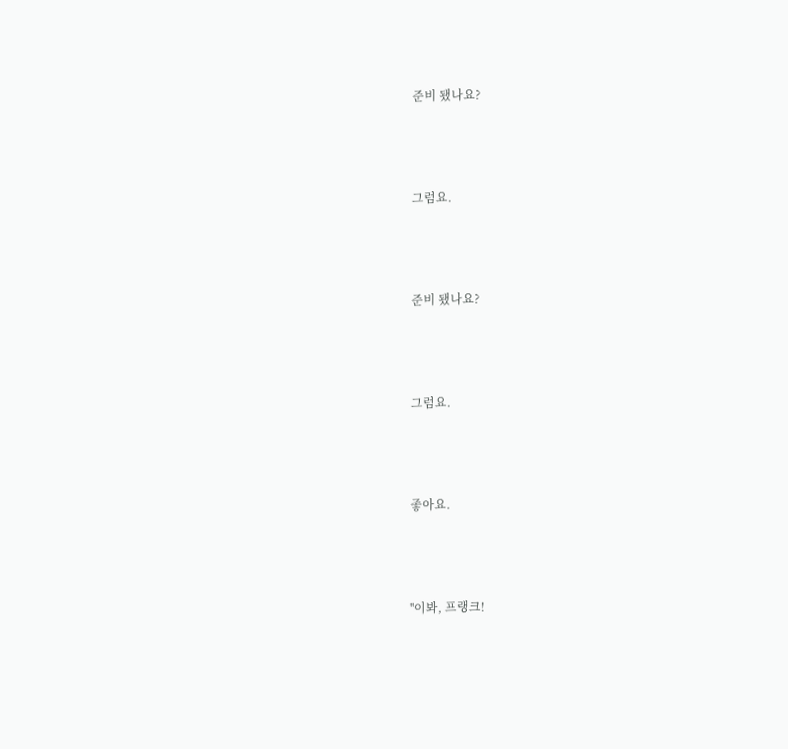준비 됐나요?



그럼요.



준비 됐나요?



그럼요.



좋아요.



''이봐, 프랭크!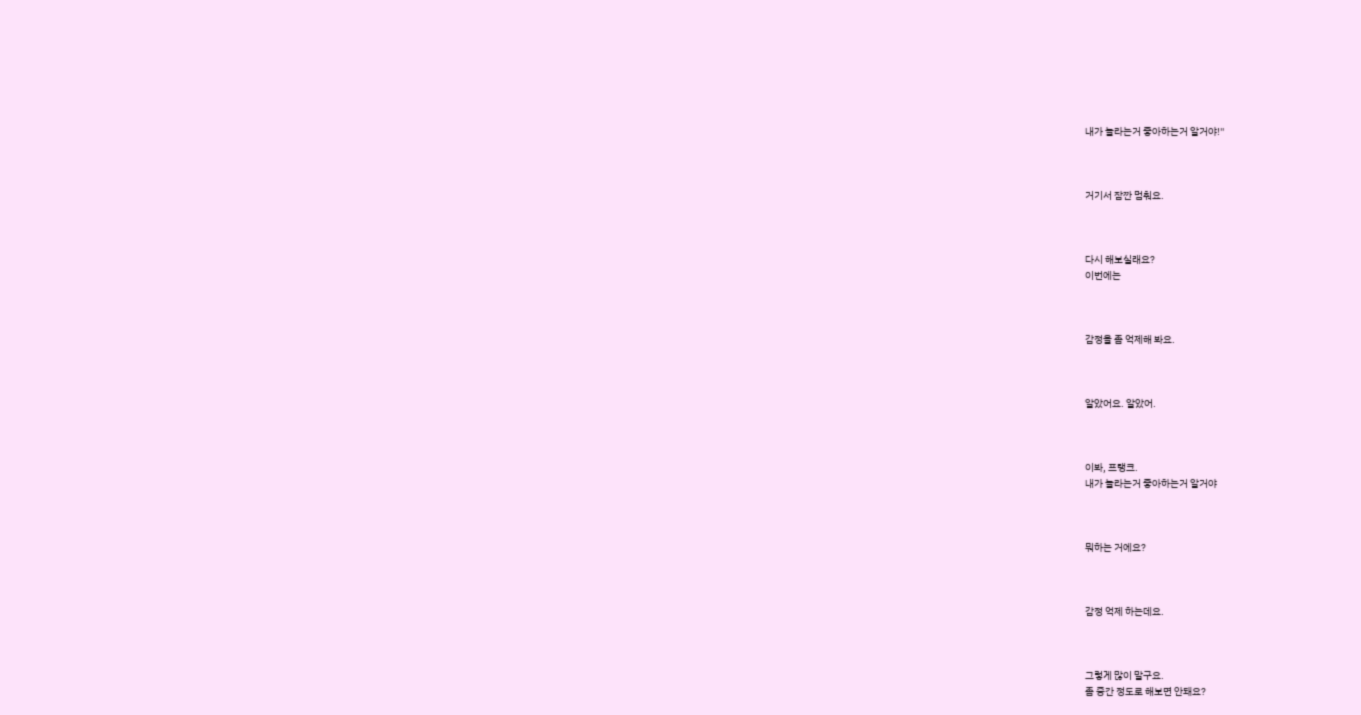내가 놀라는거 좋아하는거 알거야!''



거기서 잠깐 멈춰요.



다시 해보실래요?
이번에는



감정을 좀 억제해 봐요.



알았어요. 알았어.



이봐, 프랭크.
내가 놀라는거 좋아하는거 알거야



뭐하는 거에요?



감정 억제 하는데요.



그렇게 많이 말구요.
좀 중간 정도로 해보면 안돼요?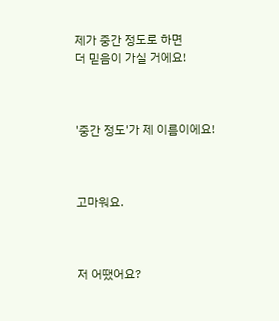제가 중간 정도로 하면
더 믿음이 가실 거에요!



'중간 정도'가 제 이름이에요!



고마워요.



저 어땠어요?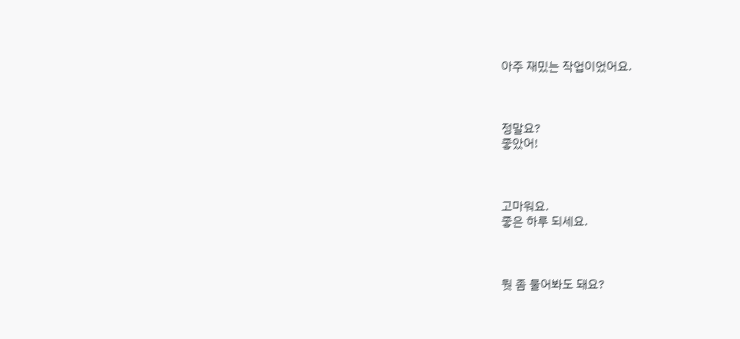아주 재밌는 작업이었어요.



정말요?
좋았어!



고마워요.
좋은 하루 되세요.



뭣 좀 물어봐도 돼요?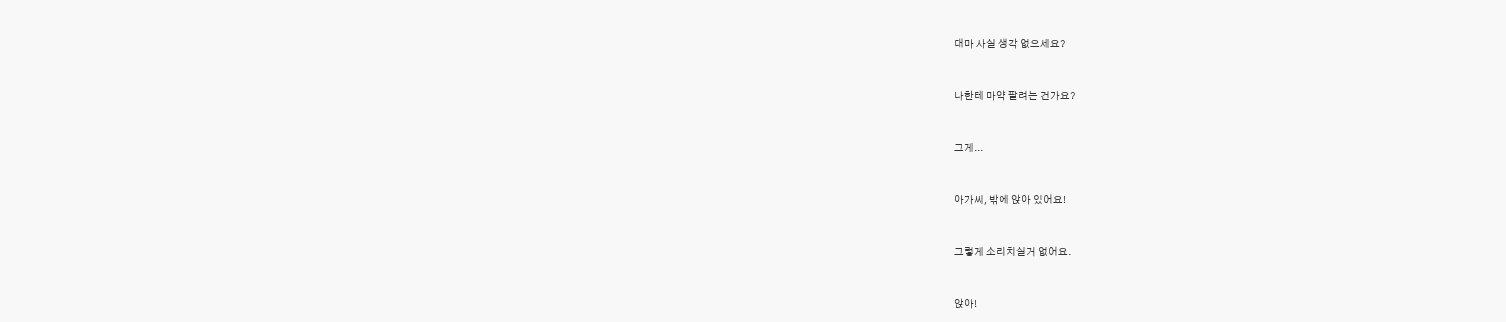대마 사실 생각 없으세요?



나한테 마약 팔려는 건가요?



그게...



아가씨, 밖에 앉아 있어요!



그렇게 소리치실거 없어요.



앉아!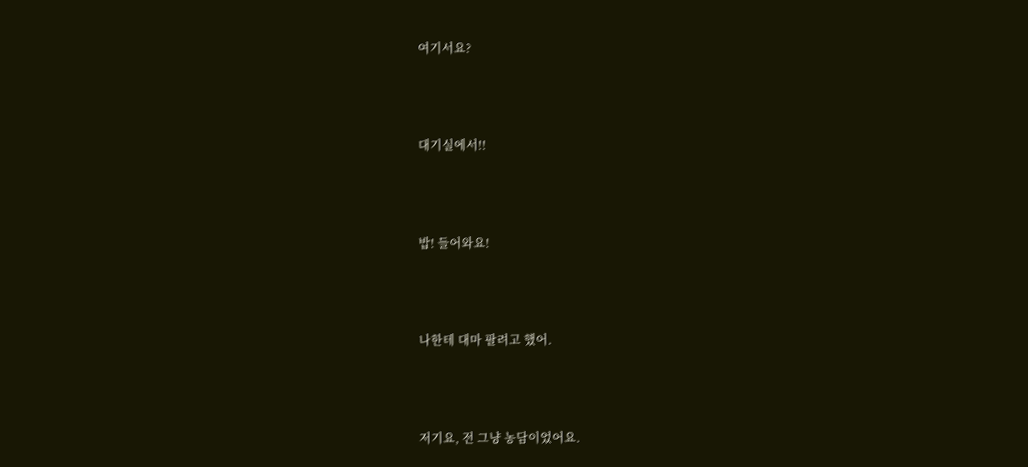여기서요?



대기실에서!!



밥! 들어와요!



나한테 대마 팔려고 했어.



저기요, 전 그냥 농담이었어요.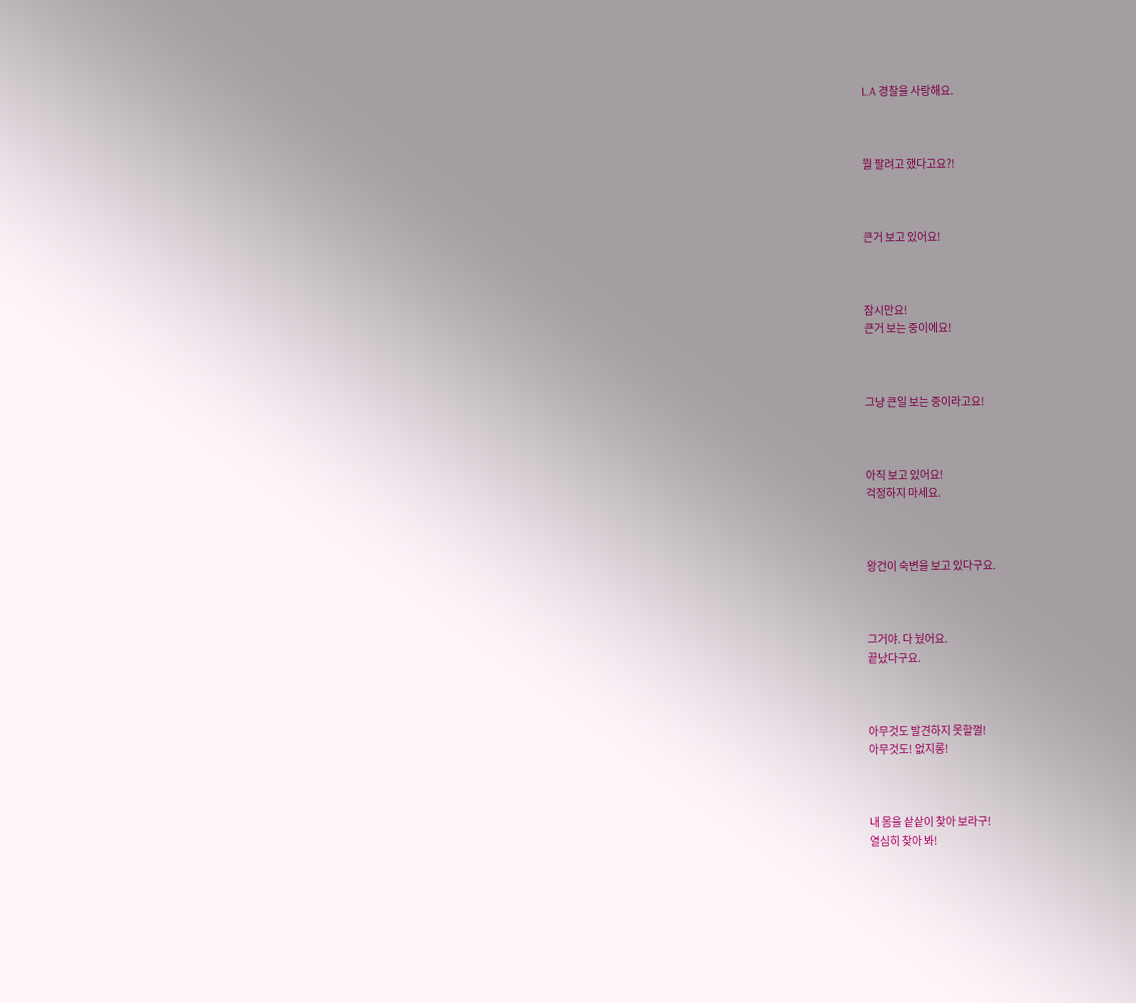L.A 경찰을 사랑해요.



뭘 팔려고 했다고요?!



큰거 보고 있어요!



잠시만요!
큰거 보는 중이에요!



그냥 큰일 보는 중이라고요!



아직 보고 있어요!
걱정하지 마세요.



왕건이 숙변을 보고 있다구요.



그거야. 다 눴어요.
끝났다구요.



아무것도 발견하지 못할껄!
아무것도! 없지롱!



내 몸을 샅샅이 찿아 보라구!
열심히 찾아 봐!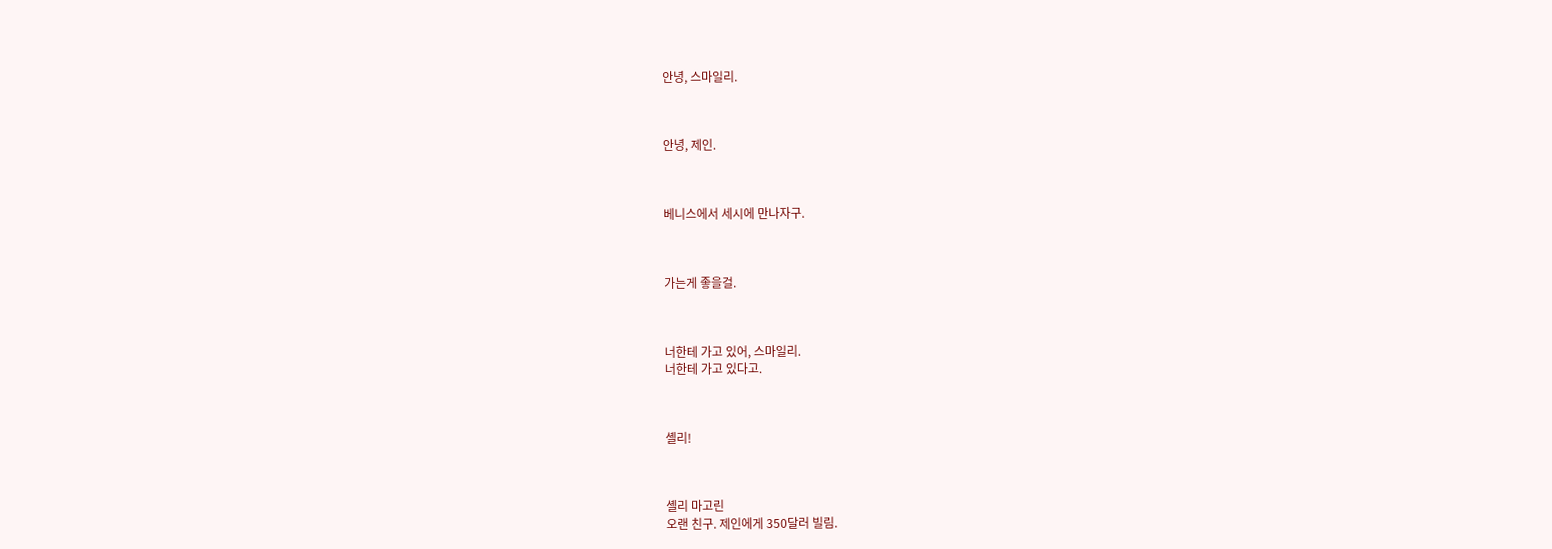안녕, 스마일리.



안녕, 제인.



베니스에서 세시에 만나자구.



가는게 좋을걸.



너한테 가고 있어, 스마일리.
너한테 가고 있다고.



셸리!



셸리 마고린
오랜 친구. 제인에게 350달러 빌림.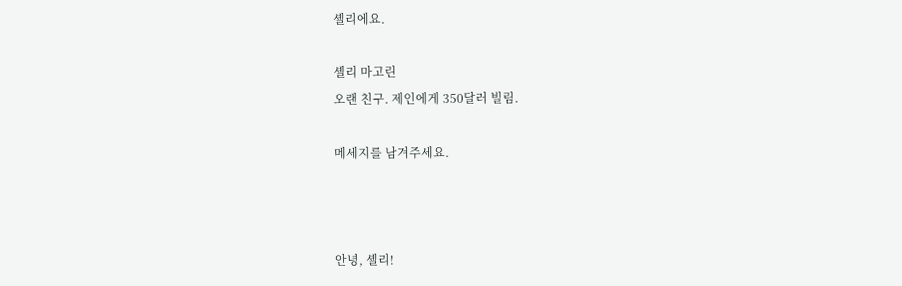셸리에요.

셸리 마고린
오랜 친구. 제인에게 350달러 빌림.

메세지를 남겨주세요.



안녕, 셸리!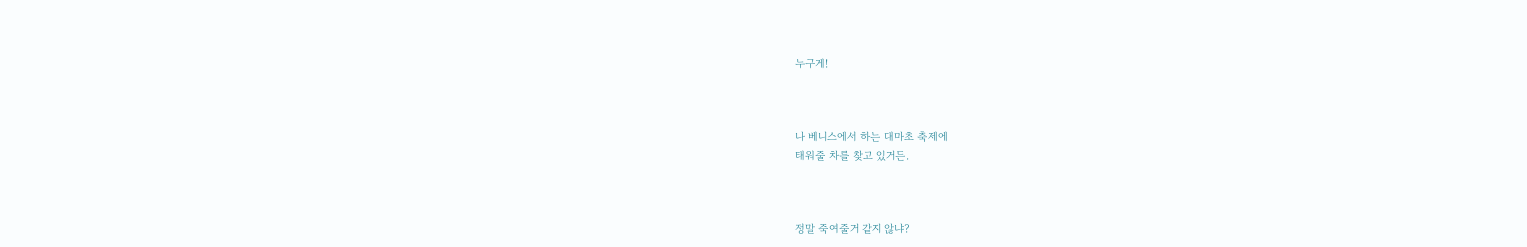누구게!



나 베니스에서 하는 대마초 축제에
태워줄 차를 찾고 있거든.



정말 죽여줄거 같지 않냐?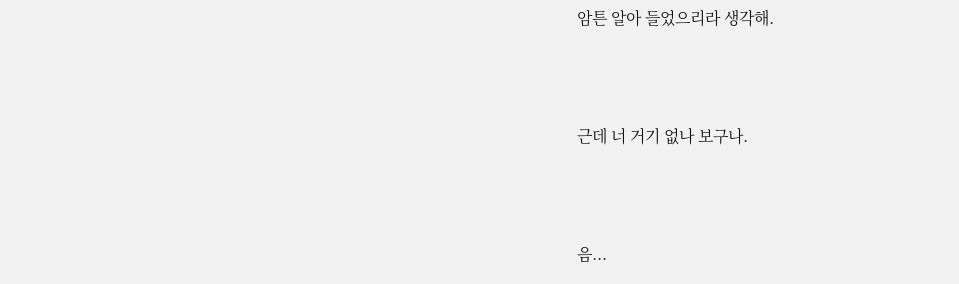암튼 알아 들었으리라 생각해.



근데 너 거기 없나 보구나.



음...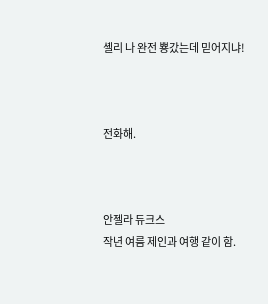셸리 나 완전 뿅갔는데 믿어지냐!



전화해.



안젤라 듀크스
작년 여름 제인과 여행 같이 함.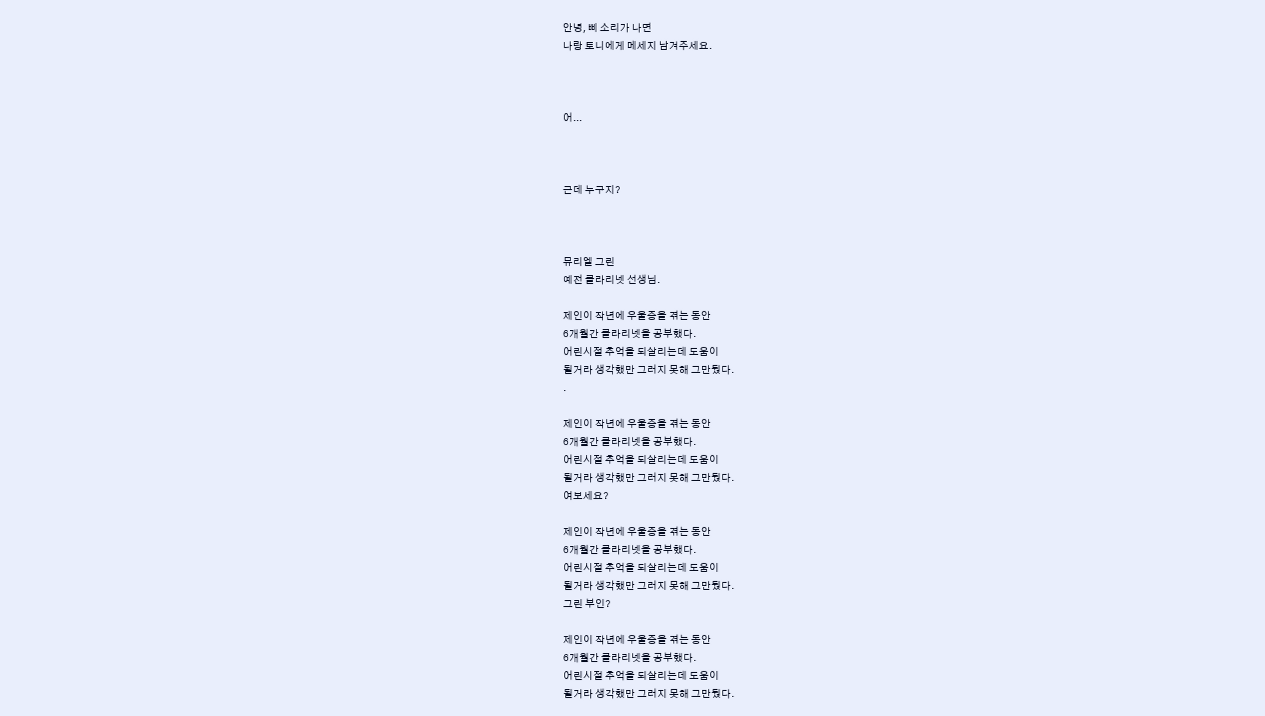안녕, 삐 소리가 나면
나랑 토니에게 메세지 남겨주세요.



어...



근데 누구지?



뮤리엘 그린
예전 클라리넷 선생님.

제인이 작년에 우울증을 겪는 동안
6개월간 클라리넷을 공부했다.
어린시절 추억을 되살리는데 도움이
될거라 생각했만 그러지 못해 그만뒀다.
.

제인이 작년에 우울증을 겪는 동안
6개월간 클라리넷을 공부했다.
어린시절 추억을 되살리는데 도움이
될거라 생각했만 그러지 못해 그만뒀다.
여보세요?

제인이 작년에 우울증을 겪는 동안
6개월간 클라리넷을 공부했다.
어린시절 추억을 되살리는데 도움이
될거라 생각했만 그러지 못해 그만뒀다.
그린 부인?

제인이 작년에 우울증을 겪는 동안
6개월간 클라리넷을 공부했다.
어린시절 추억을 되살리는데 도움이
될거라 생각했만 그러지 못해 그만뒀다.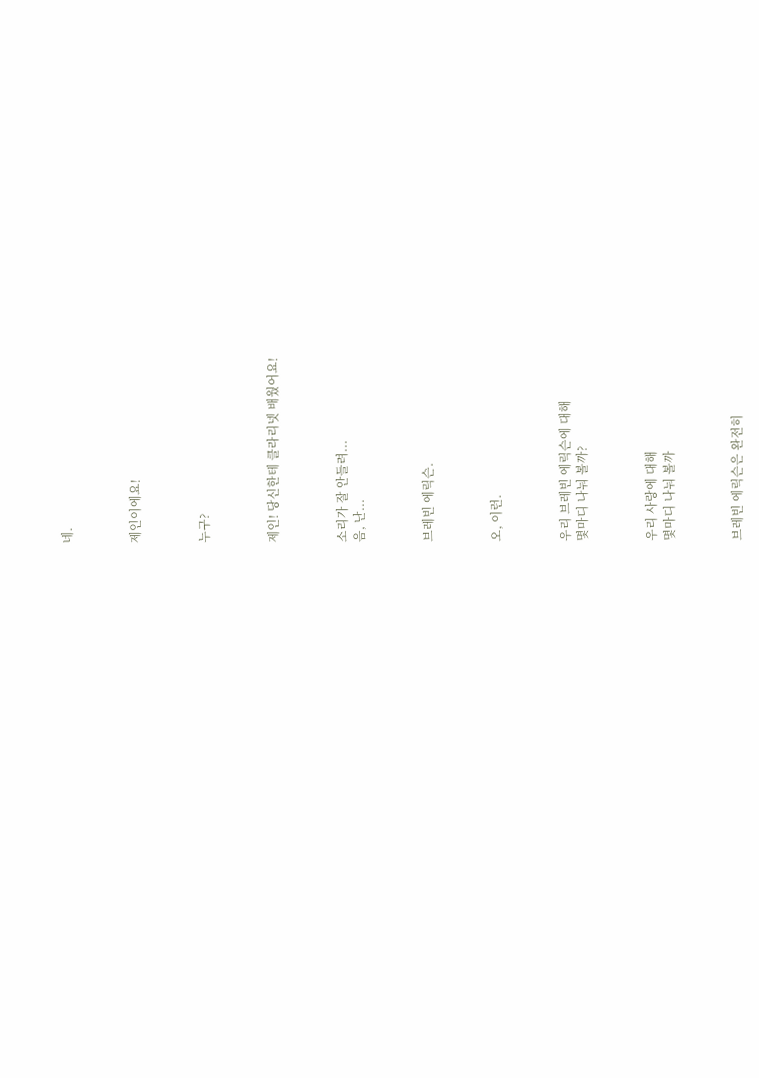네.



제인이에요!



누구?



제인! 당신한테 클라리넷 배웠어요!



소리가 잘 안들려...
음, 난...



브레빈 에릭슨.



오, 이런.



우리 브레빈 에릭슨에 대해
몇마디 나눠 볼까?



우리 사랑에 대해
몇마디 나눠 볼까



브레빈 에릭슨은 완전히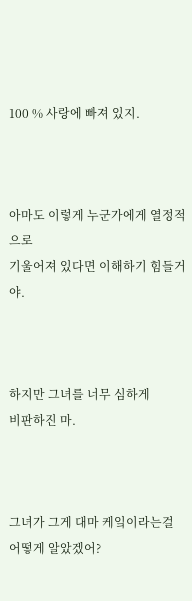100 % 사랑에 빠져 있지.



아마도 이렇게 누군가에게 열정적으로
기울어져 있다면 이해하기 힘들거야.



하지만 그녀를 너무 심하게
비판하진 마.



그녀가 그게 대마 케잌이라는걸
어떻게 알았겠어?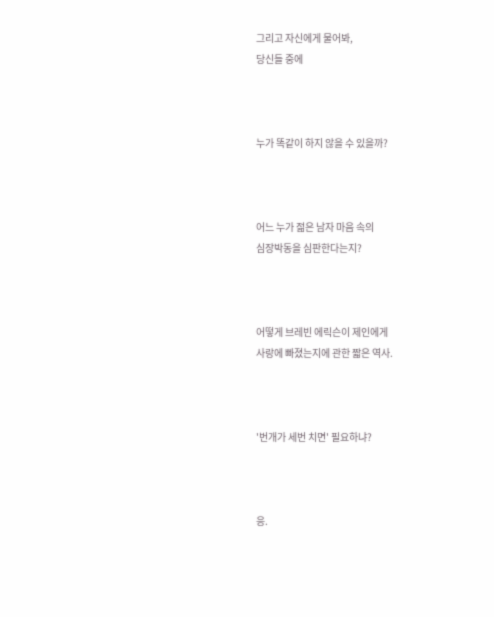그리고 자신에게 물어봐,
당신들 중에



누가 똑같이 하지 않을 수 있을까?



어느 누가 젊은 남자 마음 속의
심장박동을 심판한다는지?



어떻게 브레빈 에릭슨이 제인에게
사랑에 빠졌는지에 관한 짧은 역사.



'번개가 세번 치면' 필요하냐?



응.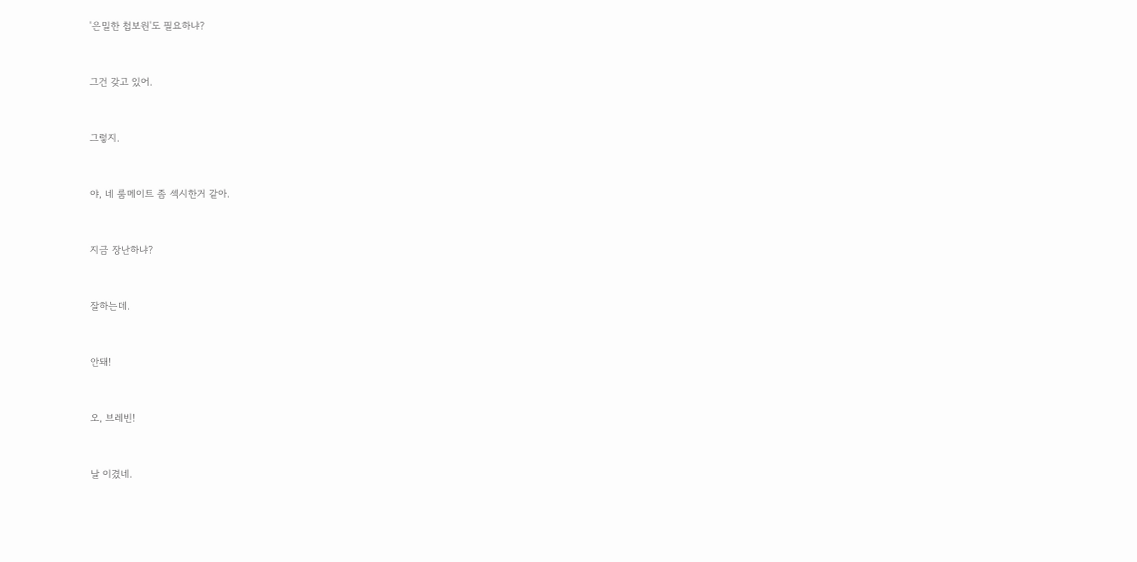'은밀한 첩보원'도 필요하냐?



그건 갖고 있어.



그렇지.



야, 네 룸메이트 좀 섹시한거 같아.



지금 장난하냐?



잘하는데.



안돼!



오, 브레빈!



날 이겼네.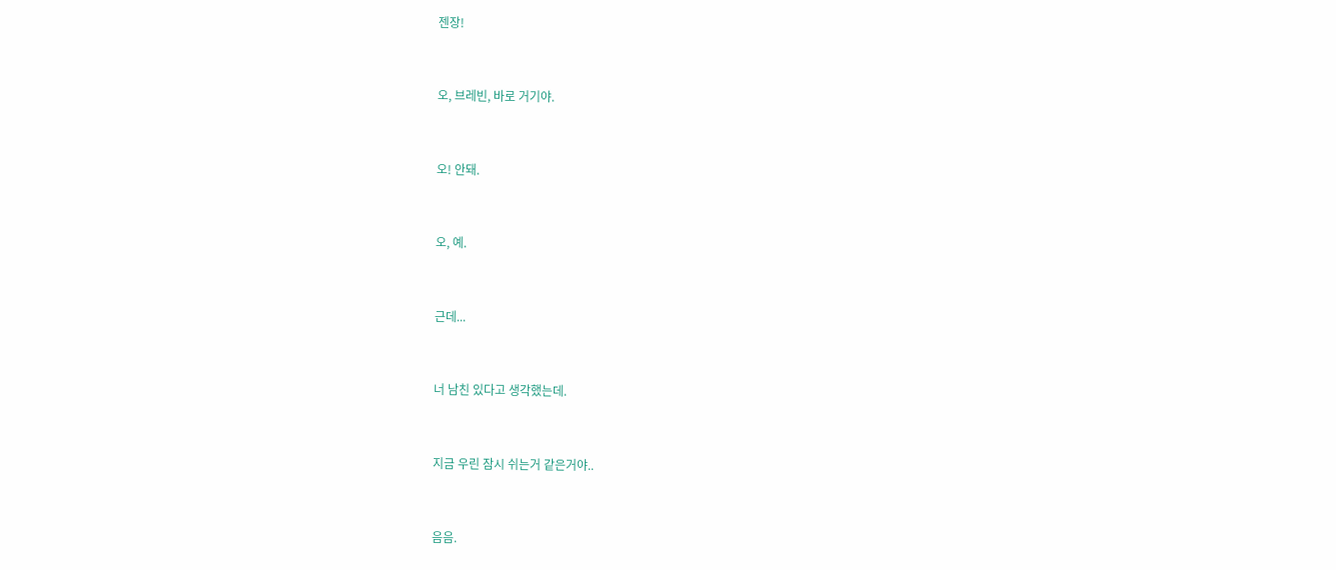젠장!



오, 브레빈, 바로 거기야.



오! 안돼.



오, 예.



근데...



너 남친 있다고 생각했는데.



지금 우린 잠시 쉬는거 같은거야..



음음.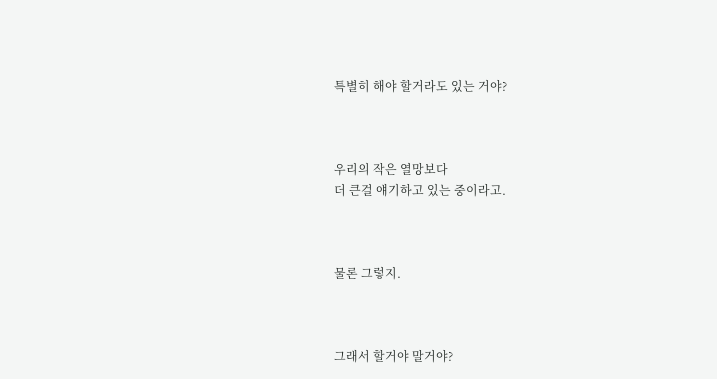특별히 해야 할거라도 있는 거야?



우리의 작은 열망보다
더 큰걸 얘기하고 있는 중이라고.



물론 그렇지.



그래서 할거야 말거야?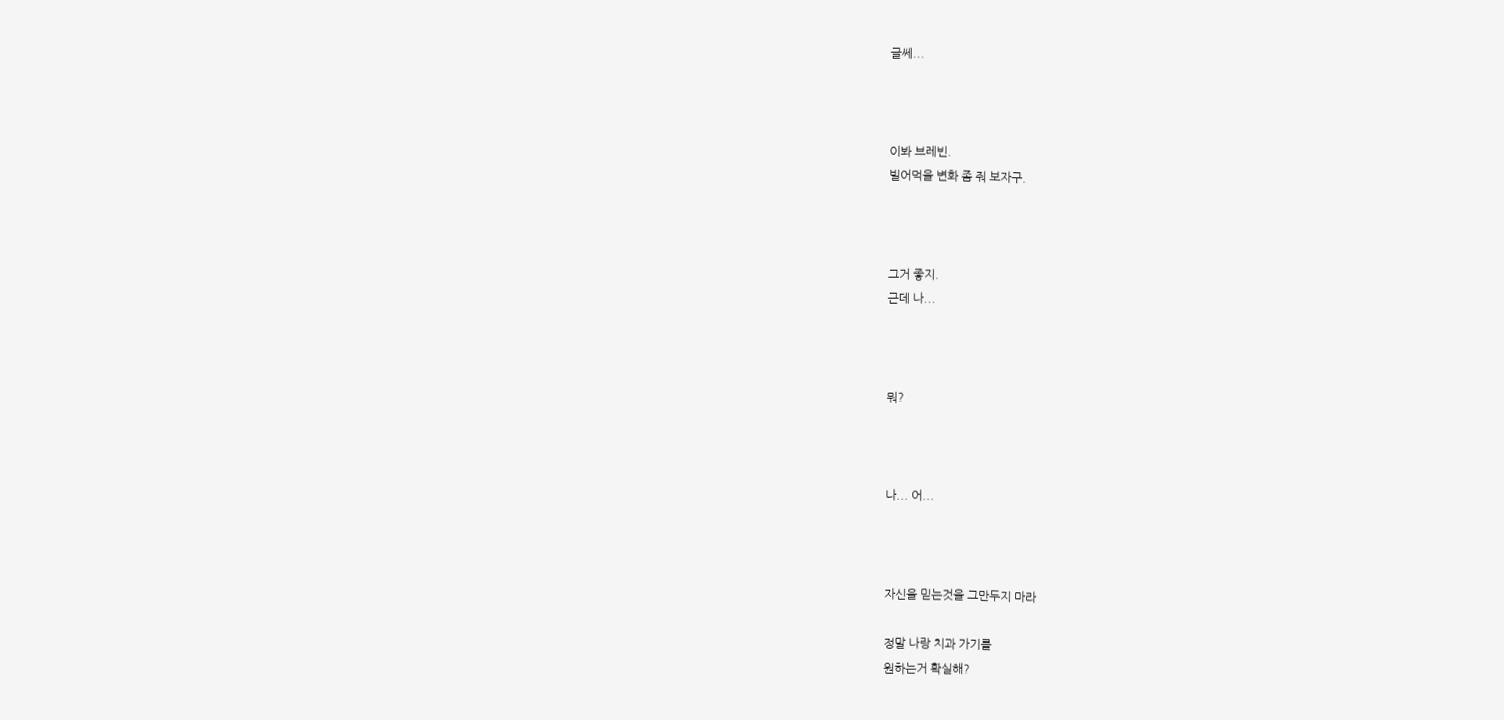글쎄...



이봐 브레빈.
빌어먹을 변화 좀 줘 보자구.



그거 좋지.
근데 나...



뭐?



나... 어...



자신을 믿는것을 그만두지 마라

정말 나랑 치과 가기를
원하는거 확실해?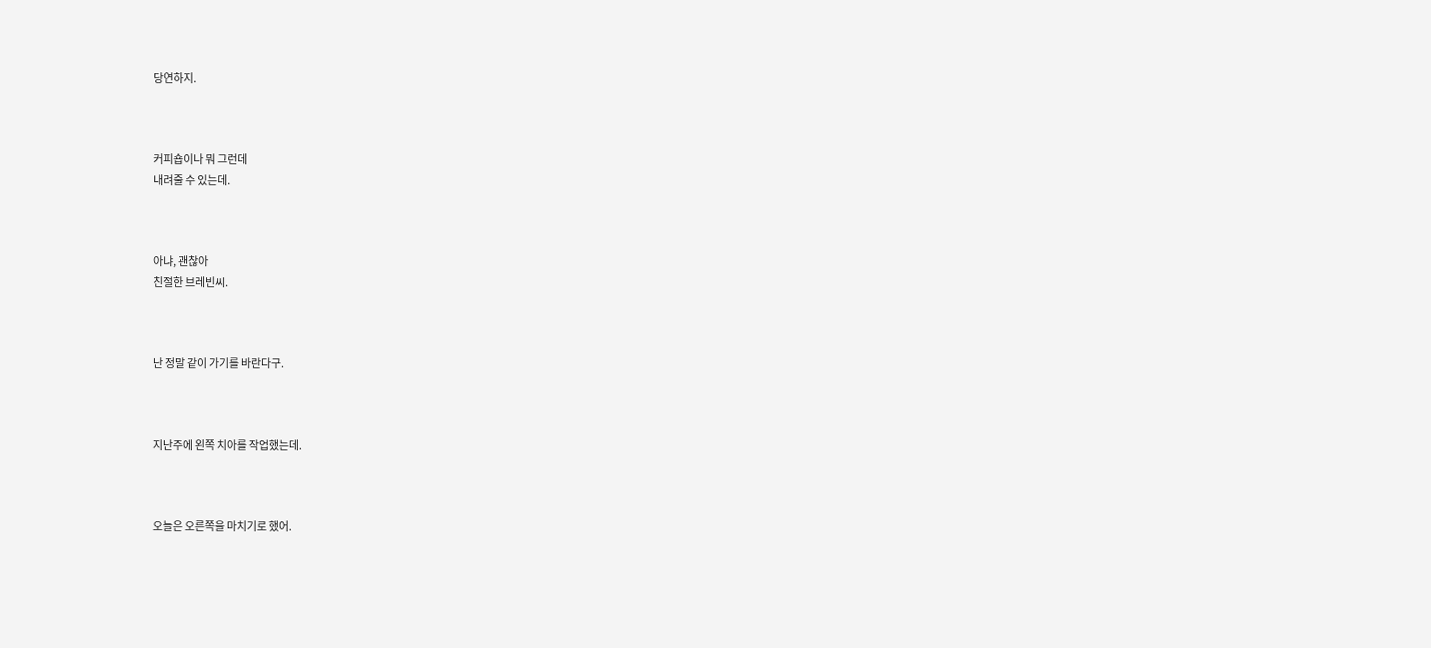당연하지.



커피숍이나 뭐 그런데
내려줄 수 있는데.



아냐, 괜찮아
친절한 브레빈씨.



난 정말 같이 가기를 바란다구.



지난주에 왼쪽 치아를 작업했는데.



오늘은 오른쪽을 마치기로 했어.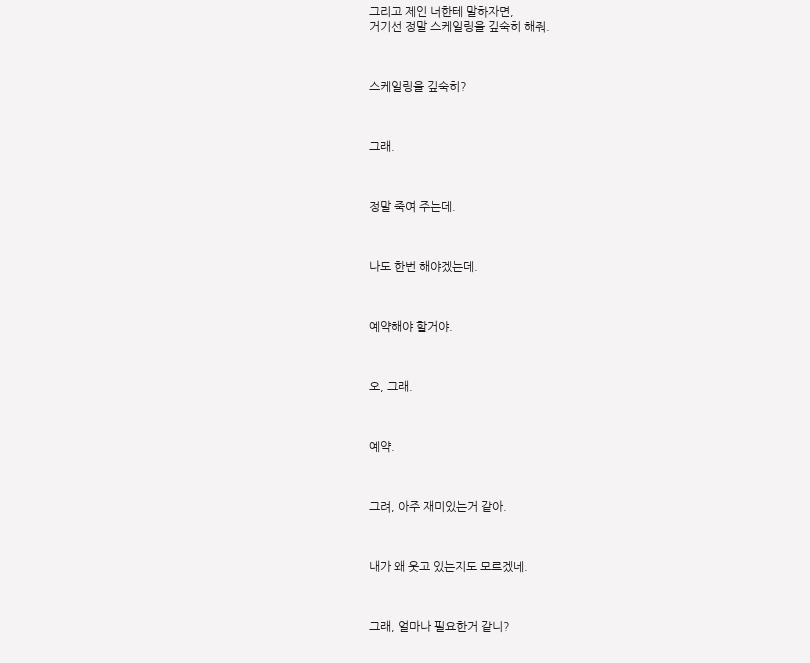그리고 제인 너한테 말하자면,
거기선 정말 스케일링을 깊숙히 해줘.



스케일링을 깊숙히?



그래.



정말 죽여 주는데.



나도 한번 해야겠는데.



예약해야 할거야.



오, 그래.



예약.



그려, 아주 재미있는거 같아.



내가 왜 웃고 있는지도 모르겠네.



그래, 얼마나 필요한거 같니?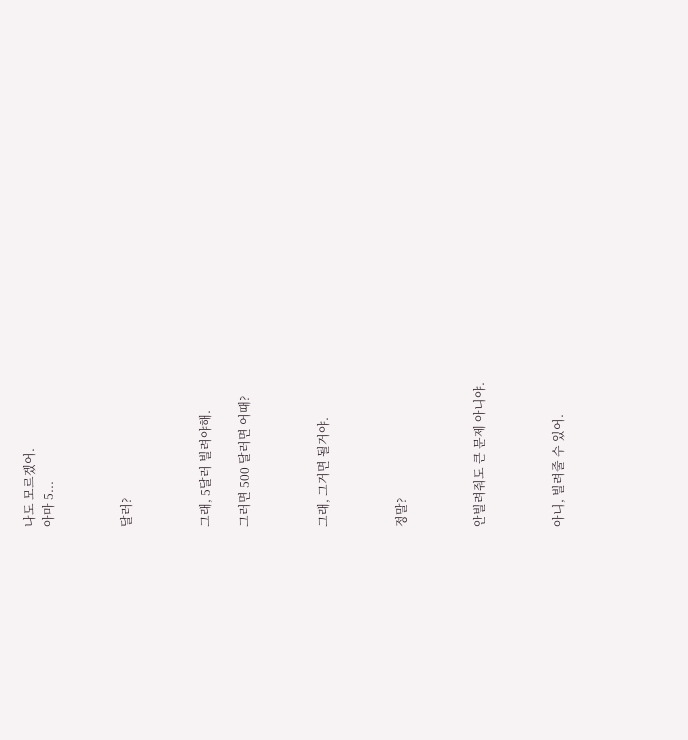나도 모르겠어.
아마 5...



달러?



그래, 5달러 빌려야해.

그러면 500 달러면 어때?



그래, 그거면 될거야.



정말?



안빌려줘도 큰 문제 아니야.



아니, 빌려줄 수 있어.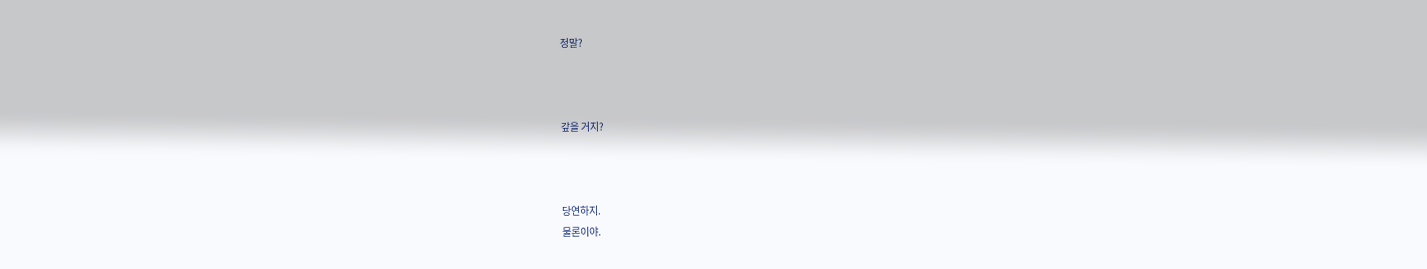정말?



갚을 거지?



당연하지.
물론이야.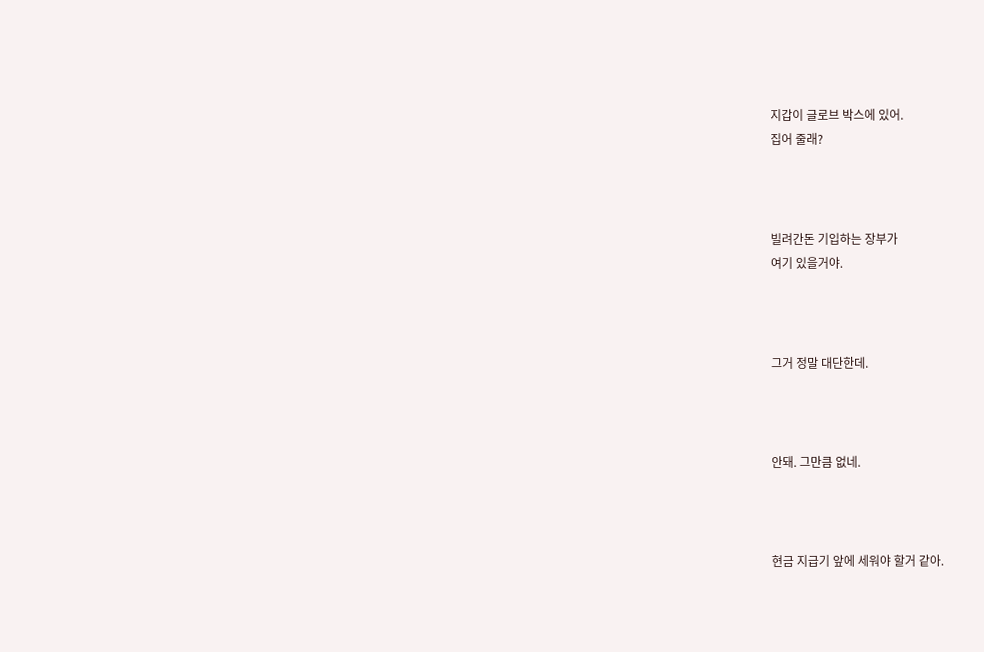지갑이 글로브 박스에 있어.
집어 줄래?



빌려간돈 기입하는 장부가
여기 있을거야.



그거 정말 대단한데.



안돼. 그만큼 없네.



현금 지급기 앞에 세워야 할거 같아.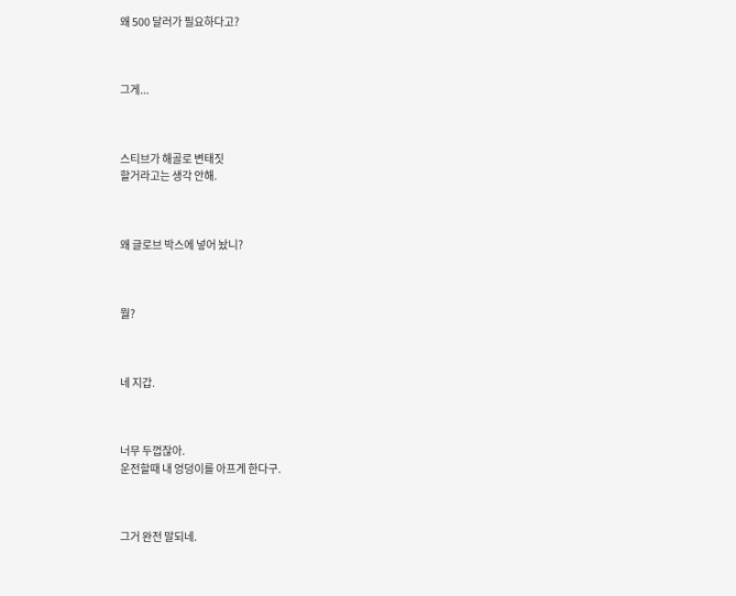왜 500 달러가 필요하다고?



그게...



스티브가 해골로 변태짓
할거라고는 생각 안해.



왜 글로브 박스에 넣어 놨니?



뭘?



네 지갑.



너무 두껍잖아.
운전할때 내 엉덩이를 아프게 한다구.



그거 완전 말되네.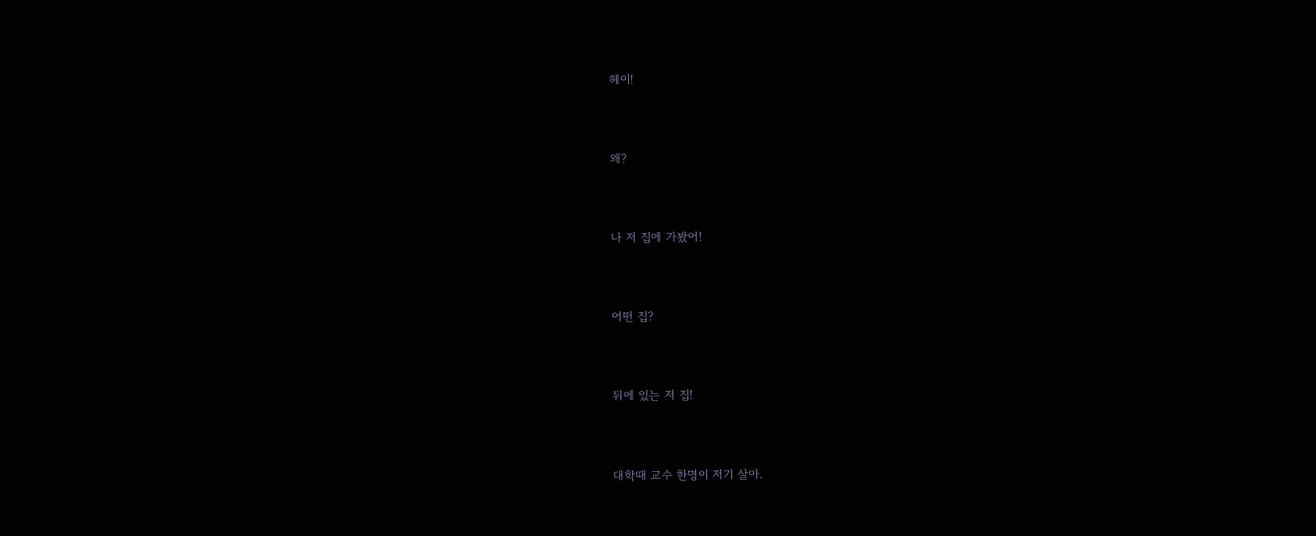헤이!



왜?



나 저 집에 가봤어!



어떤 집?



뒤에 있는 저 집!



대학때 교수 한명이 저기 살아.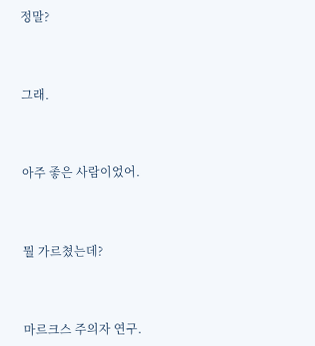정말?



그래.



아주 좋은 사람이었어.



뭘 가르쳤는데?



마르크스 주의자 연구.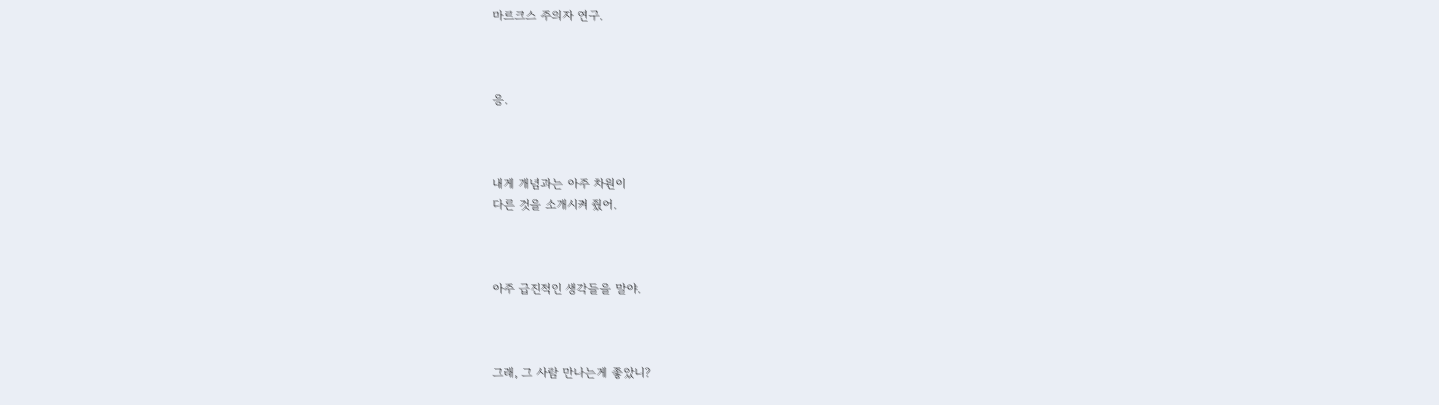마르크스 주의자 연구.



응.



내게 개념과는 아주 차원이
다른 것을 소개시켜 줬어.



아주 급진적인 생각들을 말야.



그래, 그 사람 만나는게 좋았니?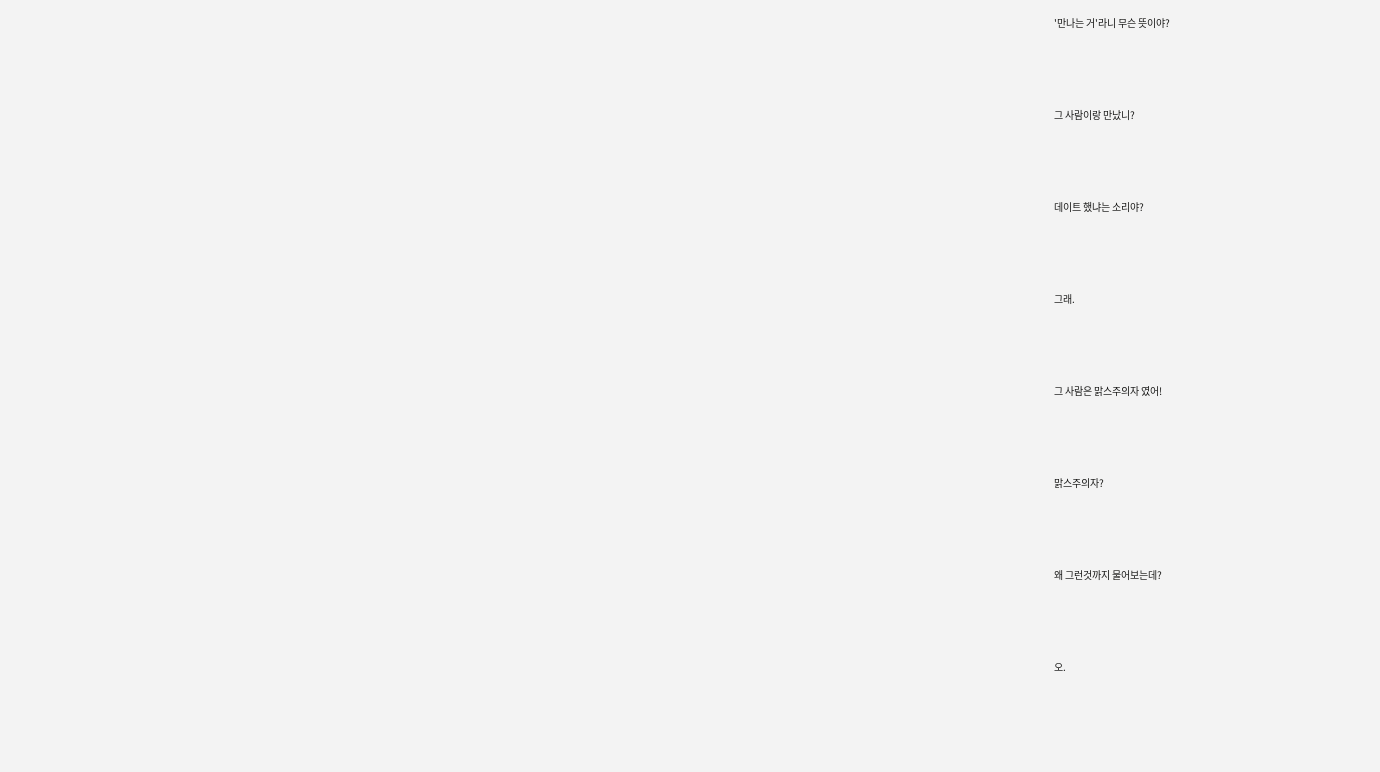'만나는 거'라니 무슨 뜻이야?



그 사람이랑 만났니?



데이트 했냐는 소리야?



그래.



그 사람은 맑스주의자 였어!



맑스주의자?



왜 그런것까지 물어보는데?



오.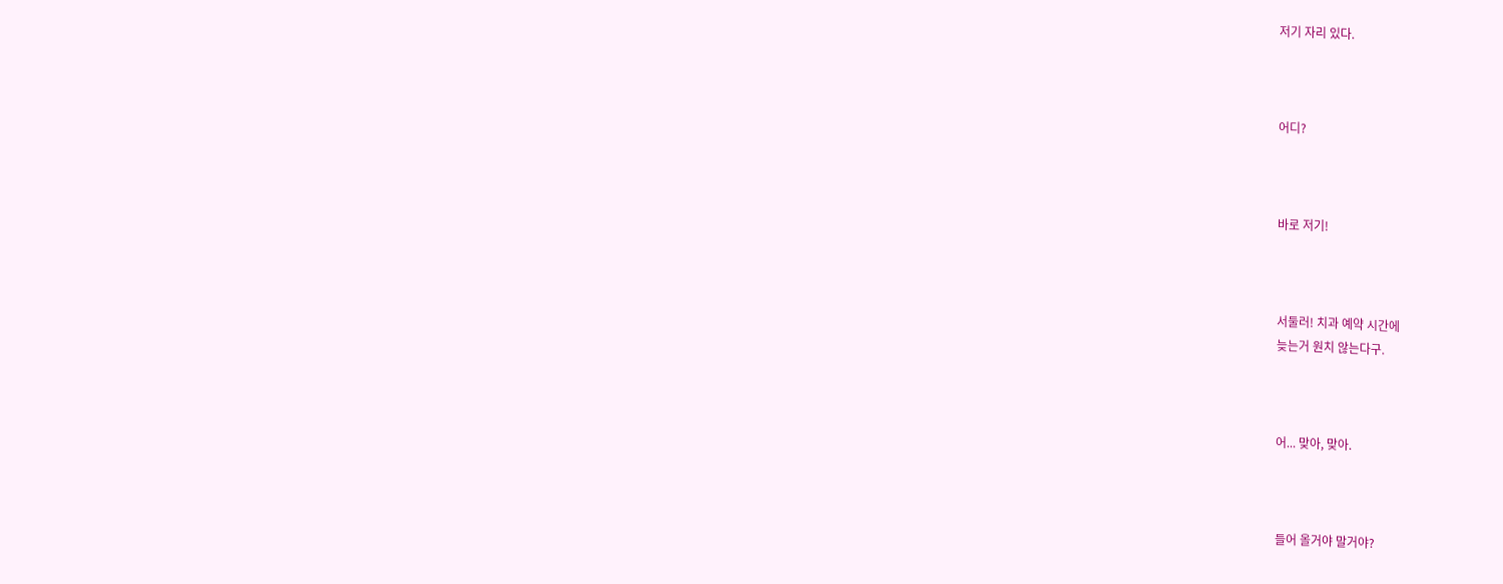저기 자리 있다.



어디?



바로 저기!



서둘러! 치과 예약 시간에
늦는거 원치 않는다구.



어... 맞아, 맞아.



들어 올거야 말거야?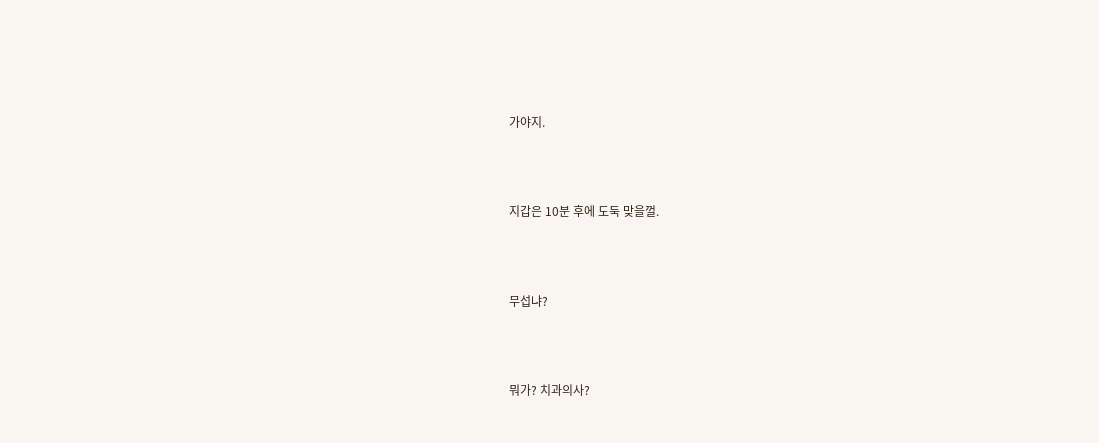가야지.



지갑은 10분 후에 도둑 맞을껄.



무섭냐?



뭐가? 치과의사?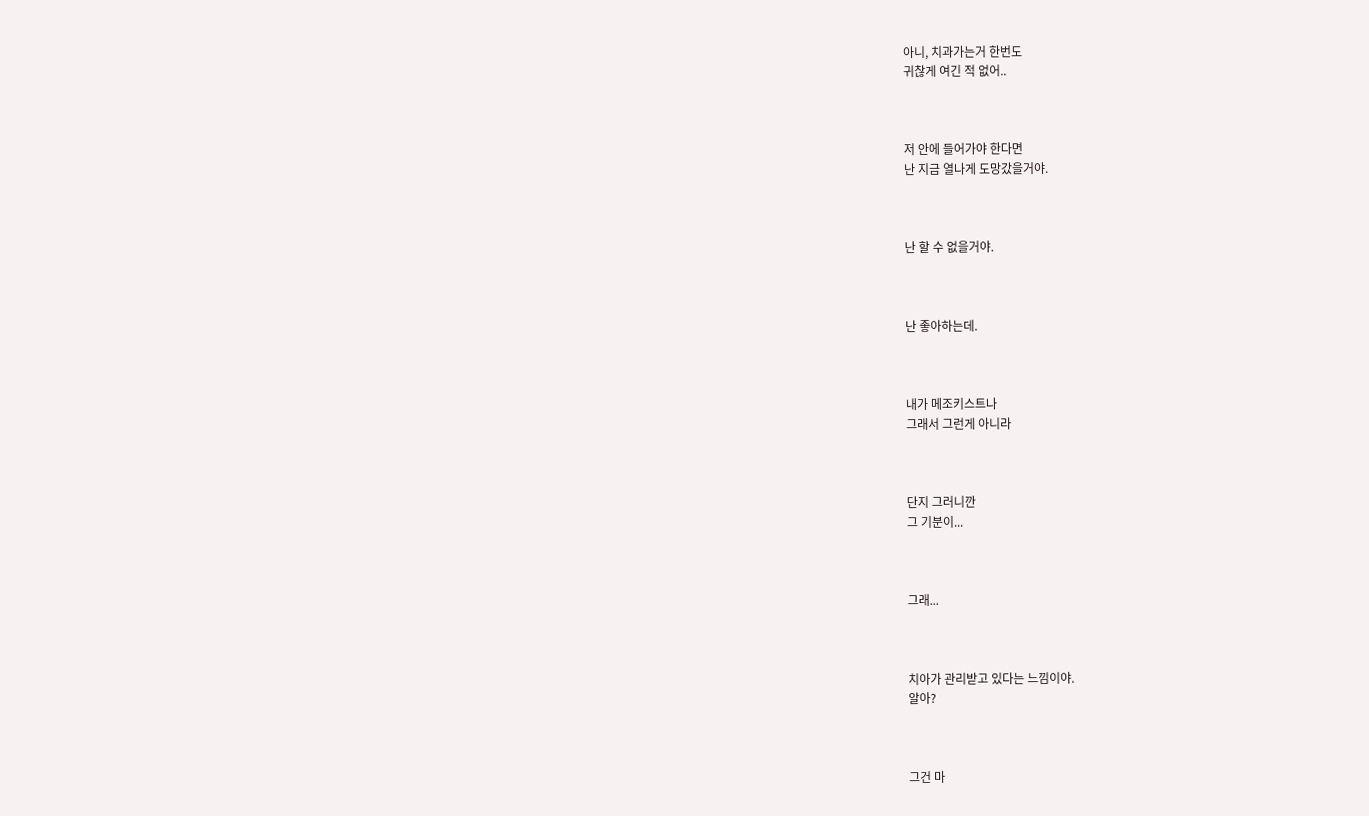아니, 치과가는거 한번도
귀찮게 여긴 적 없어..



저 안에 들어가야 한다면
난 지금 열나게 도망갔을거야.



난 할 수 없을거야.



난 좋아하는데.



내가 메조키스트나
그래서 그런게 아니라



단지 그러니깐
그 기분이...



그래...



치아가 관리받고 있다는 느낌이야.
알아?



그건 마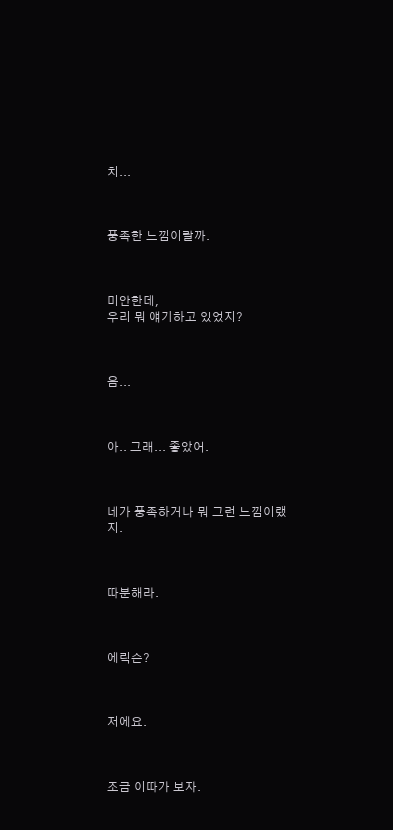치...



풍족한 느낌이랄까.



미안한데,
우리 뭐 얘기하고 있었지?



음...



아.. 그래... 좋았어.



네가 풍족하거나 뭐 그런 느낌이랬지.



따분해라.



에릭슨?



저에요.



조금 이따가 보자.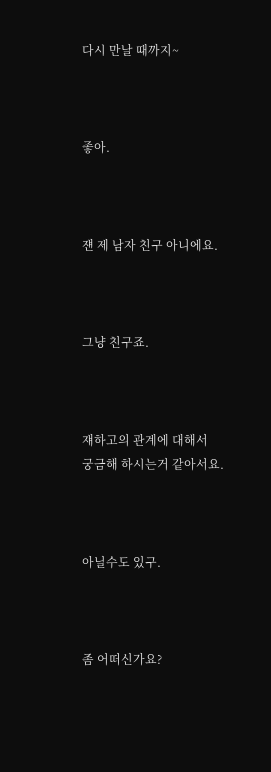다시 만날 때까지~



좋아.



쟨 제 남자 친구 아니에요.



그냥 친구죠.



쟤하고의 관계에 대해서
궁금해 하시는거 같아서요.



아닐수도 있구.



좀 어떠신가요?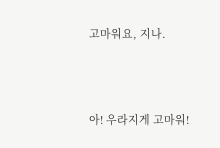고마워요, 지나.



아! 우라지게 고마워!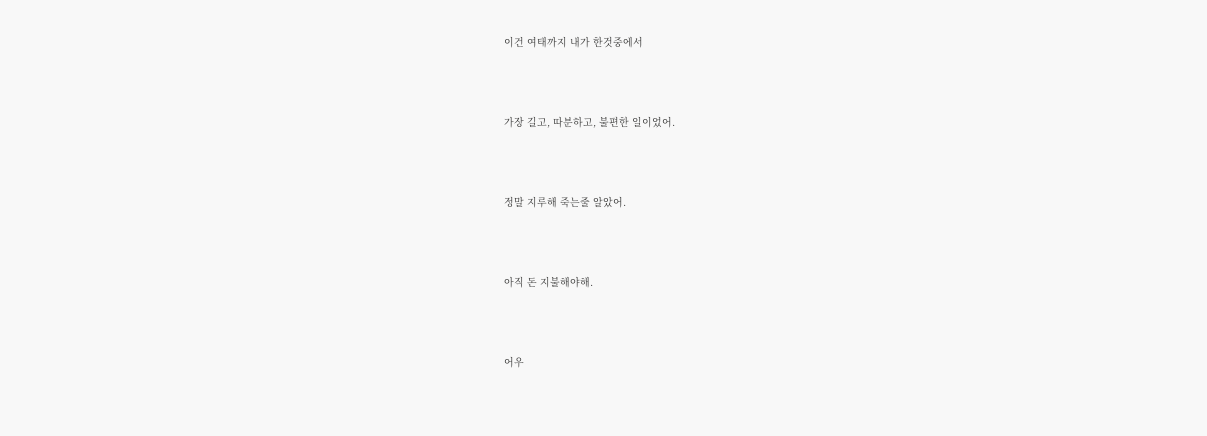이건 여태까지 내가 한것중에서



가장 길고, 따분하고, 불편한 일이었어.



정말 지루해 죽는줄 알았어.



아직 돈 지불해야해.



어우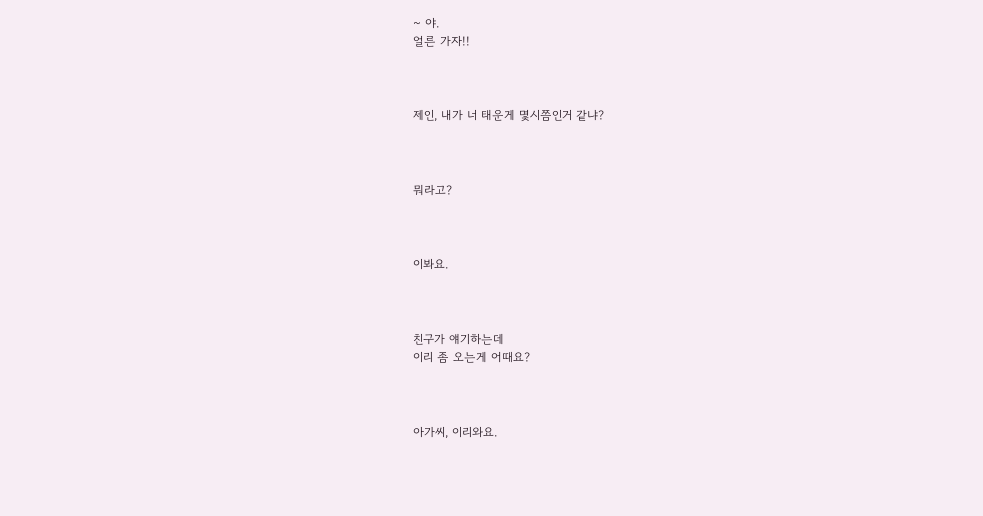~ 야.
얼른 가자!!



제인, 내가 너 태운게 몇시쯤인거 같냐?



뭐라고?



이봐요.



친구가 얘기하는데
이리 좀 오는게 어때요?



아가씨, 이리와요.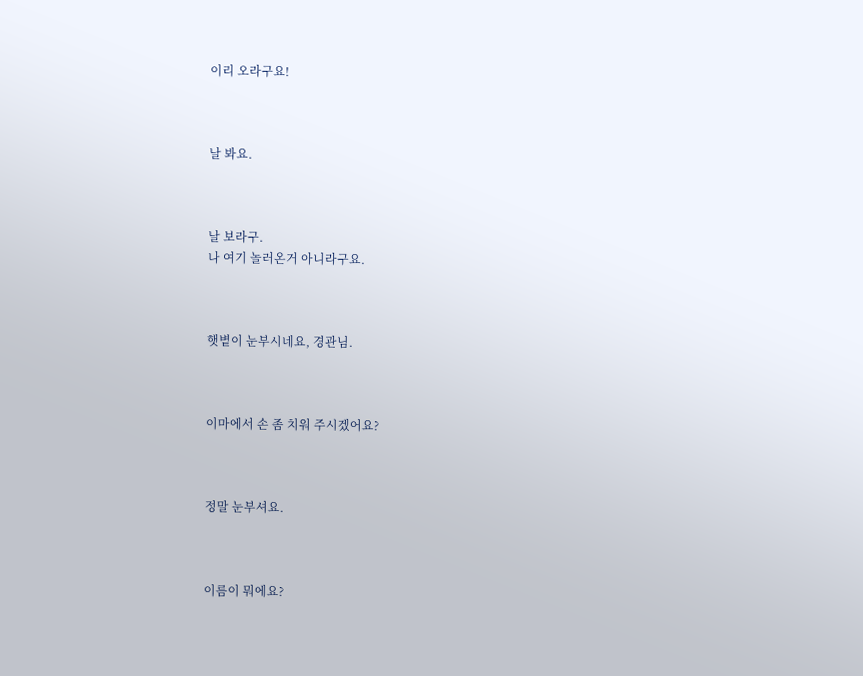이리 오라구요!



날 봐요.



날 보라구.
나 여기 놀러온거 아니라구요.



햇볕이 눈부시네요, 경관님.



이마에서 손 좀 치워 주시겠어요?



정말 눈부셔요.



이름이 뭐에요?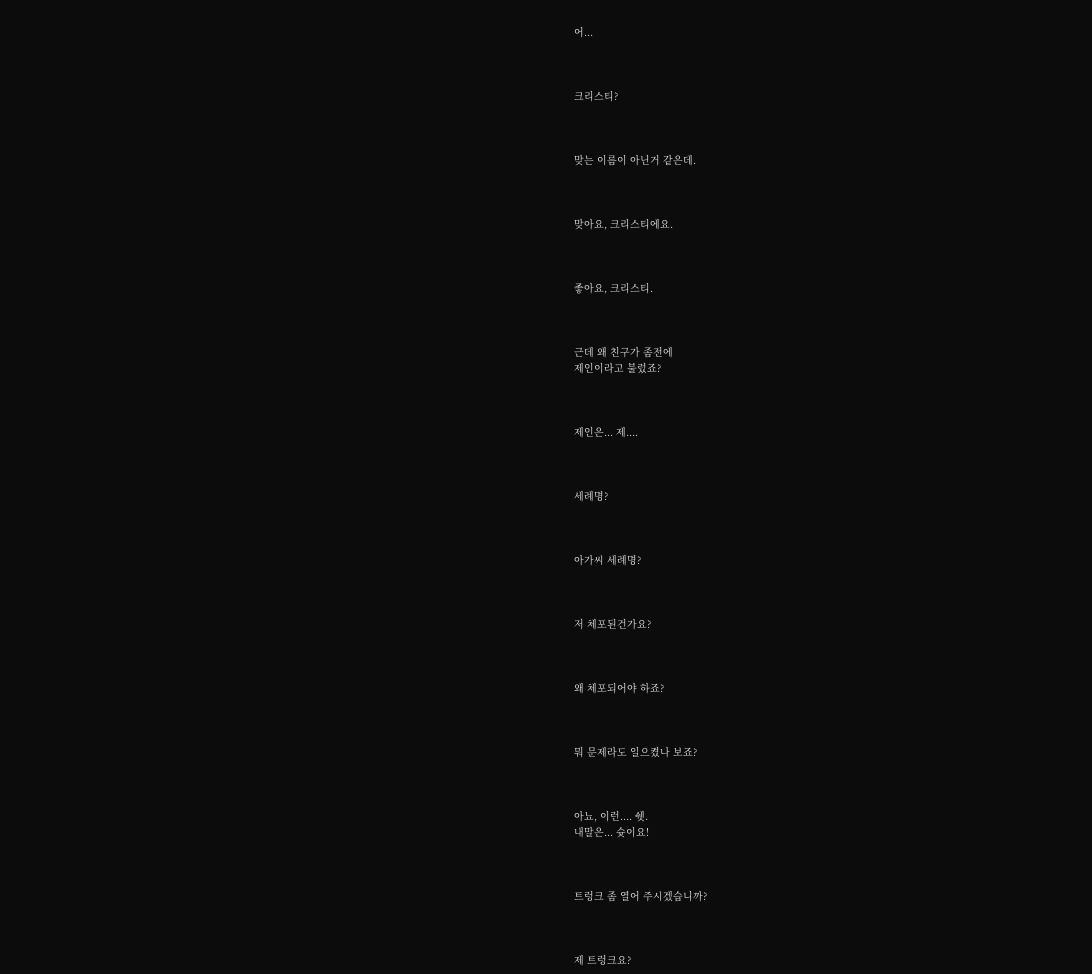어...



크리스티?



맞는 이름이 아닌거 같은데.



맞아요, 크리스티에요.



좋아요, 크리스티.



근데 왜 친구가 좀전에
제인이라고 불렀죠?



제인은... 제....



세례명?



아가씨 세례명?



저 체포된건가요?



왜 체포되어야 하죠?



뭐 문제라도 일으켰나 보죠?



아뇨, 이런.... 쉣.
내말은... 슛이요!



트렁크 좀 열어 주시겠습니까?



제 트렁크요?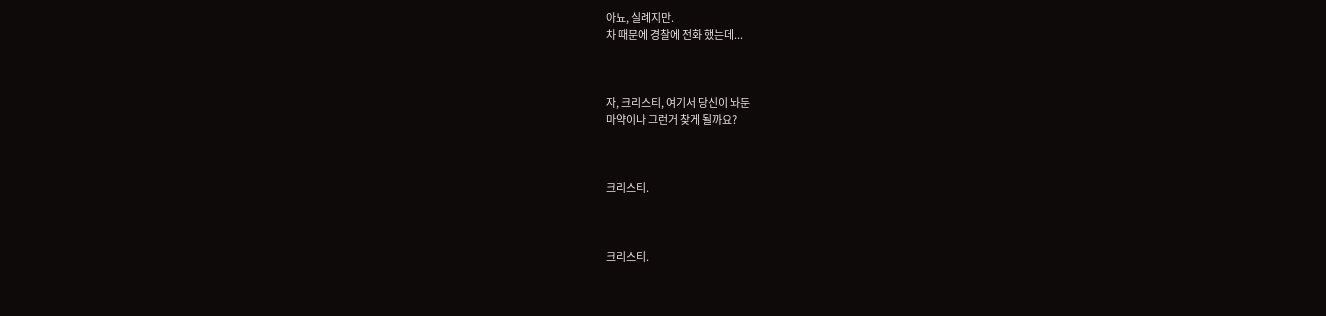아뇨, 실례지만.
차 때문에 경찰에 전화 했는데...



자, 크리스티, 여기서 당신이 놔둔
마약이나 그런거 찾게 될까요?



크리스티.



크리스티.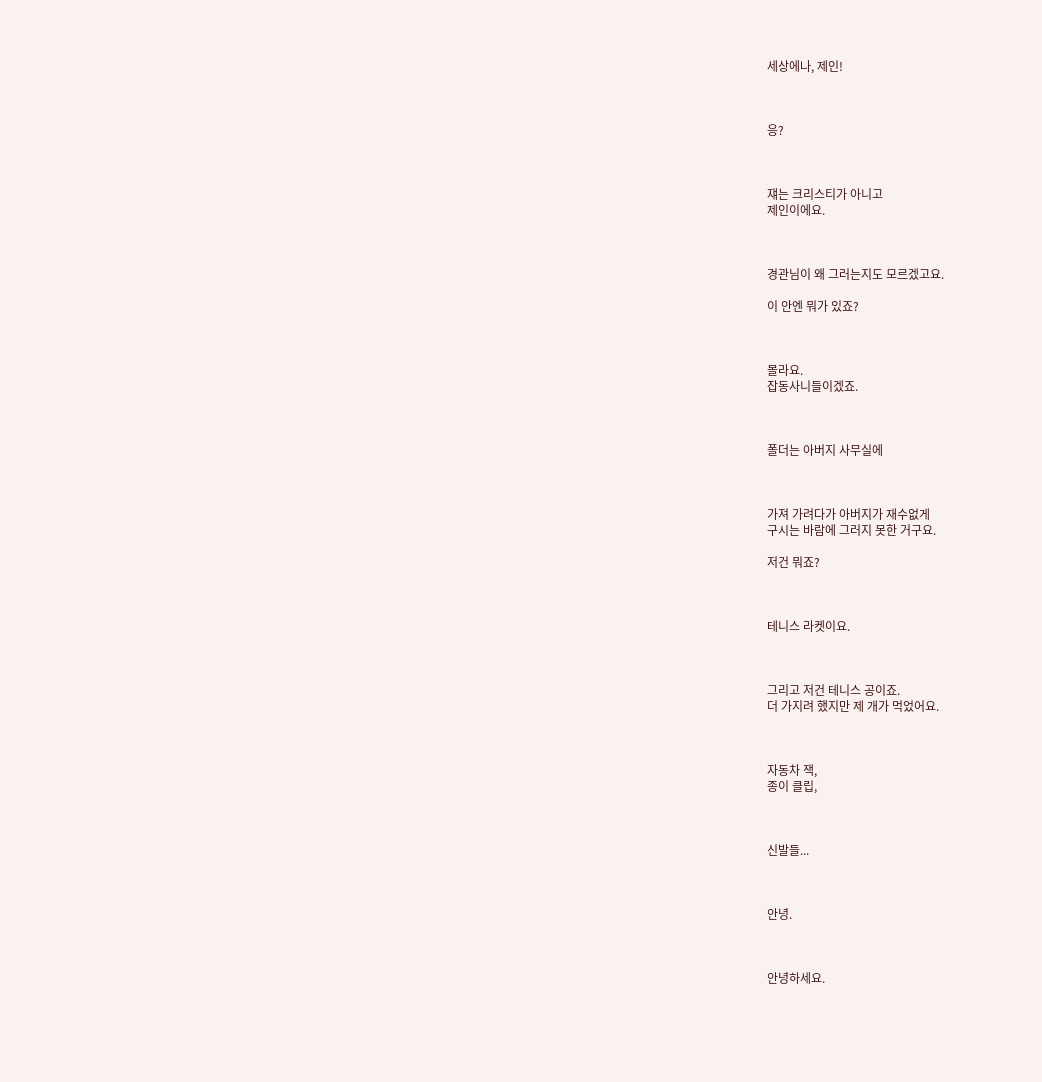세상에나, 제인!



응?



쟤는 크리스티가 아니고
제인이에요.



경관님이 왜 그러는지도 모르겠고요.

이 안엔 뭐가 있죠?



몰라요.
잡동사니들이겠죠.



폴더는 아버지 사무실에



가져 가려다가 아버지가 재수없게
구시는 바람에 그러지 못한 거구요.

저건 뭐죠?



테니스 라켓이요.



그리고 저건 테니스 공이죠.
더 가지려 했지만 제 개가 먹었어요.



자동차 잭,
종이 클립,



신발들...



안녕.



안녕하세요.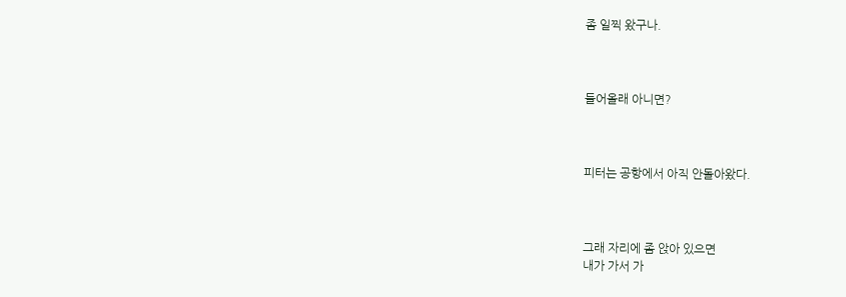좀 일찍 왔구나.



들어올래 아니면?



피터는 공항에서 아직 안돌아왔다.



그래 자리에 좀 앉아 있으면
내가 가서 가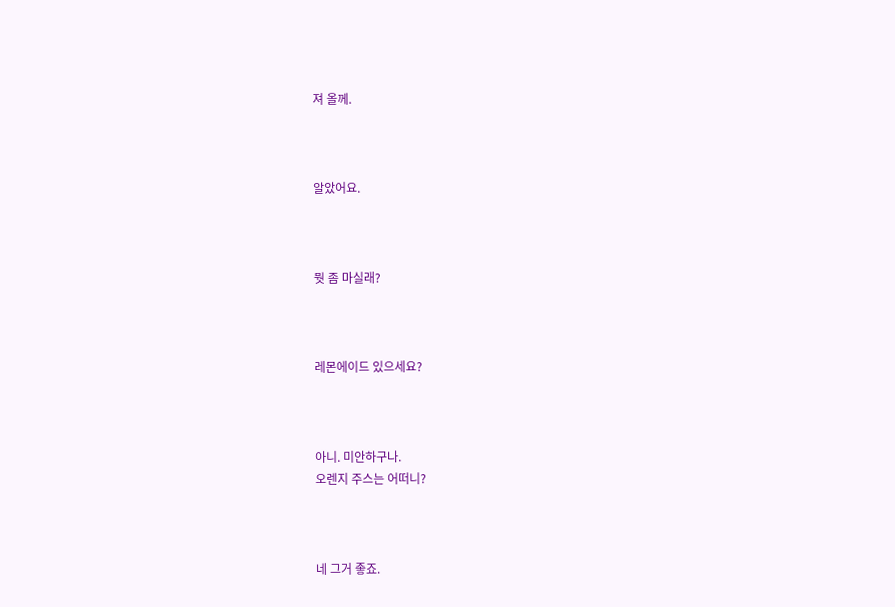져 올께.



알았어요.



뭣 좀 마실래?



레몬에이드 있으세요?



아니. 미안하구나.
오렌지 주스는 어떠니?



네 그거 좋죠.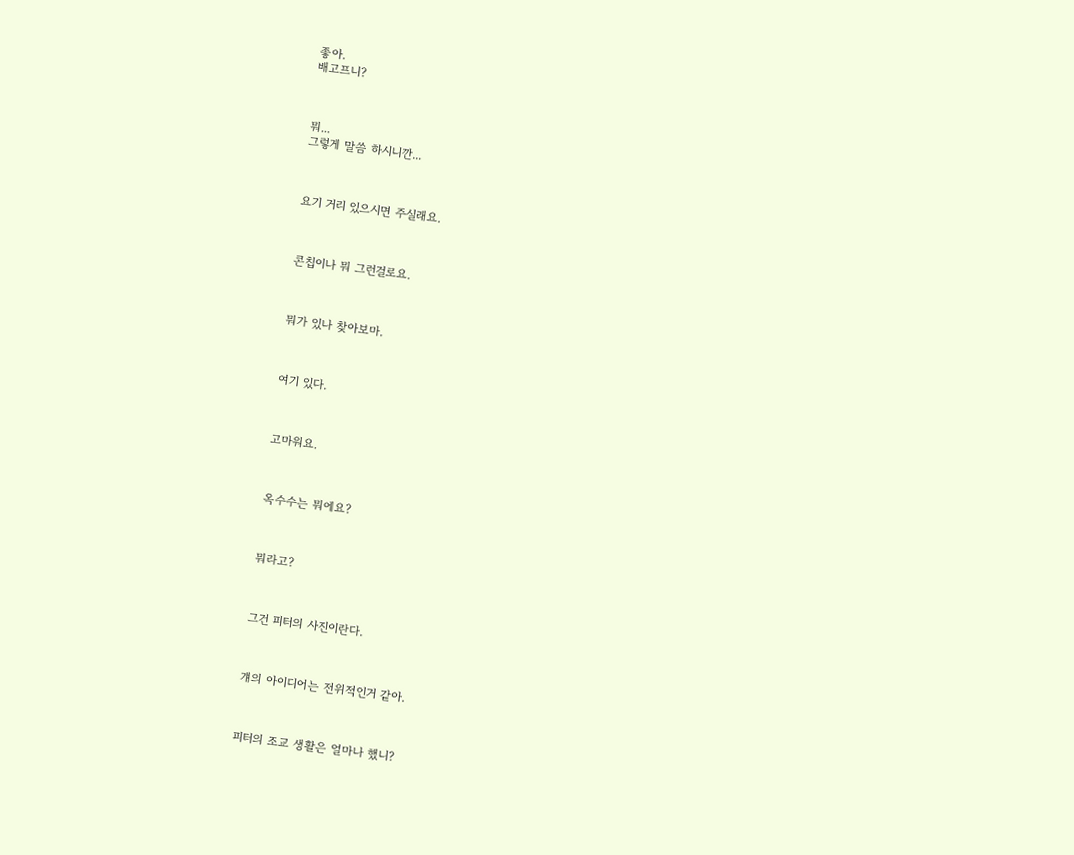좋아.
배고프니?



뭐...
그렇게 말씀 하시니깐...



요기 거리 있으시면 주실래요.



콘칩이나 뭐 그런걸로요.



뭐가 있나 찾아보마.



여기 있다.



고마워요.



옥수수는 뭐에요?



뭐라고?



그건 피터의 사진이란다.



걔의 아이디어는 전위적인거 같아.



피터의 조교 생활은 얼마나 했니?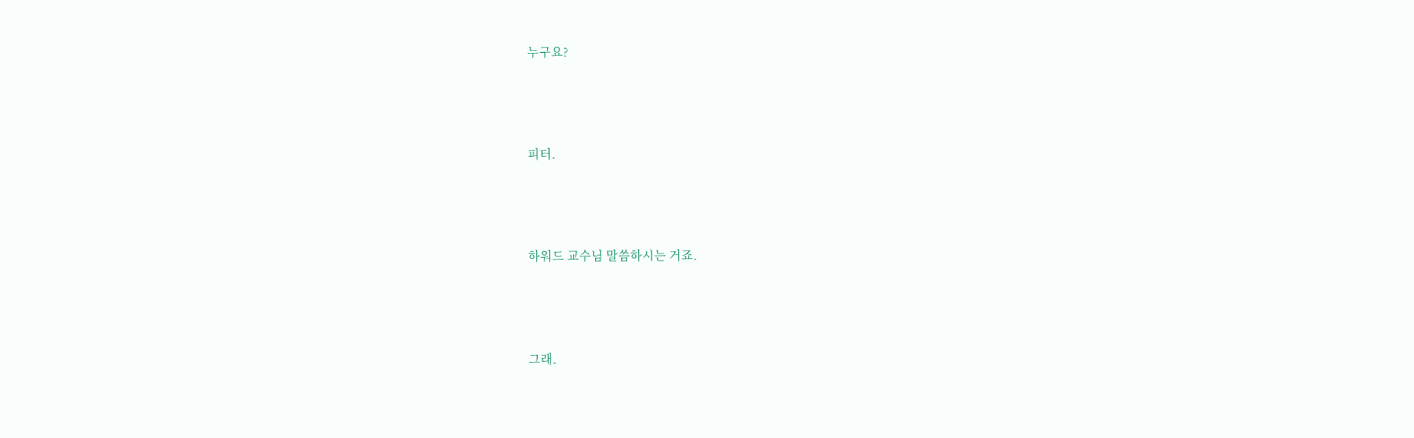누구요?



피터.



하워드 교수님 말씀하시는 거죠.



그래.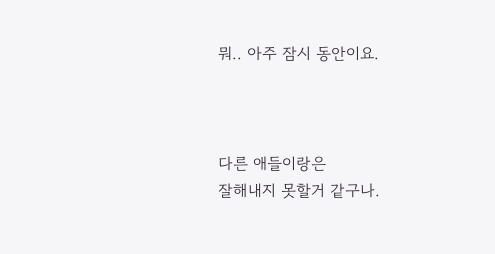뭐.. 아주 잠시 동안이요.



다른 애들이랑은
잘해내지 못할거 같구나.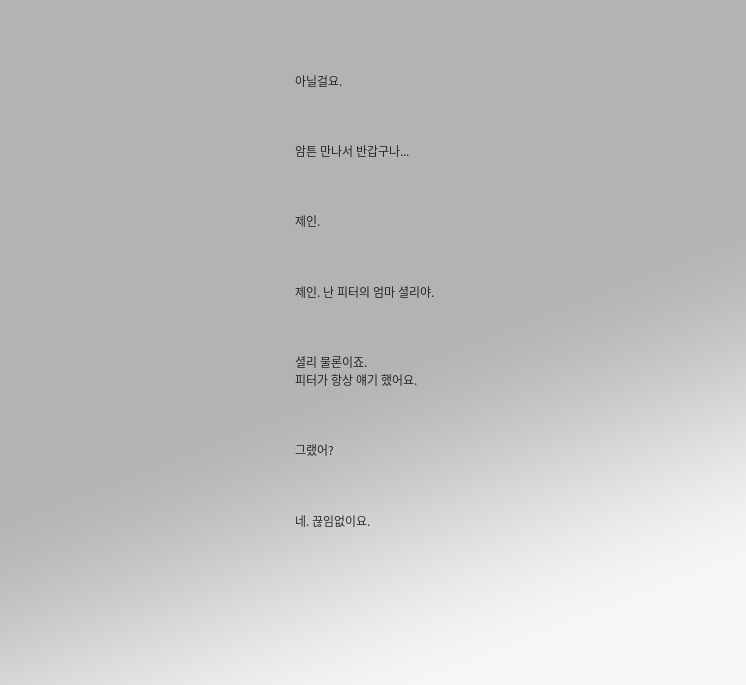아닐걸요.



암튼 만나서 반갑구나...



제인.



제인. 난 피터의 엄마 셜리야.



셜리 물론이죠.
피터가 항상 얘기 했어요.



그랬어?



네. 끊임없이요.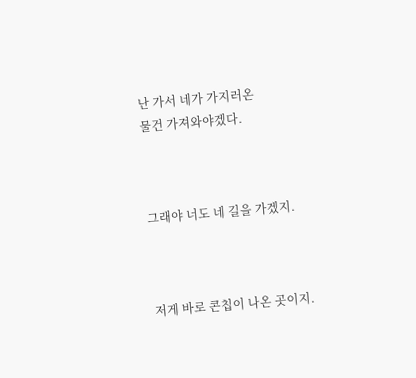난 가서 네가 가지러온
물건 가져와야겠다.



그래야 너도 네 길을 가겠지.



저게 바로 콘칩이 나온 곳이지.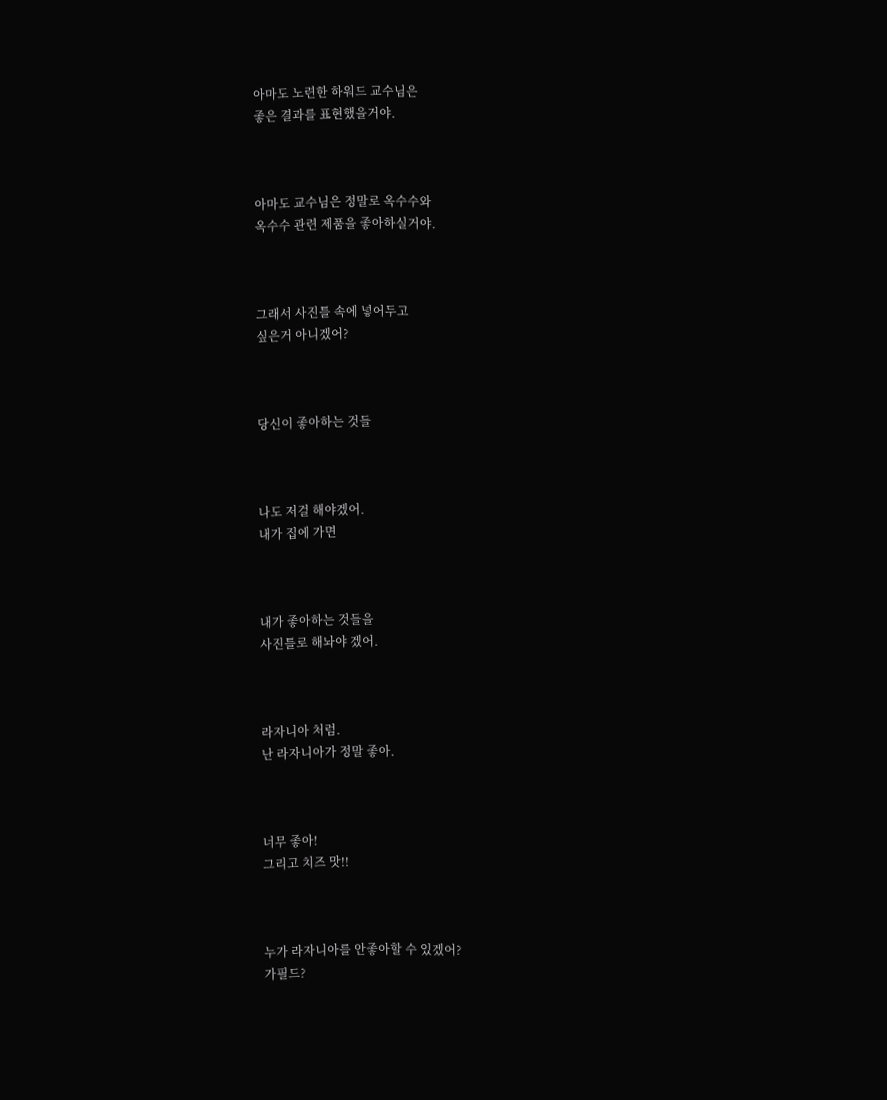아마도 노련한 하워드 교수님은
좋은 결과를 표현했을거야.



아마도 교수님은 정말로 옥수수와
옥수수 관련 제품을 좋아하실거야.



그래서 사진틀 속에 넣어두고
싶은거 아니겠어?



당신이 좋아하는 것들



나도 저걸 해야겠어.
내가 집에 가면



내가 좋아하는 것들을
사진틀로 해놔야 겠어.



라자니아 처럼.
난 라자니아가 정말 좋아.



너무 좋아!
그리고 치즈 맛!!



누가 라자니아를 안좋아할 수 있겠어?
가필드?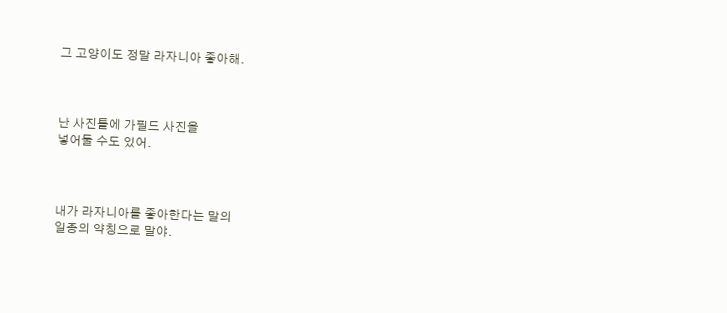그 고양이도 정말 라자니아 좋아해.



난 사진틀에 가필드 사진을
넣어둘 수도 있어.



내가 라자니아를 좋아한다는 말의
일종의 약칭으로 말야.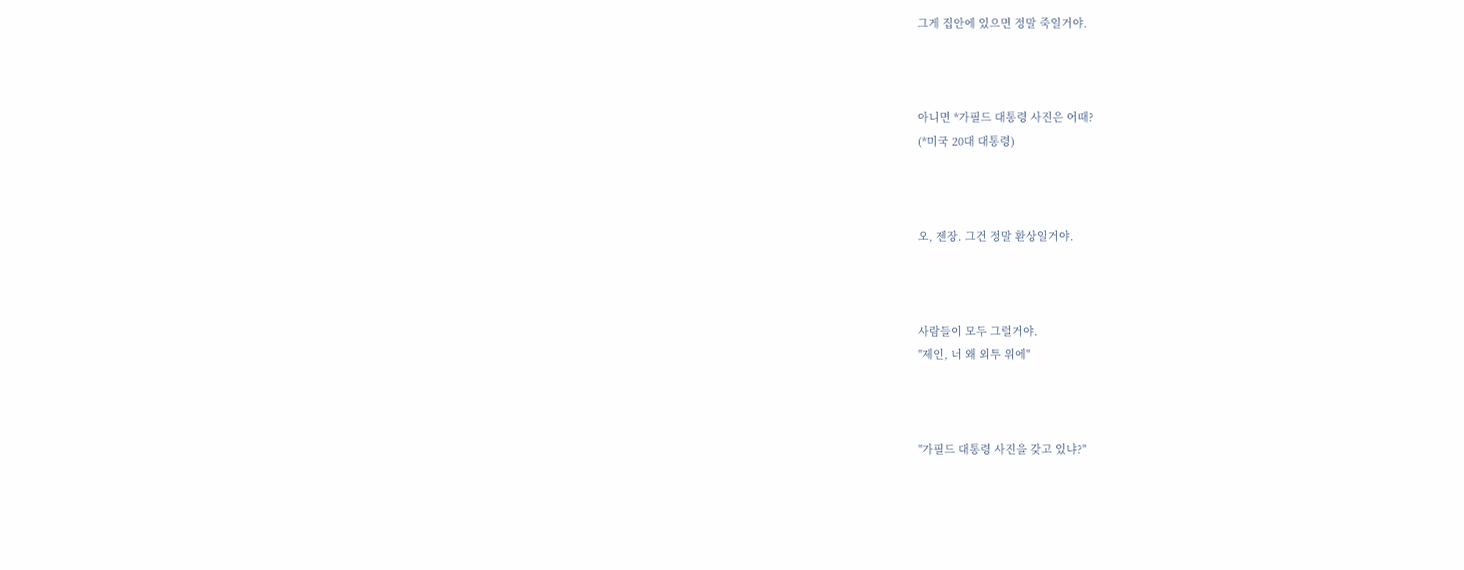그게 집안에 있으면 정말 죽일거야.



아니면 *가필드 대통령 사진은 어때?
(*미국 20대 대통령)



오, 젠장. 그건 정말 환상일거야.



사람들이 모두 그럴거야.
"제인, 너 왜 외투 위에"



"가필드 대통령 사진을 갖고 있냐?"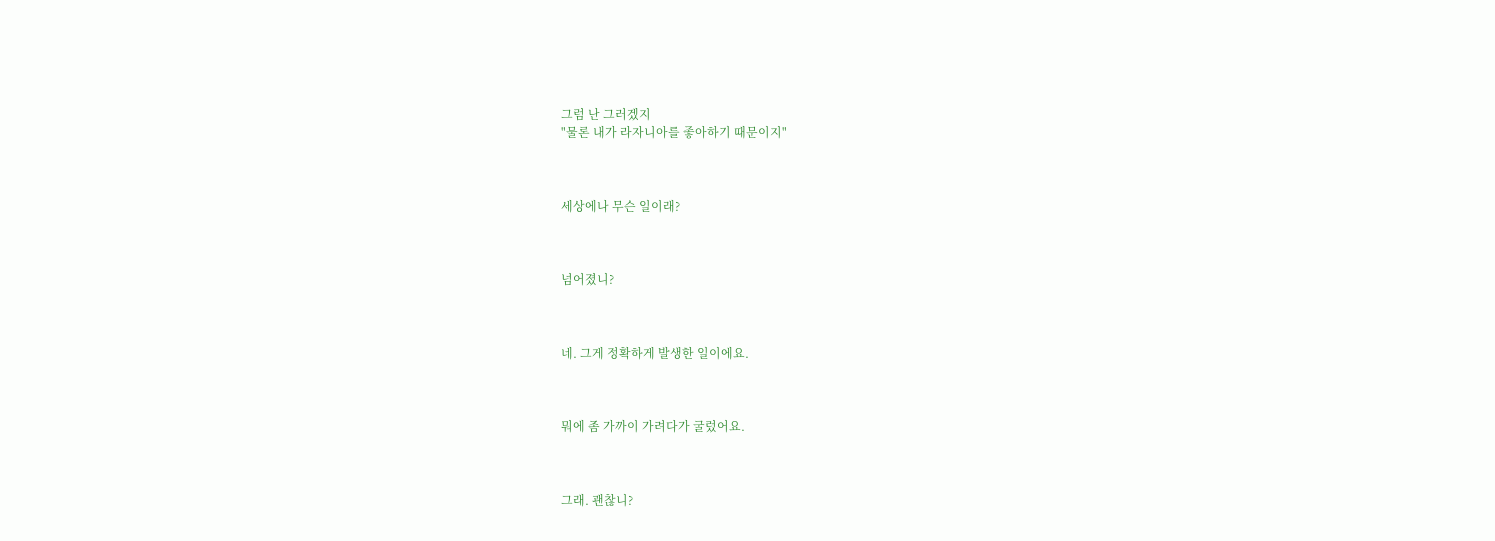그럼 난 그러겠지
"물론 내가 라자니아를 좋아하기 때문이지"



세상에나 무슨 일이래?



넘어졌니?



네. 그게 정확하게 발생한 일이에요.



뭐에 좀 가까이 가려다가 굴렀어요.



그래. 괜찮니?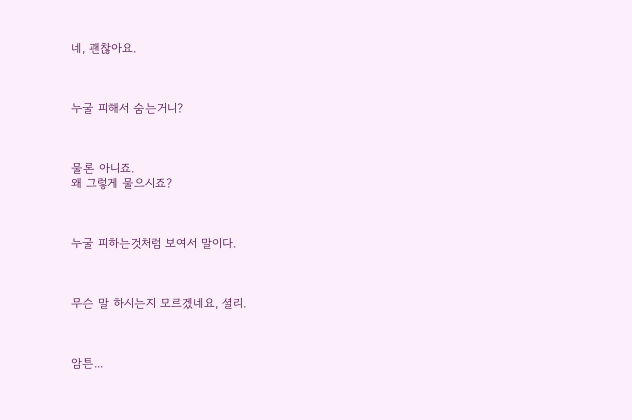네, 괜찮아요.



누굴 피해서 숨는거니?



물론 아니죠.
왜 그렇게 물으시죠?



누굴 피하는것처럼 보여서 말이다.



무슨 말 하시는지 모르겠네요, 셜리.



암튼...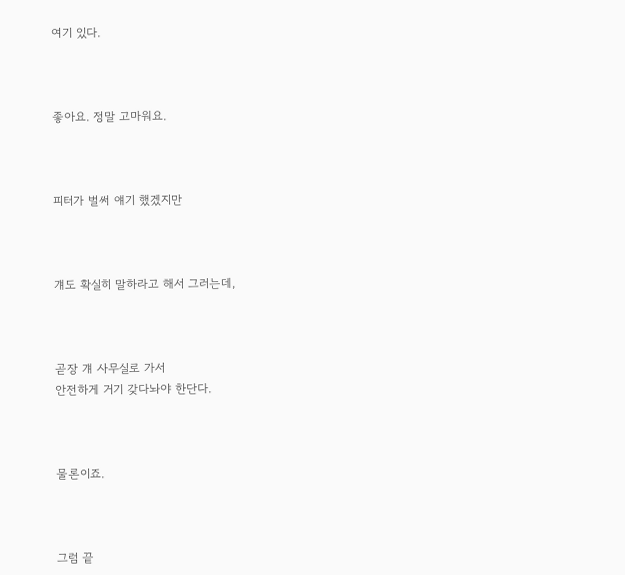여기 있다.



좋아요. 정말 고마워요.



피터가 벌써 얘기 했겠지만



걔도 확실히 말하라고 해서 그러는데,



곧장 걔 사무실로 가서
안전하게 거기 갖다놔야 한단다.



물론이죠.



그럼 끝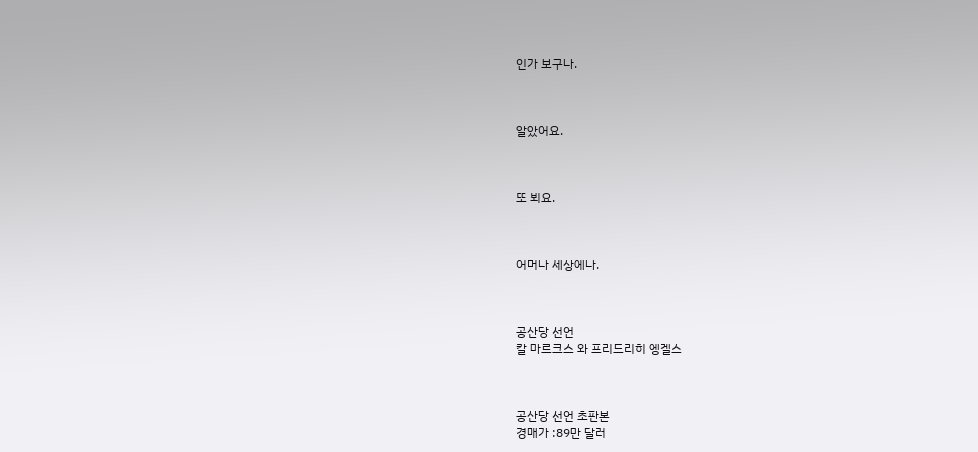인가 보구나.



알았어요.



또 뵈요.



어머나 세상에나.



공산당 선언
칼 마르크스 와 프리드리히 엥겔스



공산당 선언 초판본
경매가 :89만 달러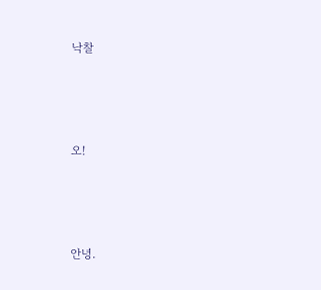낙찰



오!



안녕.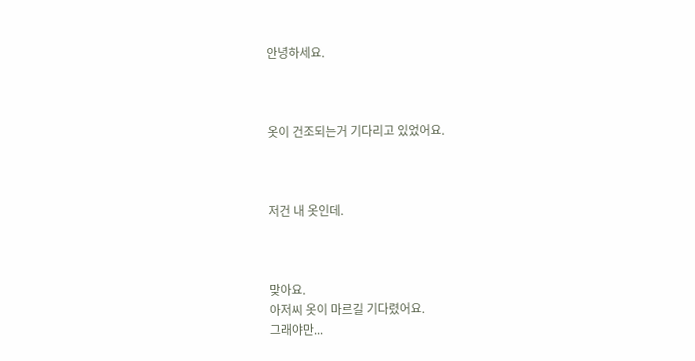안녕하세요.



옷이 건조되는거 기다리고 있었어요.



저건 내 옷인데.



맞아요.
아저씨 옷이 마르길 기다렸어요.
그래야만...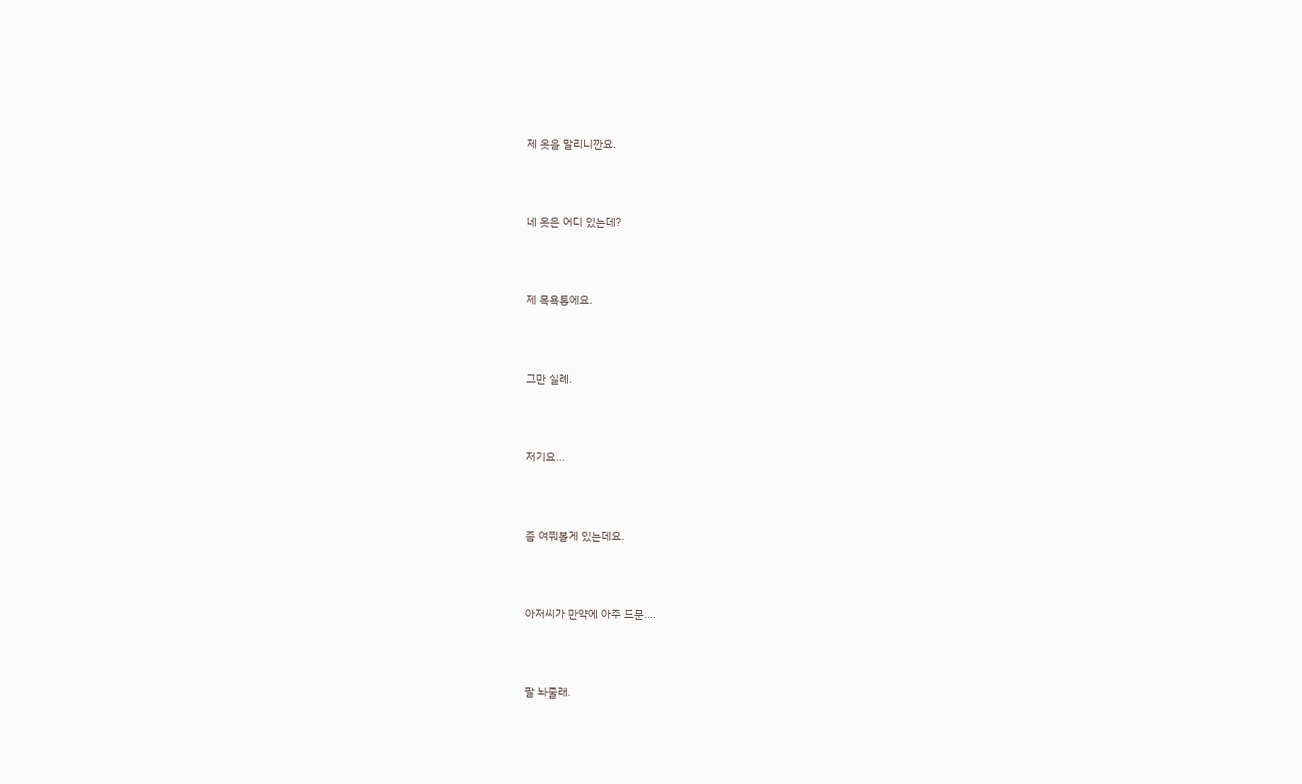제 옷을 말리니깐요.



네 옷은 어디 있는데?



제 목욕통에요.



그만 실례.



저기요...



좀 여쭤볼게 있는데요.



아저씨가 만약에 아주 드문....



팔 놔줄래.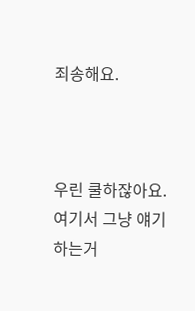죄송해요.



우린 쿨하잖아요.
여기서 그냥 얘기하는거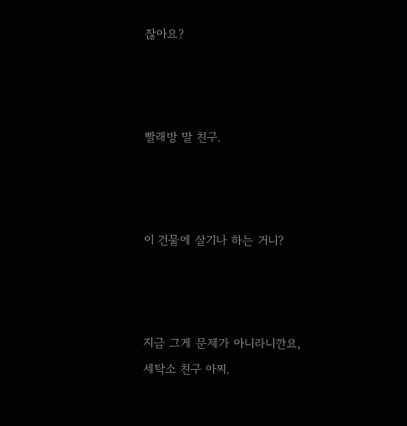잖아요?



빨래방 말 친구.



이 건물에 살기나 하는 거니?



지금 그게 문제가 아니라니깐요,
세탁소 친구 아찌.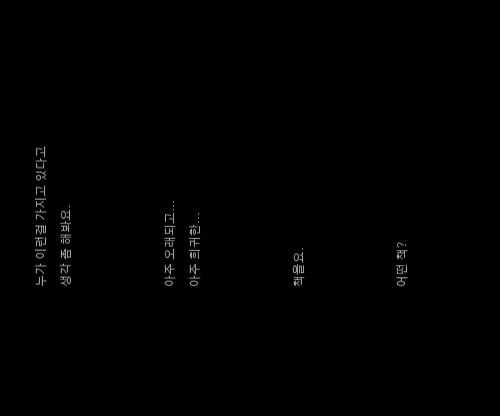누가 이런걸 가지고 있다고
생각 좀 해봐요.



아주 오래되고...
아주 희귀한...



책을요.



어떤 책?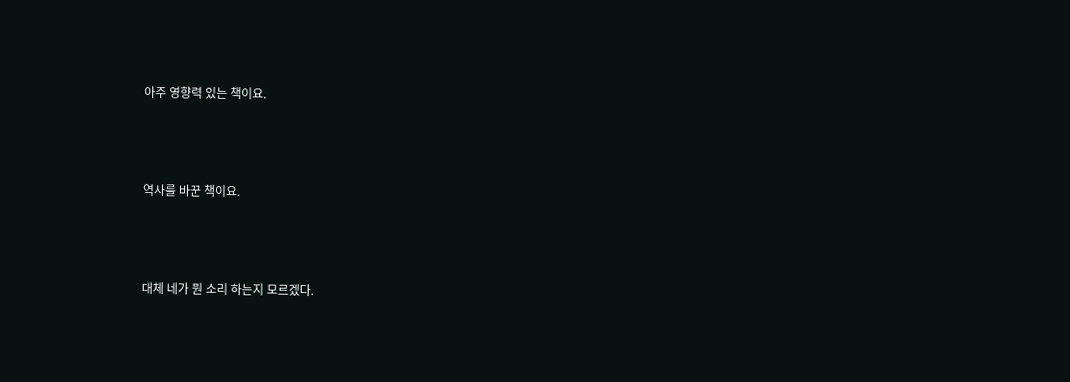아주 영향력 있는 책이요.



역사를 바꾼 책이요.



대체 네가 뭔 소리 하는지 모르겠다.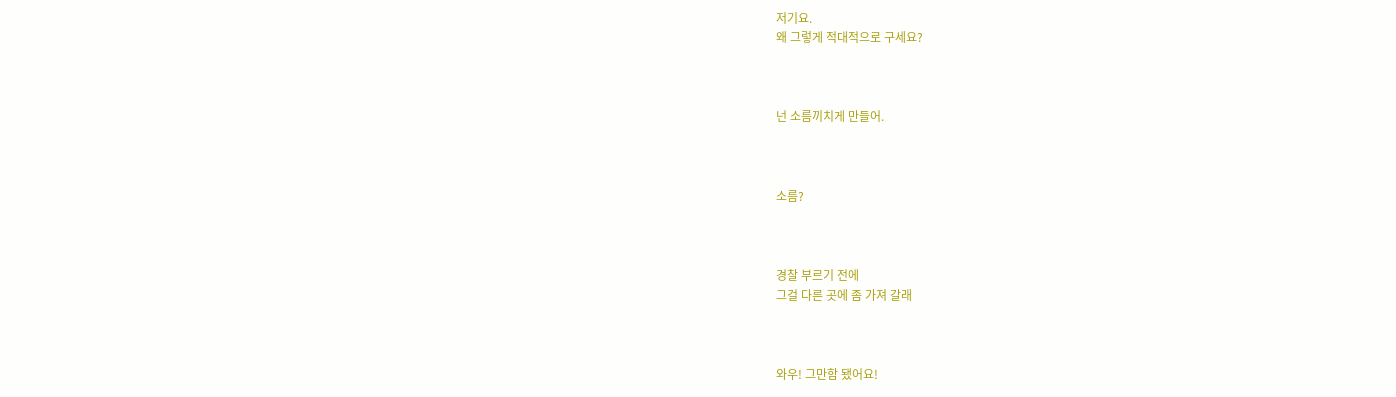저기요.
왜 그렇게 적대적으로 구세요?



넌 소름끼치게 만들어.



소름?



경찰 부르기 전에
그걸 다른 곳에 좀 가져 갈래



와우! 그만함 됐어요!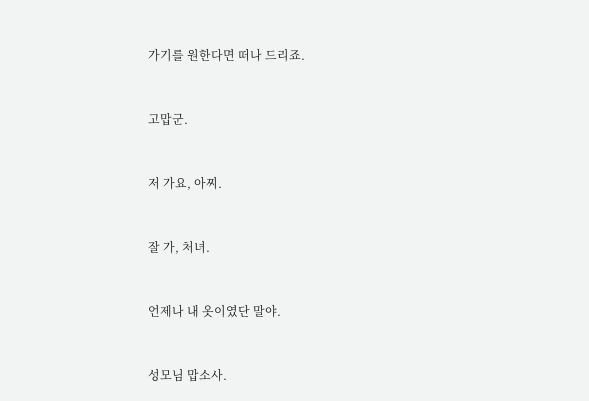가기를 원한다면 떠나 드리죠.



고맙군.



저 가요, 아찌.



잘 가, 처녀.



언제나 내 옷이였단 말야.



성모님 맙소사.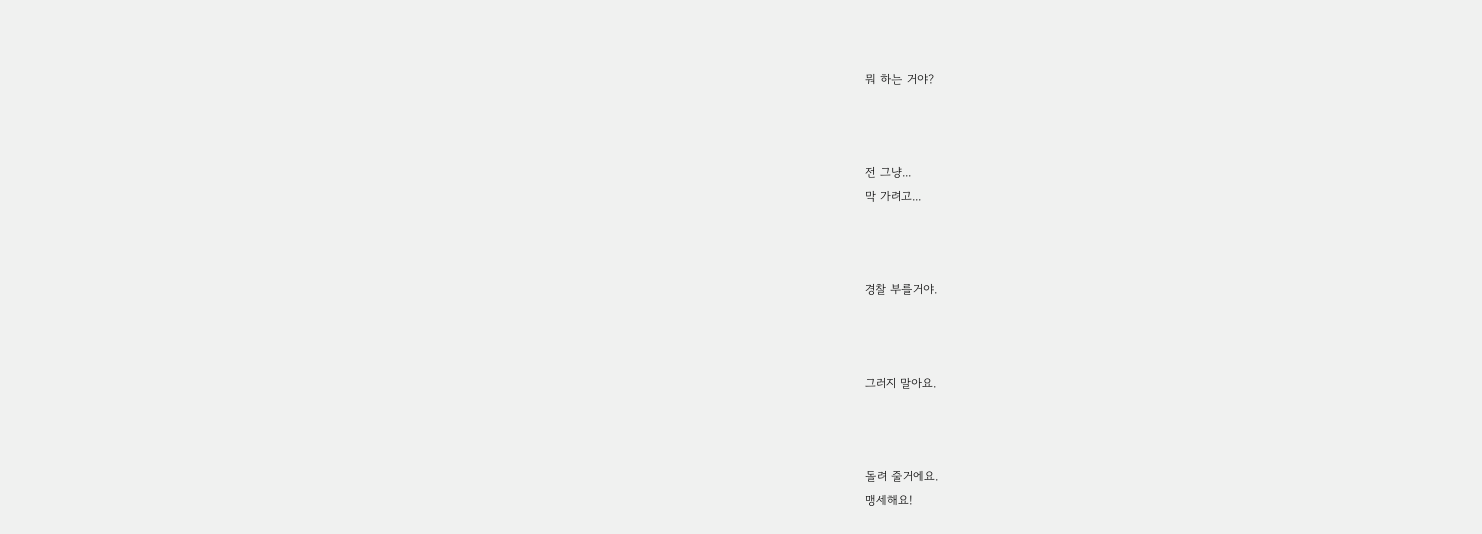뭐 하는 거야?



전 그냥...
막 가려고...



경찰 부를거야.



그러지 말아요.



돌려 줄거에요.
맹세해요!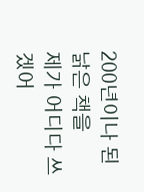200년이나 된 낡은 책을
제가 어디다 쓰겠어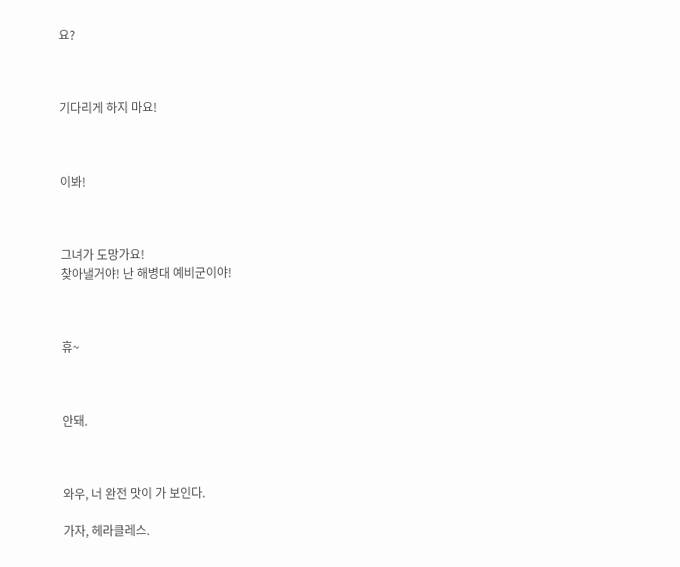요?



기다리게 하지 마요!



이봐!



그녀가 도망가요!
찾아낼거야! 난 해병대 예비군이야!



휴~



안돼.



와우, 너 완전 맛이 가 보인다.

가자, 헤라클레스.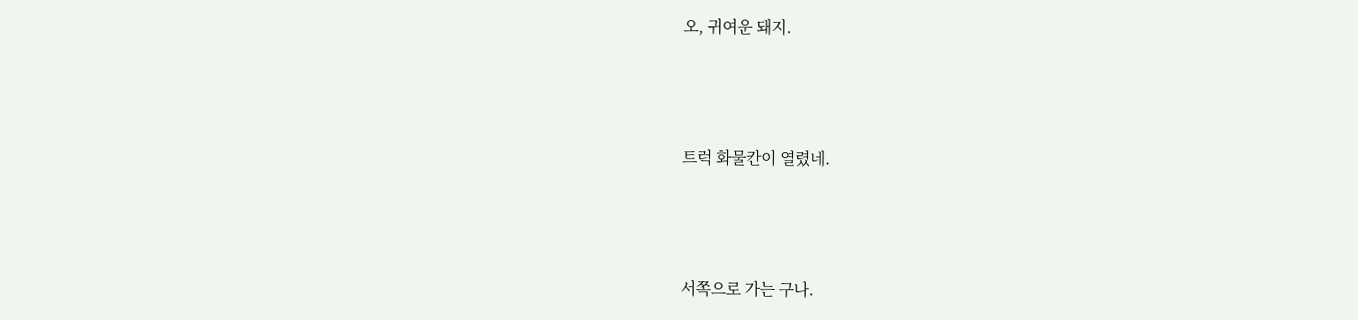오, 귀여운 돼지.



트럭 화물칸이 열렸네.



서쪽으로 가는 구나.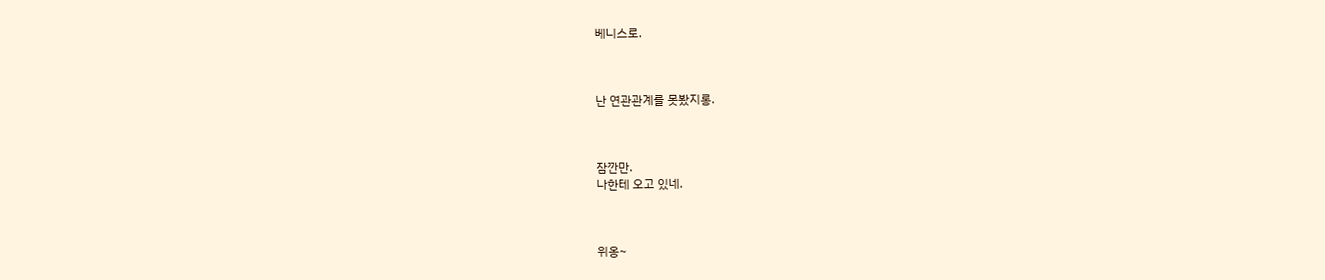베니스로.



난 연관관계를 못봤지롱.



잠깐만.
나한테 오고 있네.



위옹~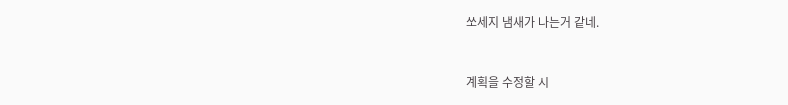쏘세지 냄새가 나는거 같네.



계획을 수정할 시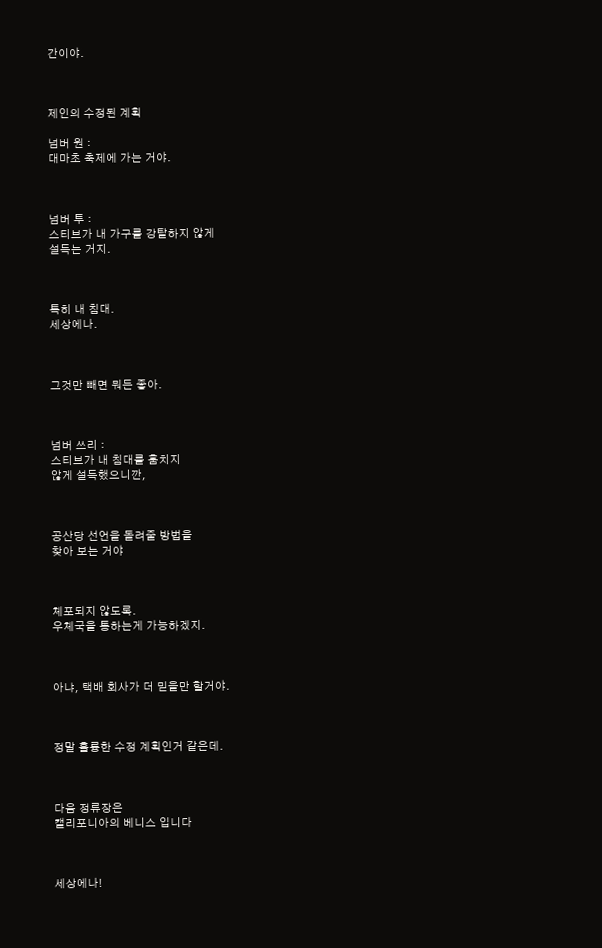간이야.



제인의 수정된 계획

넘버 원 :
대마초 축제에 가는 거야.



넘버 투 :
스티브가 내 가구를 강탈하지 않게
설득는 거지.



특히 내 침대.
세상에나.



그것만 빼면 뭐든 좋아.



넘버 쓰리 :
스티브가 내 침대를 훔치지
않게 설득했으니깐,



공산당 선언을 돌려줄 방법을
찾아 보는 거야



체포되지 않도록.
우체국을 통하는게 가능하겠지.



아냐, 택배 회사가 더 믿을만 할거야.



정말 훌륭한 수정 계획인거 같은데.



다음 정류장은
캘리포니아의 베니스 입니다



세상에나!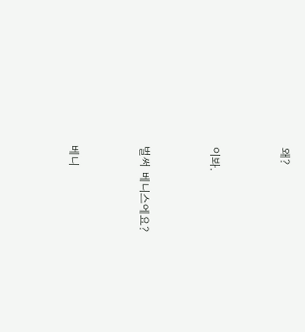왜?



이봐.



벌써 베니스에요?



베니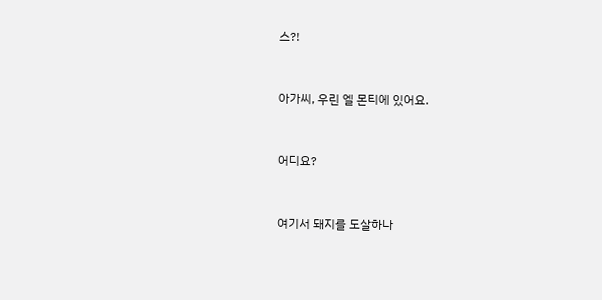스?!



아가씨, 우린 엘 몬티에 있어요.



어디요?



여기서 돼지를 도살하나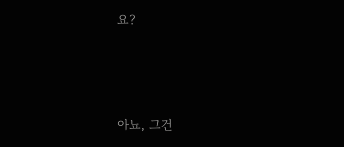요?



아뇨, 그건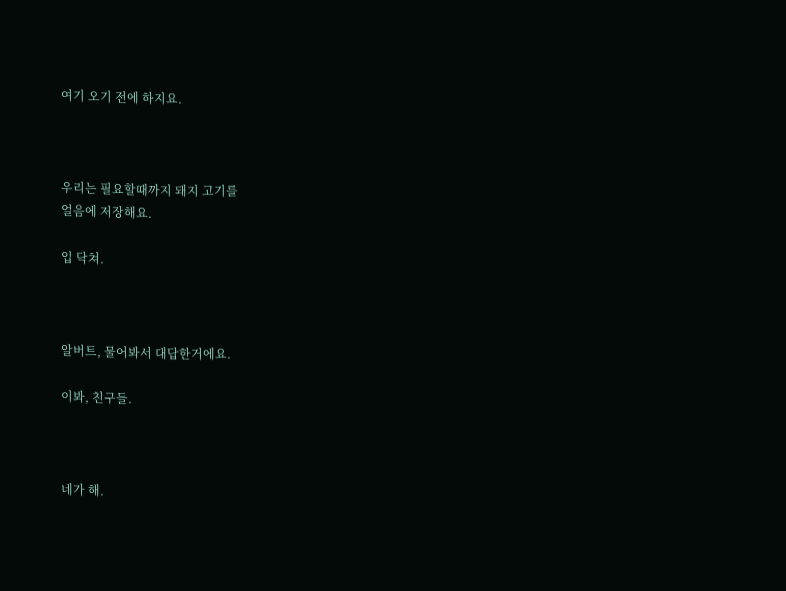여기 오기 전에 하지요.



우리는 필요할때까지 돼지 고기를
얼음에 저장해요.

입 닥쳐.



알버트, 물어봐서 대답한거에요.

이봐, 친구들.



네가 해.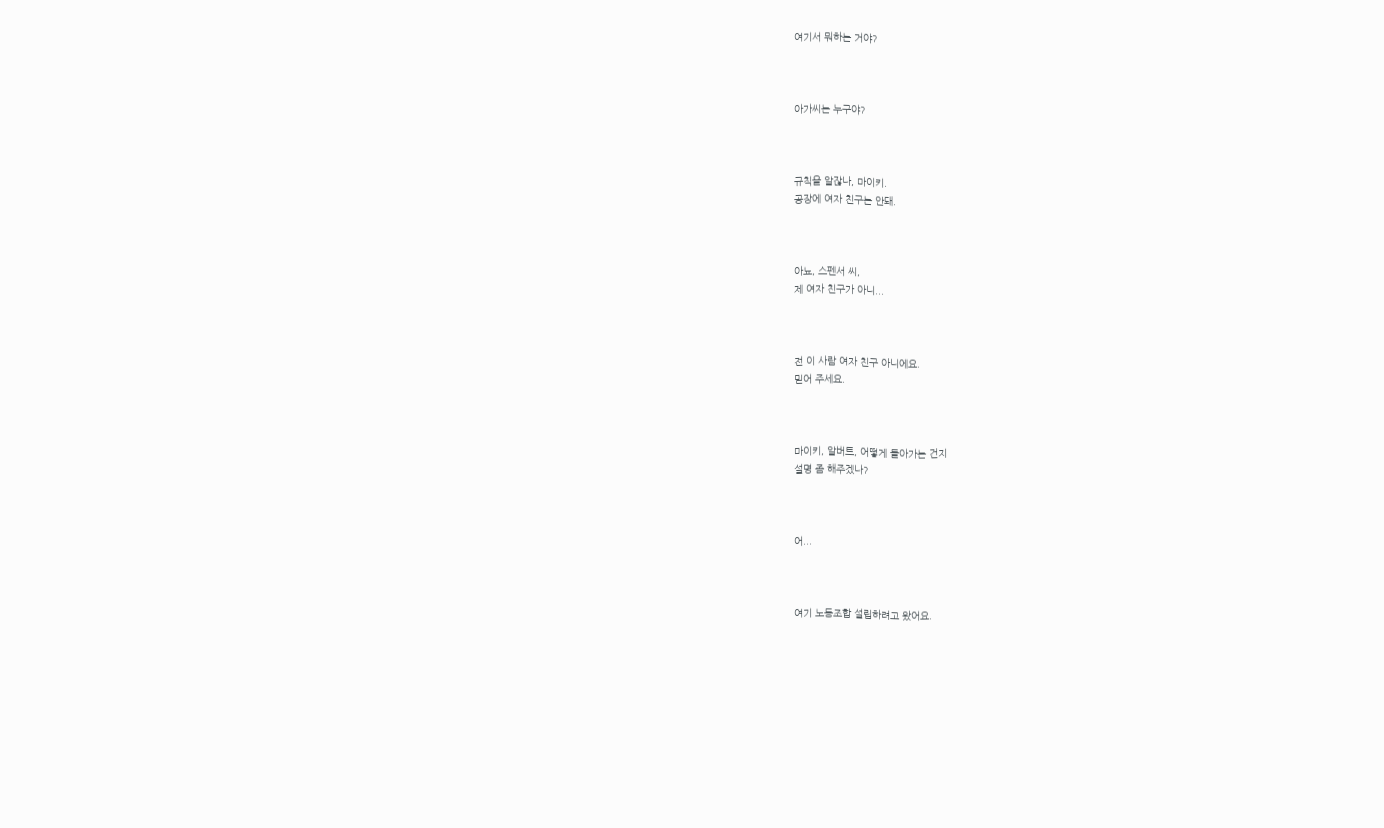여기서 뭐하는 거야?



아가씨는 누구야?



규칙을 알잖나, 마이키.
공장에 여자 친구는 안돼.



아뇨, 스펜서 씨,
제 여자 친구가 아니...



전 이 사람 여자 친구 아니에요.
믿어 주세요.



마이키, 알버트, 어떻게 돌아가는 건지
설명 좀 해주겠나?



어...



여기 노동조합 설립하려고 왔어요.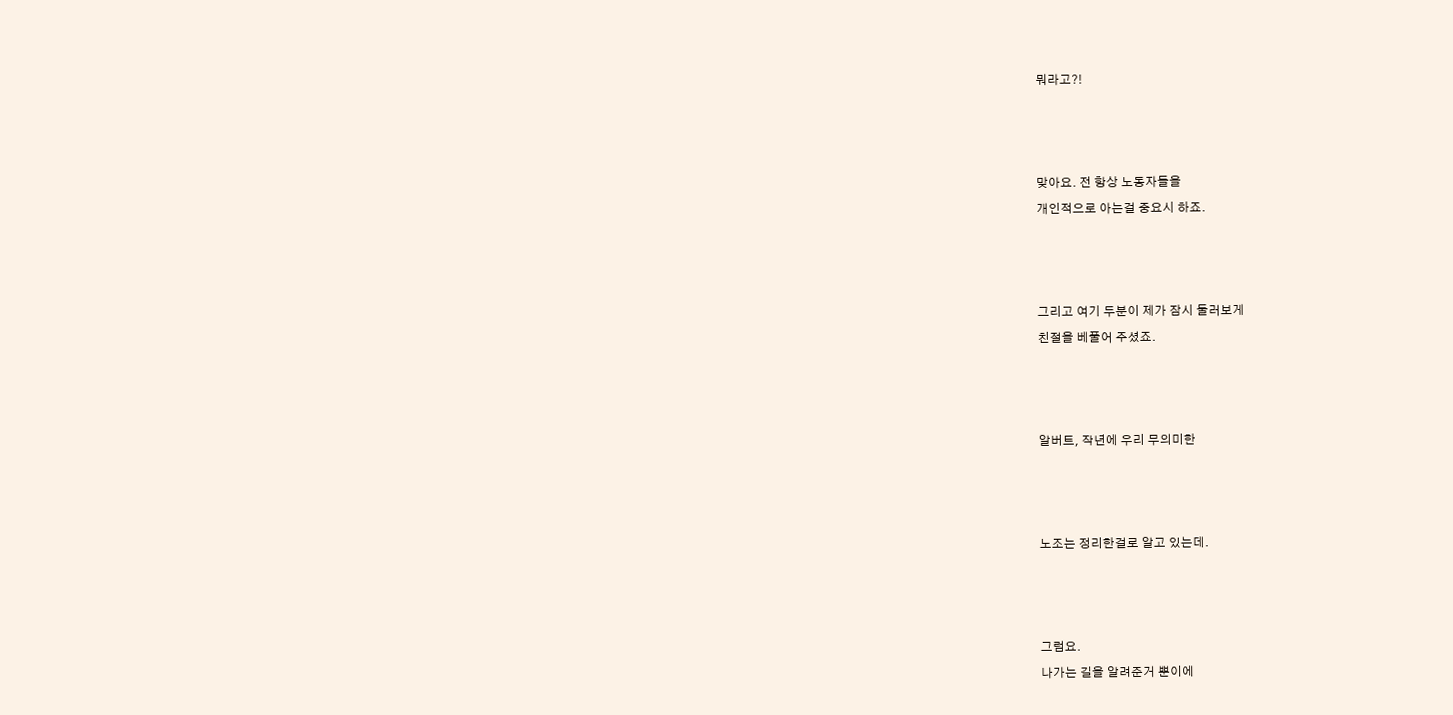뭐라고?!



맞아요. 전 항상 노동자들을
개인적으로 아는걸 중요시 하죠.



그리고 여기 두분이 제가 잠시 둘러보게
친절을 베풀어 주셨죠.



알버트, 작년에 우리 무의미한



노조는 정리한걸로 알고 있는데.



그럼요.
나가는 길을 알려준거 뿐이에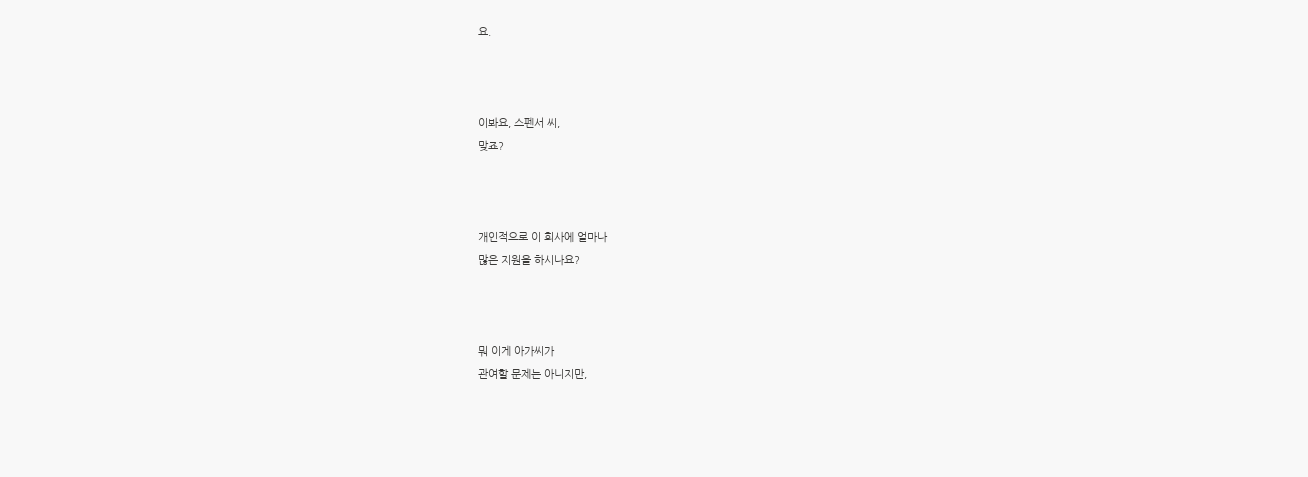요.



이봐요, 스펜서 씨,
맞죠?



개인적으로 이 회사에 얼마나
많은 지원을 하시나요?



뭐 이게 아가씨가
관여할 문제는 아니지만,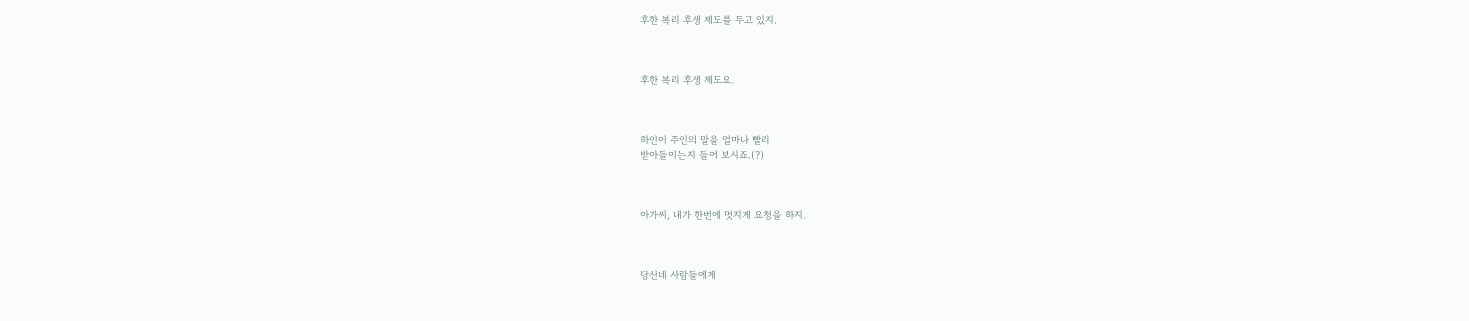후한 복리 후생 제도를 두고 있지.



후한 복리 후생 제도요.



하인이 주인의 말을 얼마나 빨리
받아들이는지 들어 보시죠.(?)



아가씨, 내가 한번에 멋지게 요청을 하지.



당신네 사람들에게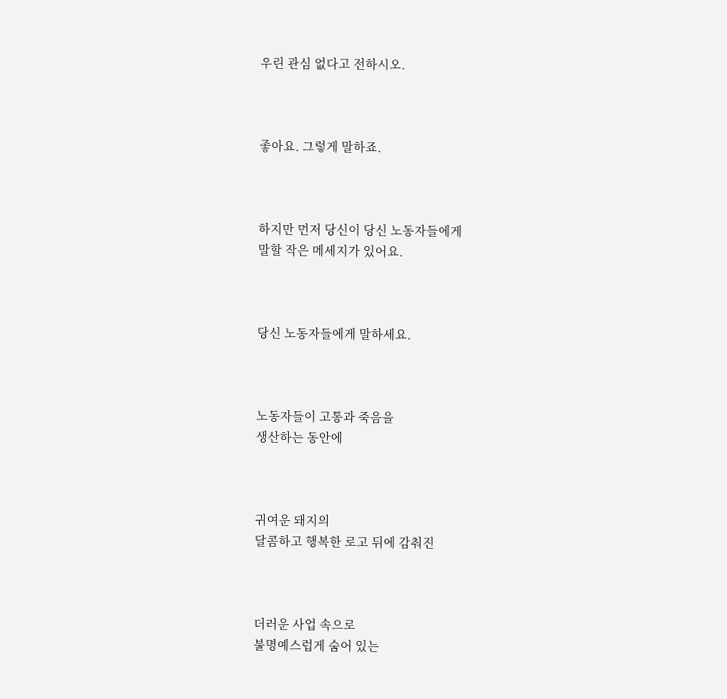우린 관심 없다고 전하시오.



좋아요. 그렇게 말하죠.



하지만 먼저 당신이 당신 노동자들에게
말할 작은 메세지가 있어요.



당신 노동자들에게 말하세요.



노동자들이 고통과 죽음을
생산하는 동안에



귀여운 돼지의
달콤하고 행복한 로고 뒤에 감춰진



더러운 사업 속으로
불명예스럽게 숨어 있는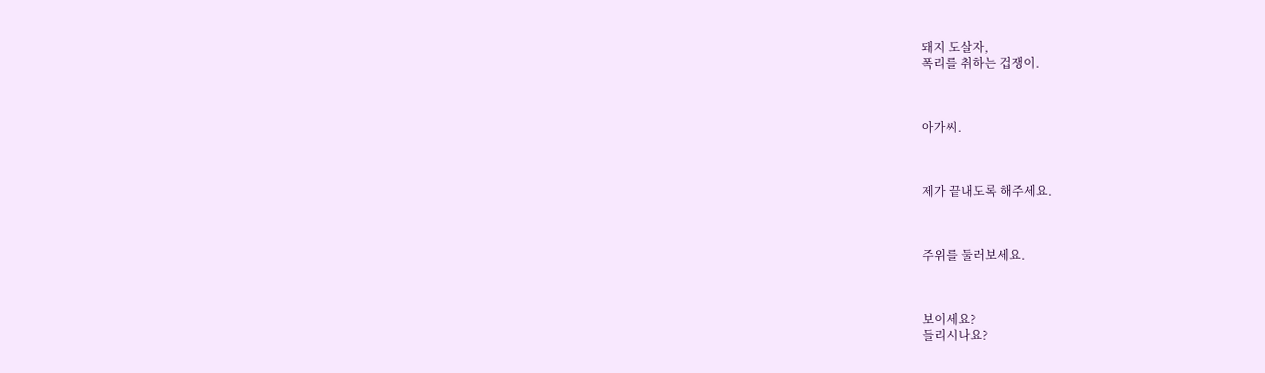돼지 도살자,
폭리를 취하는 겁쟁이.



아가씨.



제가 끝내도록 해주세요.



주위를 둘러보세요.



보이세요?
들리시나요?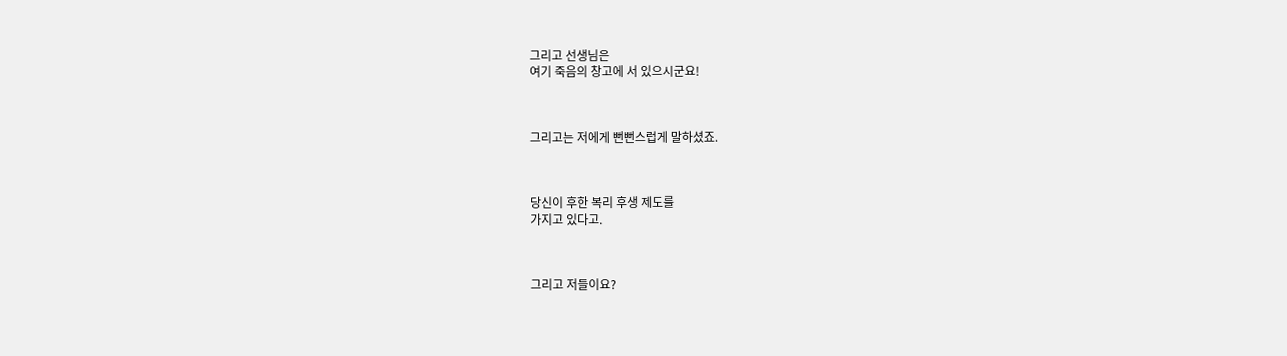그리고 선생님은
여기 죽음의 창고에 서 있으시군요!



그리고는 저에게 뻔뻔스럽게 말하셨죠.



당신이 후한 복리 후생 제도를
가지고 있다고.



그리고 저들이요?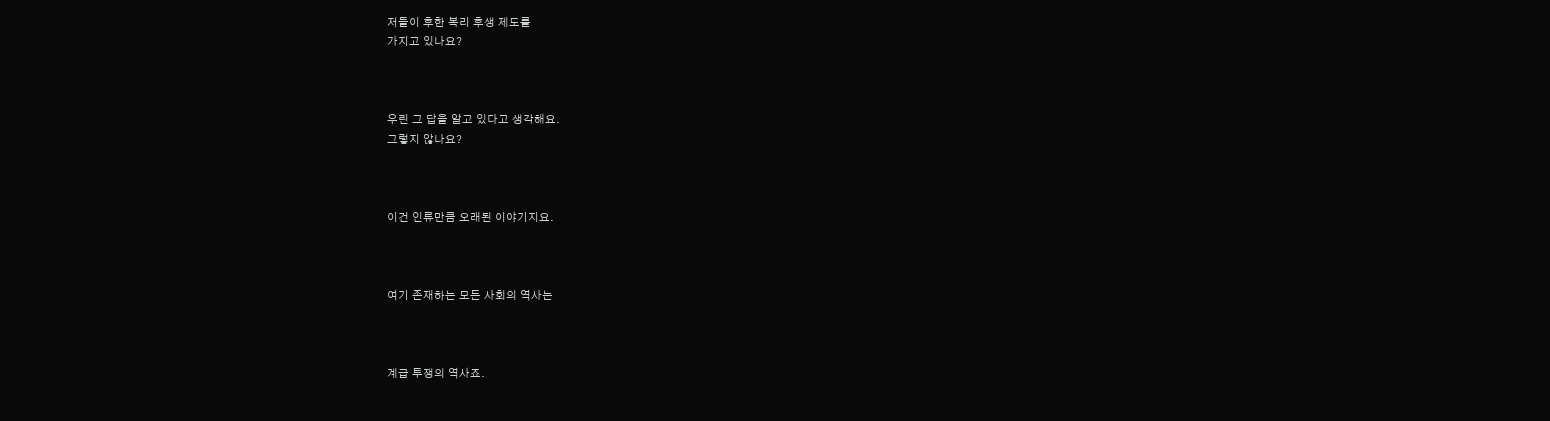저들이 후한 복리 후생 제도를
가지고 있나요?



우린 그 답을 알고 있다고 생각해요.
그렇지 않나요?



이건 인류만큼 오래된 이야기지요.



여기 존재하는 모든 사회의 역사는



계급 투쟁의 역사죠.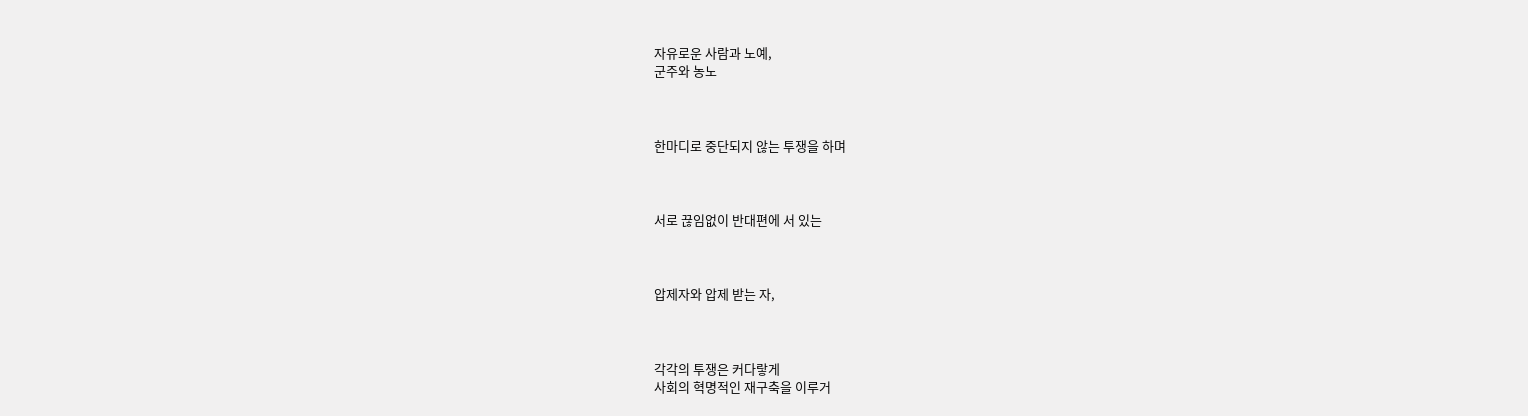자유로운 사람과 노예,
군주와 농노



한마디로 중단되지 않는 투쟁을 하며



서로 끊임없이 반대편에 서 있는



압제자와 압제 받는 자,



각각의 투쟁은 커다랗게
사회의 혁명적인 재구축을 이루거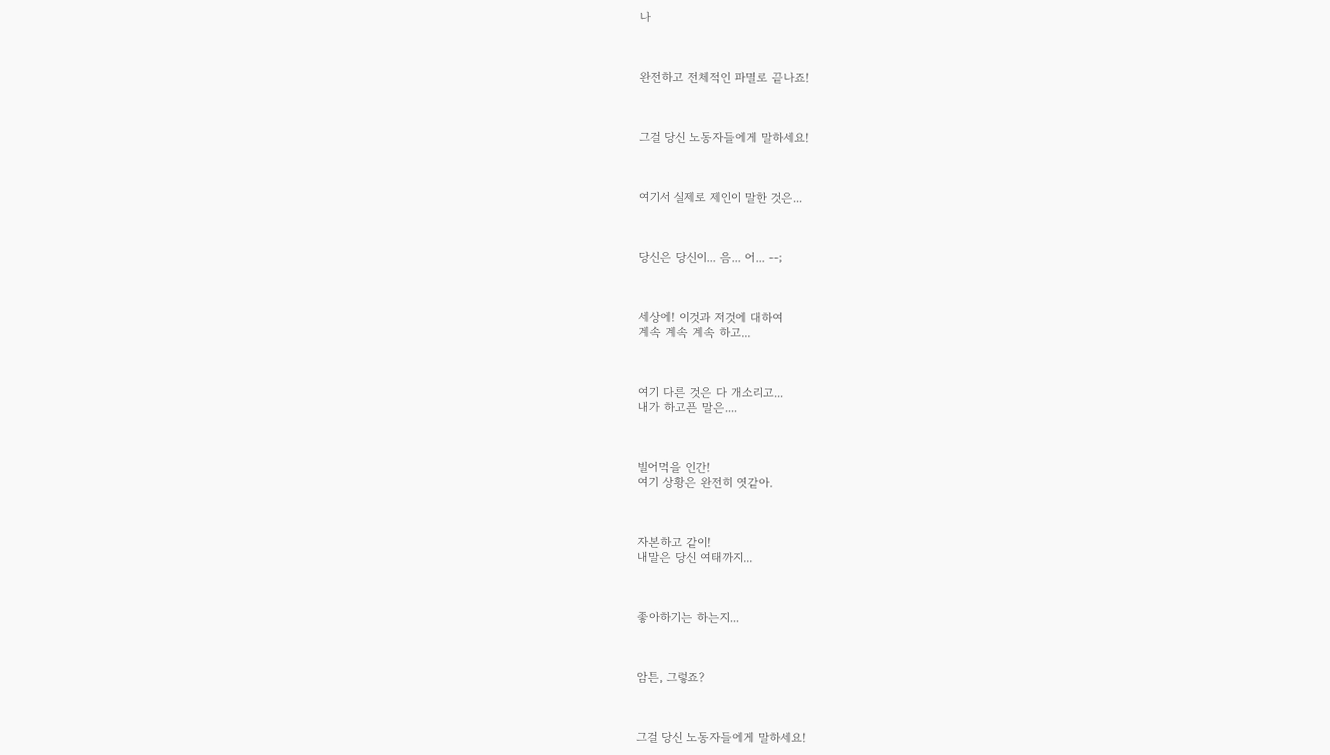나



완전하고 전체적인 파멸로 끝나죠!



그걸 당신 노동자들에게 말하세요!



여기서 실제로 제인이 말한 것은...



당신은 당신이... 음... 어... --;



세상에! 이것과 저것에 대하여
계속 계속 계속 하고...



여기 다른 것은 다 개소리고...
내가 하고픈 말은....



빌어먹을 인간!
여기 상황은 완전히 엿같아.



자본하고 같이!
내말은 당신 여태까지...



좋아하기는 하는지...



암튼, 그렇죠?



그걸 당신 노동자들에게 말하세요!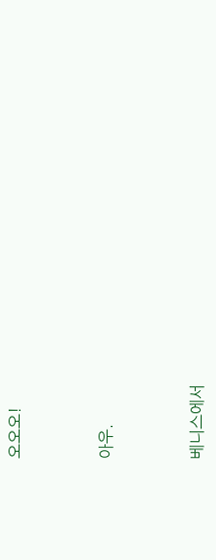오오오!



아우.



베니스에서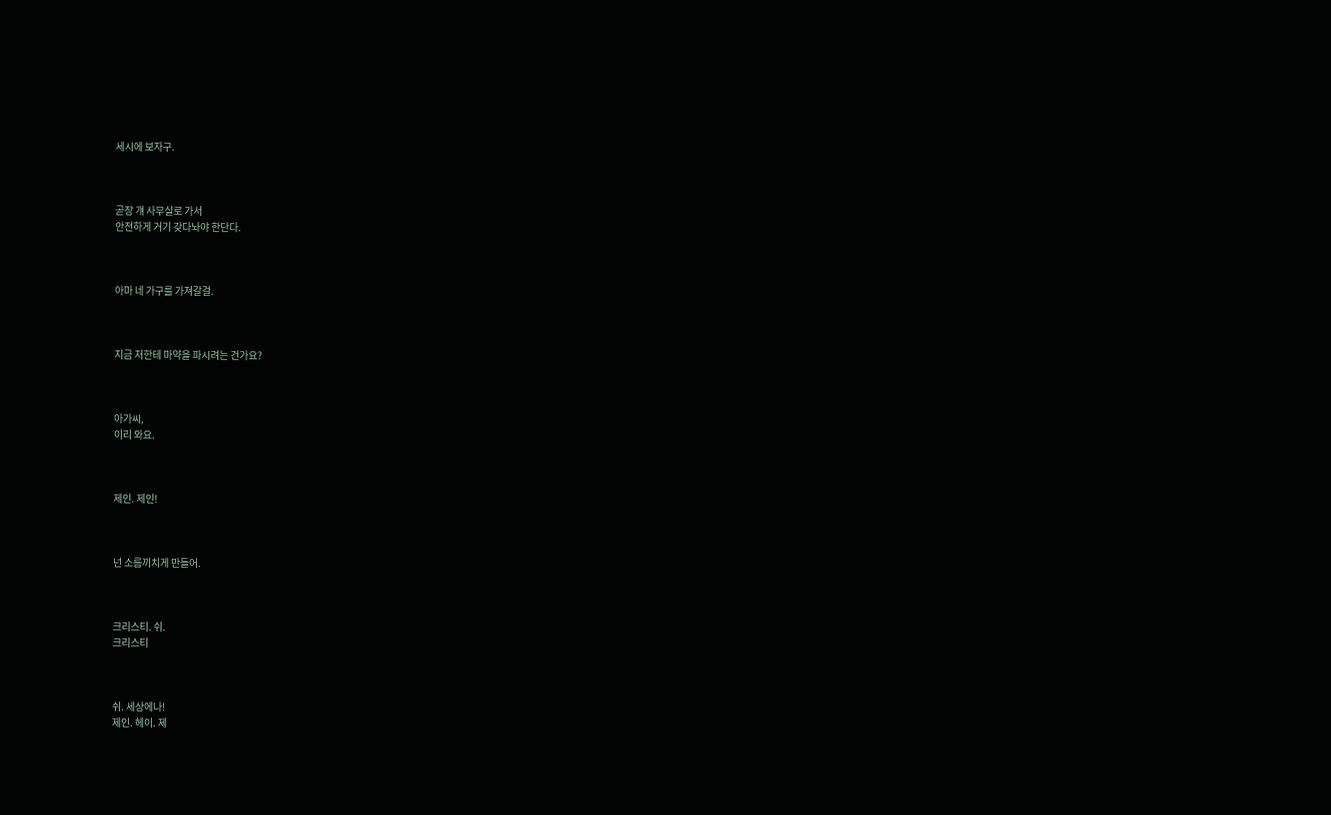세시에 보자구.



곧장 걔 사무실로 가서
안전하게 거기 갖다놔야 한단다.



아마 네 가구를 가져갈걸.



지금 저한테 마약을 파시려는 건가요?



아가씨,
이리 와요.



제인. 제인!



넌 소름끼치게 만들어.



크리스티. 쉬.
크리스티



쉬. 세상에나!
제인. 헤이. 제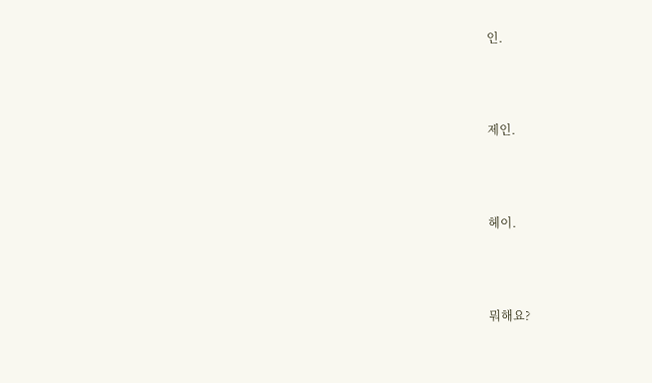인.



제인.



헤이.



뭐해요?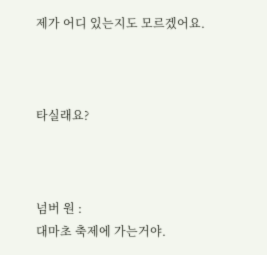제가 어디 있는지도 모르겠어요.



타실래요?



넘버 원 :
대마초 축제에 가는거야.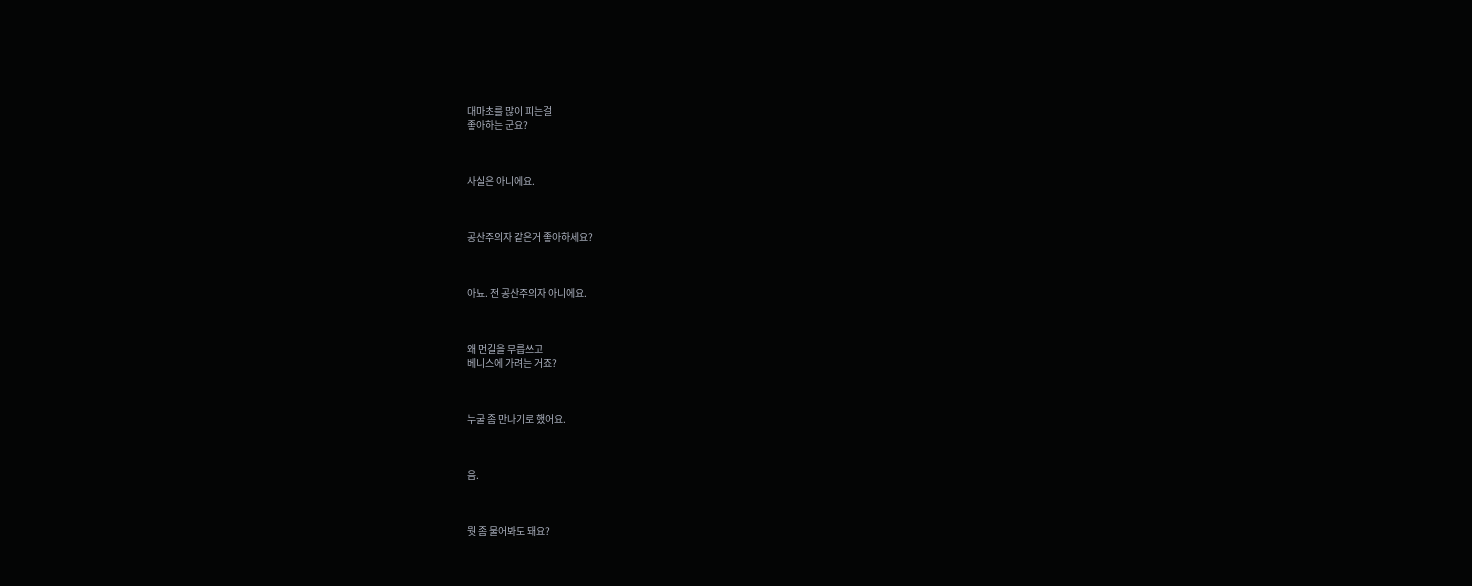대마초를 많이 피는걸
좋아하는 군요?



사실은 아니에요.



공산주의자 같은거 좋아하세요?



아뇨. 전 공산주의자 아니에요.



왜 먼길을 무릅쓰고
베니스에 가려는 거죠?



누굴 좀 만나기로 했어요.



음.



뭣 좀 물어봐도 돼요?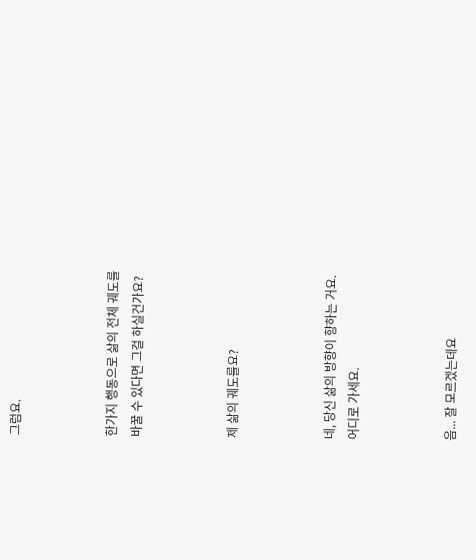그럼요.



한가지 행동으로 삶의 전체 궤도를
바꿀 수 있다면 그걸 하실건가요?



제 삶의 궤도를요?



네, 당신 삶의 방향이 향하는 거요.
어디로 가세요.



음... 잘 모르겠는데요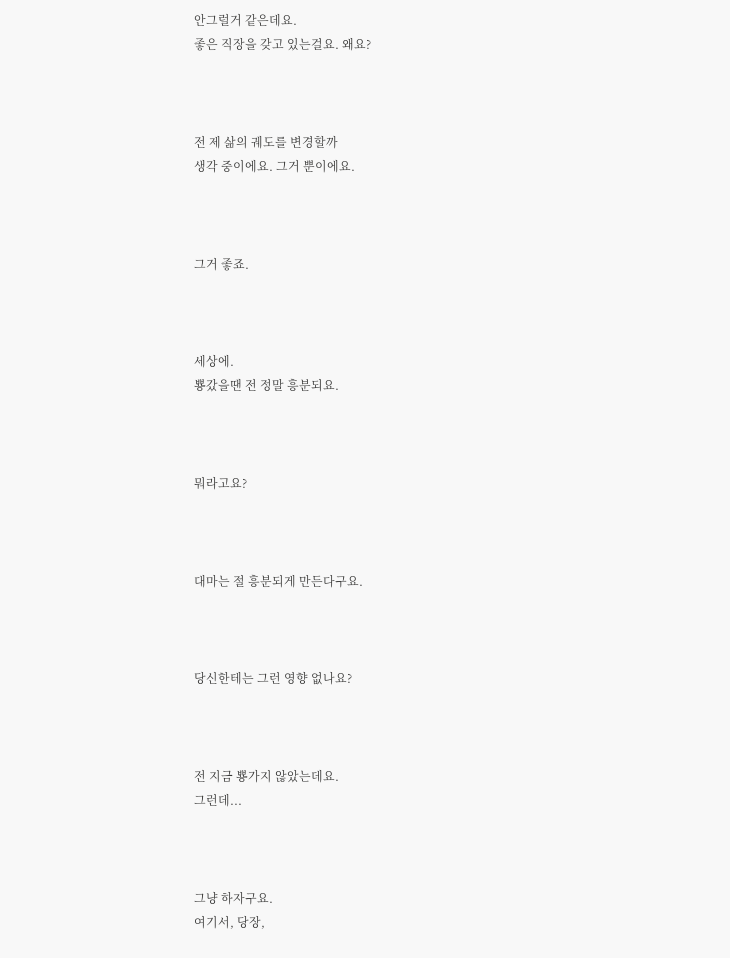안그럴거 같은데요.
좋은 직장을 갖고 있는걸요. 왜요?



전 제 삶의 궤도를 변경할까
생각 중이에요. 그거 뿐이에요.



그거 좋죠.



세상에.
뿅갔을땐 전 정말 흥분되요.



뭐라고요?



대마는 절 흥분되게 만든다구요.



당신한테는 그런 영향 없나요?



전 지금 뿅가지 않았는데요.
그런데...



그냥 하자구요.
여기서, 당장,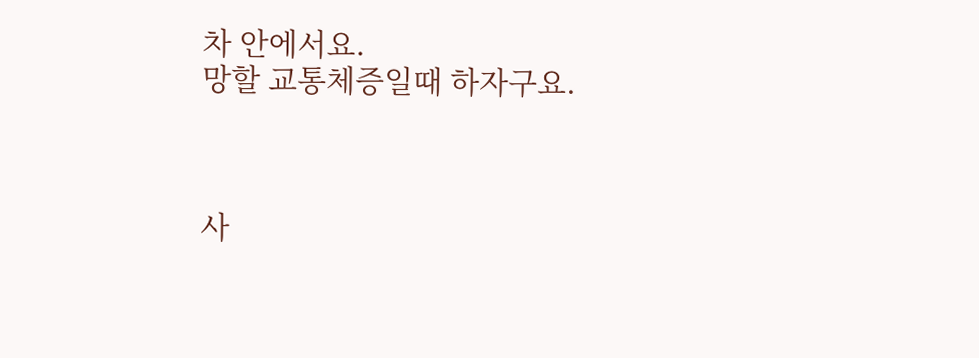차 안에서요.
망할 교통체증일때 하자구요.



사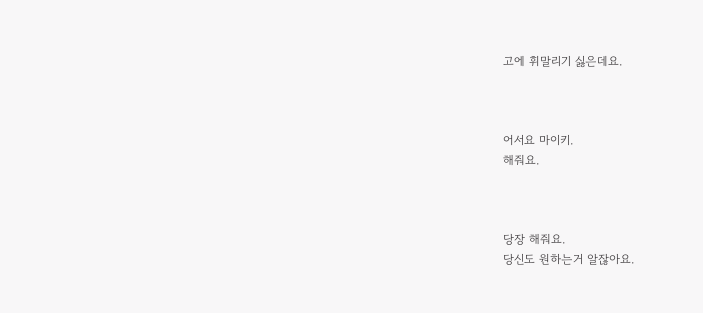고에 휘말리기 싫은데요.



어서요 마이키.
해줘요.



당장 해줘요.
당신도 원하는거 알잖아요.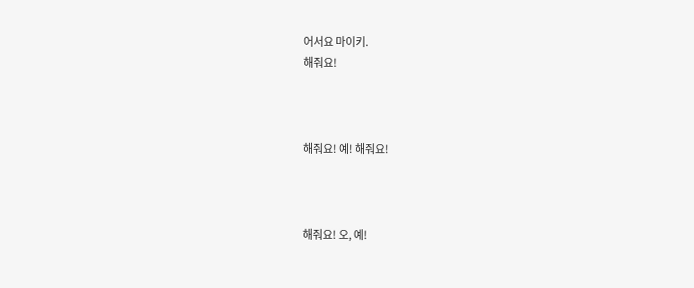어서요 마이키.
해줘요!



해줘요! 예! 해줘요!



해줘요! 오, 예!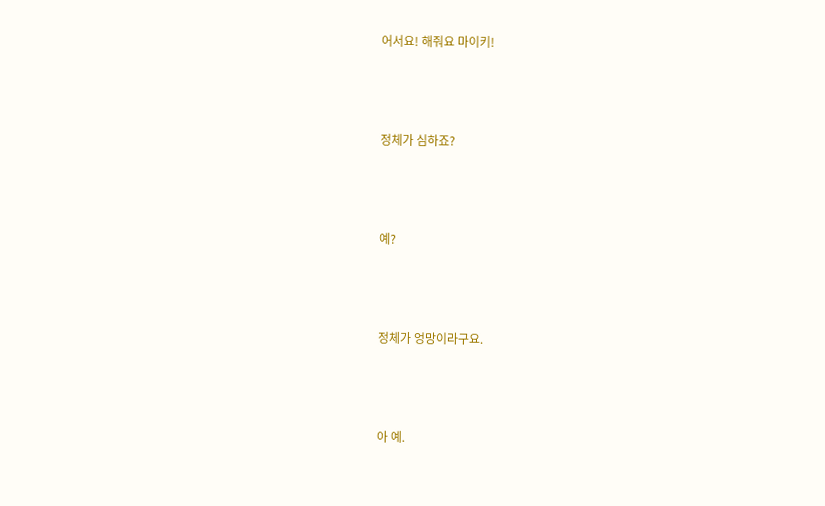어서요! 해줘요 마이키!



정체가 심하죠?



예?



정체가 엉망이라구요.



아 예.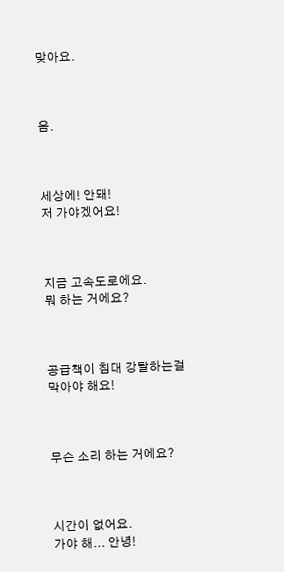맞아요.



음.



세상에! 안돼!
저 가야겠어요!



지금 고속도로에요.
뭐 하는 거에요?



공급책이 침대 강탈하는걸
막아야 해요!



무슨 소리 하는 거에요?



시간이 없어요.
가야 해... 안녕!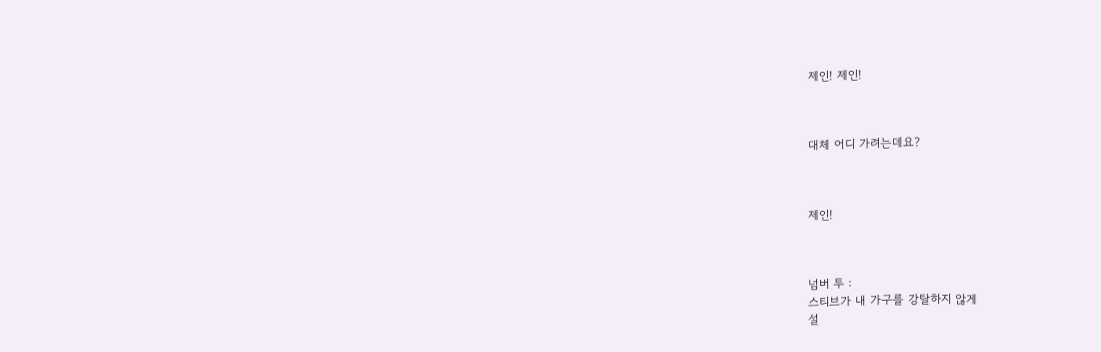제인! 제인!



대체 어디 가려는데요?



제인!



넘버 투 :
스티브가 내 가구를 강탈하지 않게
설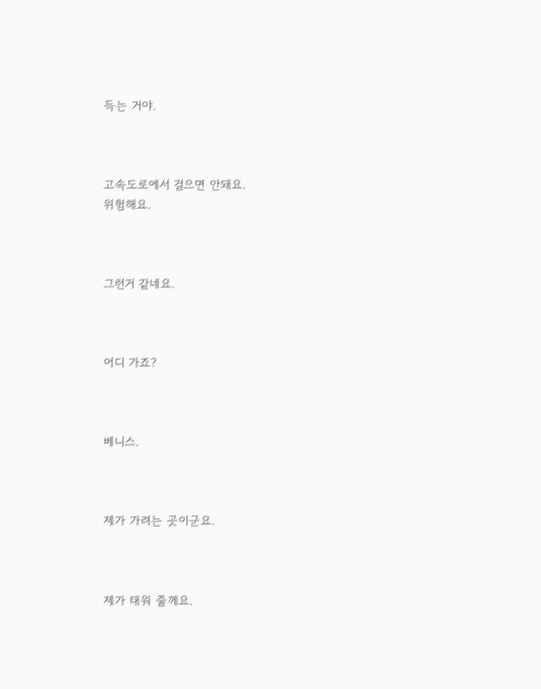득는 거야.



고속도로에서 걸으면 안돼요.
위험해요.



그런거 같네요.



어디 가죠?



베니스.



제가 가려는 곳이군요.



제가 태워 줄께요.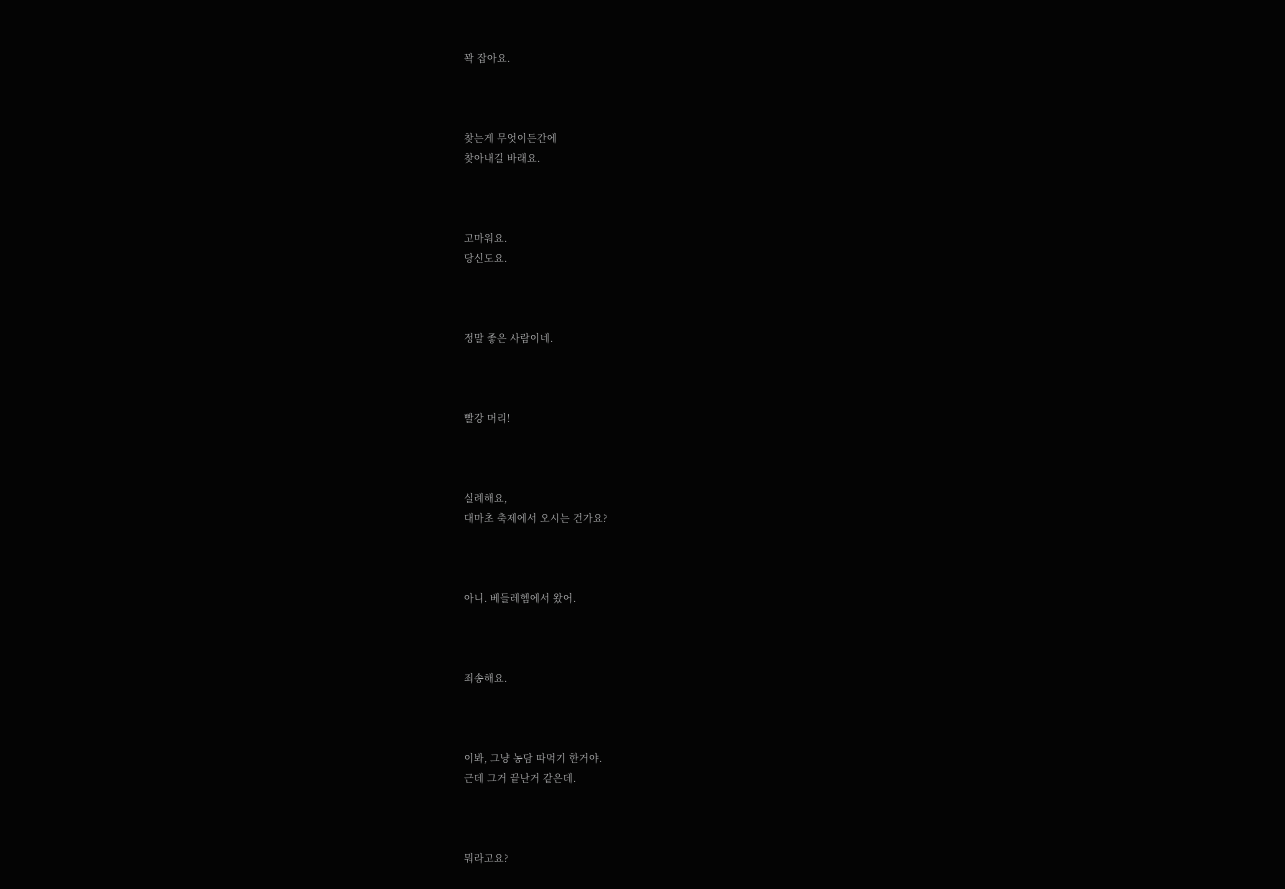꽉 잡아요.



찾는게 무엇이든간에
찾아내길 바래요.



고마워요.
당신도요.



정말 좋은 사람이네.



빨강 머리!



실례해요,
대마초 축제에서 오시는 건가요?



아니. 베들레헴에서 왔어.



죄송해요.



이봐, 그냥 농담 따먹기 한거야.
근데 그거 끝난거 같은데.



뭐라고요?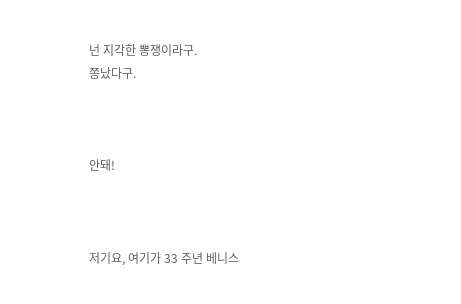넌 지각한 뽕쟁이라구.
쫑났다구.



안돼!



저기요, 여기가 33 주년 베니스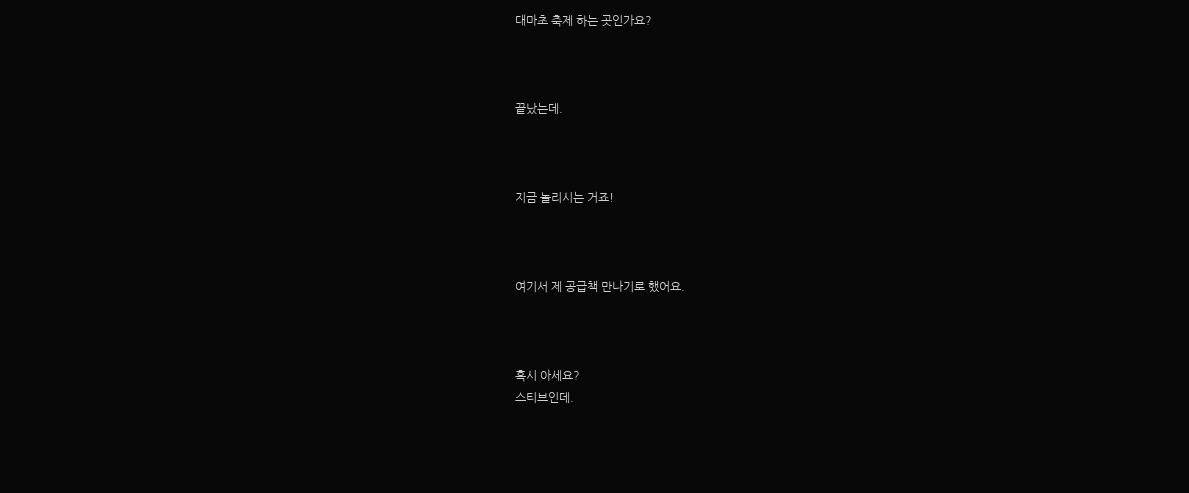대마초 축제 하는 곳인가요?



끝났는데.



지금 놀리시는 거죠!



여기서 제 공급책 만나기로 했어요.



혹시 아세요?
스티브인데.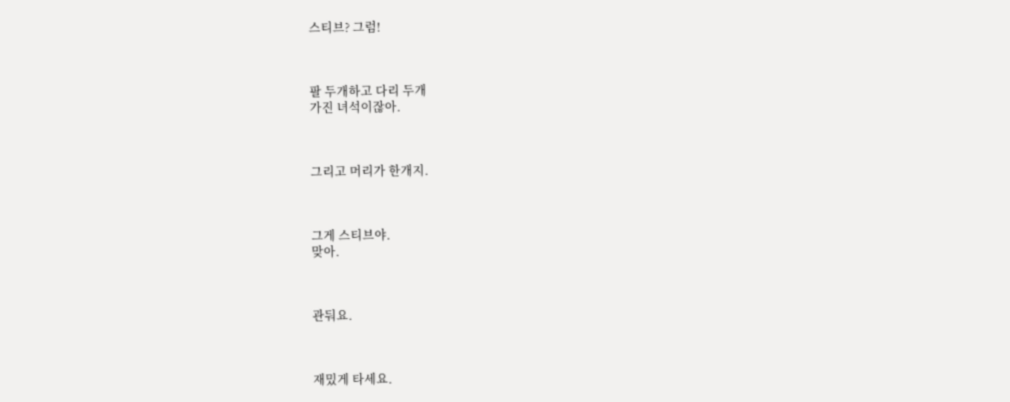스티브? 그럼!



팔 두개하고 다리 두개
가진 녀석이잖아.



그리고 머리가 한개지.



그게 스티브야.
맞아.



관둬요.



재밌게 타세요.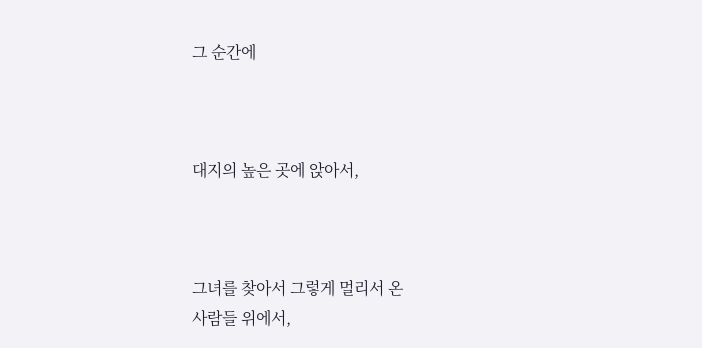그 순간에



대지의 높은 곳에 앉아서,



그녀를 찾아서 그렇게 멀리서 온
사람들 위에서,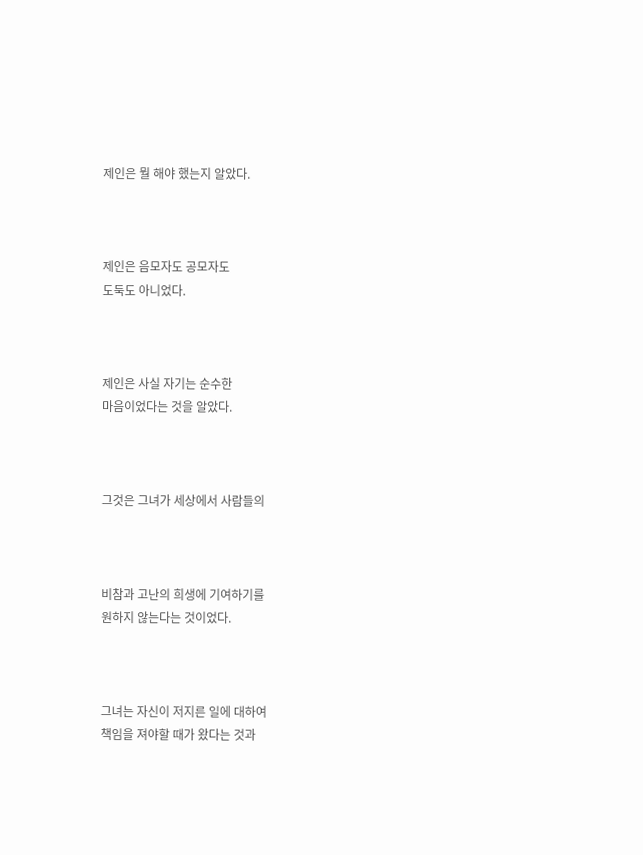제인은 뭘 해야 했는지 알았다.



제인은 음모자도 공모자도
도둑도 아니었다.



제인은 사실 자기는 순수한
마음이었다는 것을 알았다.



그것은 그녀가 세상에서 사람들의



비참과 고난의 희생에 기여하기를
원하지 않는다는 것이었다.



그녀는 자신이 저지른 일에 대하여
책임을 져야할 때가 왔다는 것과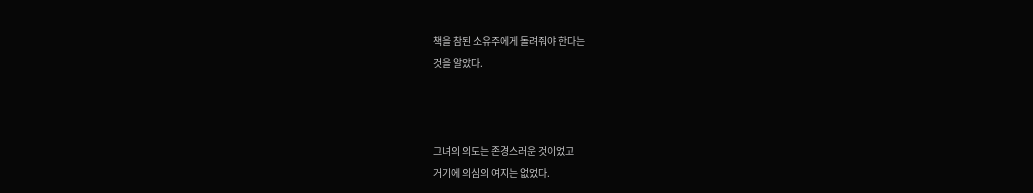책을 참된 소유주에게 돌려줘야 한다는
것을 알았다.



그녀의 의도는 존경스러운 것이었고
거기에 의심의 여지는 없었다.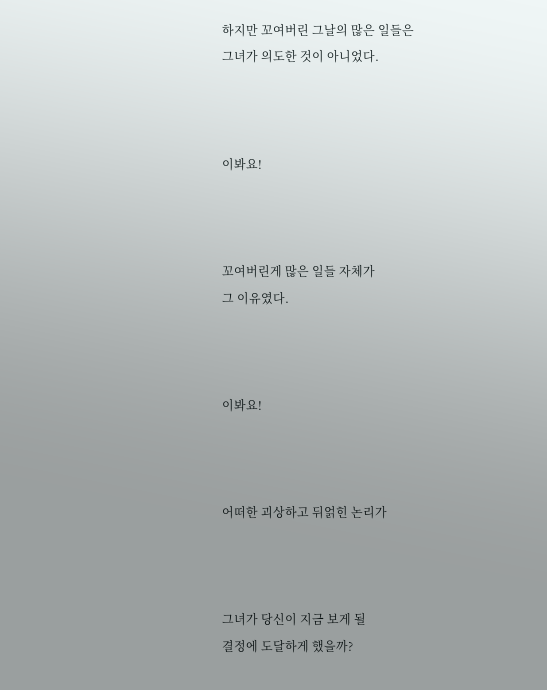하지만 꼬여버린 그날의 많은 일들은
그녀가 의도한 것이 아니었다.



이봐요!



꼬여버린게 많은 일들 자체가
그 이유였다.



이봐요!



어떠한 괴상하고 뒤얽힌 논리가



그녀가 당신이 지금 보게 될
결정에 도달하게 했을까?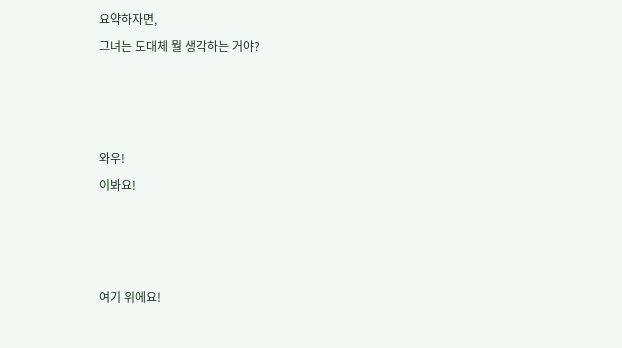요약하자면,
그녀는 도대체 뭘 생각하는 거야?



와우!
이봐요!



여기 위에요!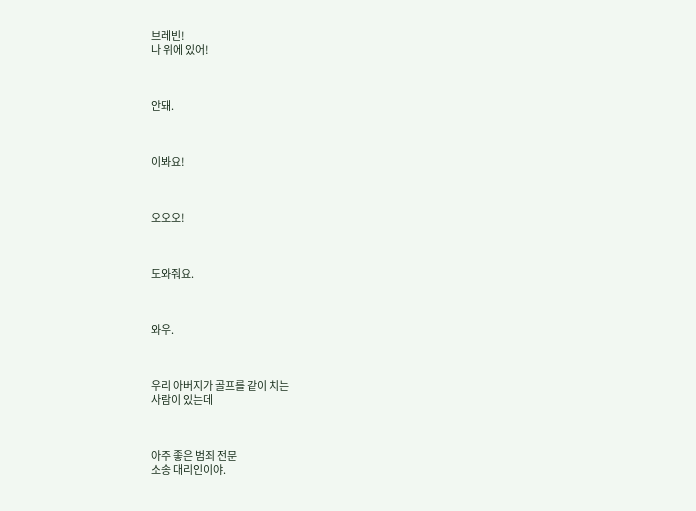브레빈!
나 위에 있어!



안돼.



이봐요!



오오오!



도와줘요.



와우.



우리 아버지가 골프를 같이 치는
사람이 있는데



아주 좋은 범죄 전문
소송 대리인이야.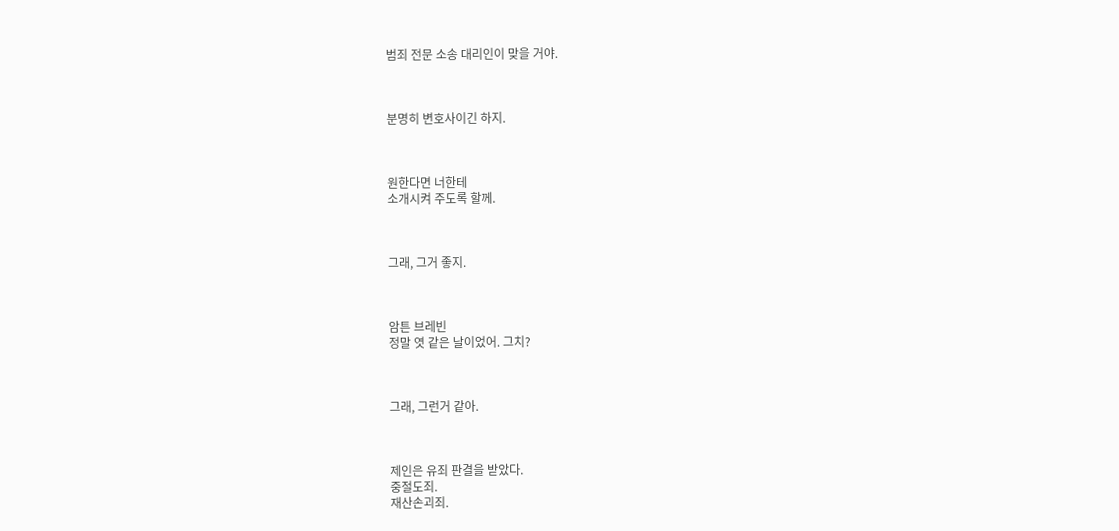범죄 전문 소송 대리인이 맞을 거야.



분명히 변호사이긴 하지.



원한다면 너한테
소개시켜 주도록 할께.



그래, 그거 좋지.



암튼 브레빈
정말 엿 같은 날이었어. 그치?



그래, 그런거 같아.



제인은 유죄 판결을 받았다.
중절도죄.
재산손괴죄.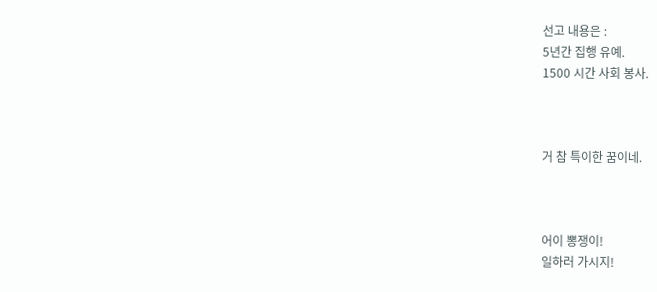선고 내용은 :
5년간 집행 유예.
1500 시간 사회 봉사.



거 참 특이한 꿈이네.



어이 뽕쟁이!
일하러 가시지!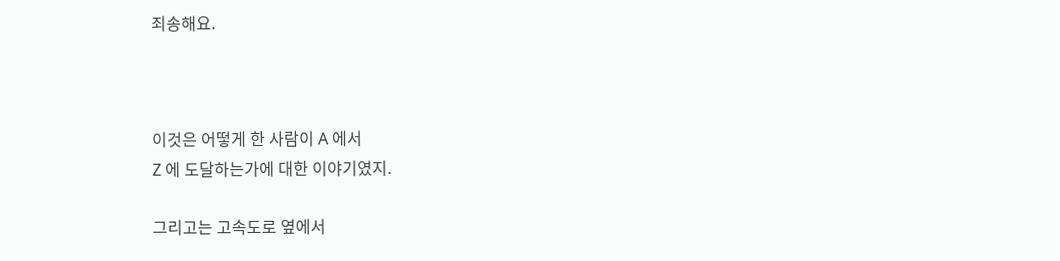죄송해요.



이것은 어떻게 한 사람이 A 에서
Z 에 도달하는가에 대한 이야기였지.

그리고는 고속도로 옆에서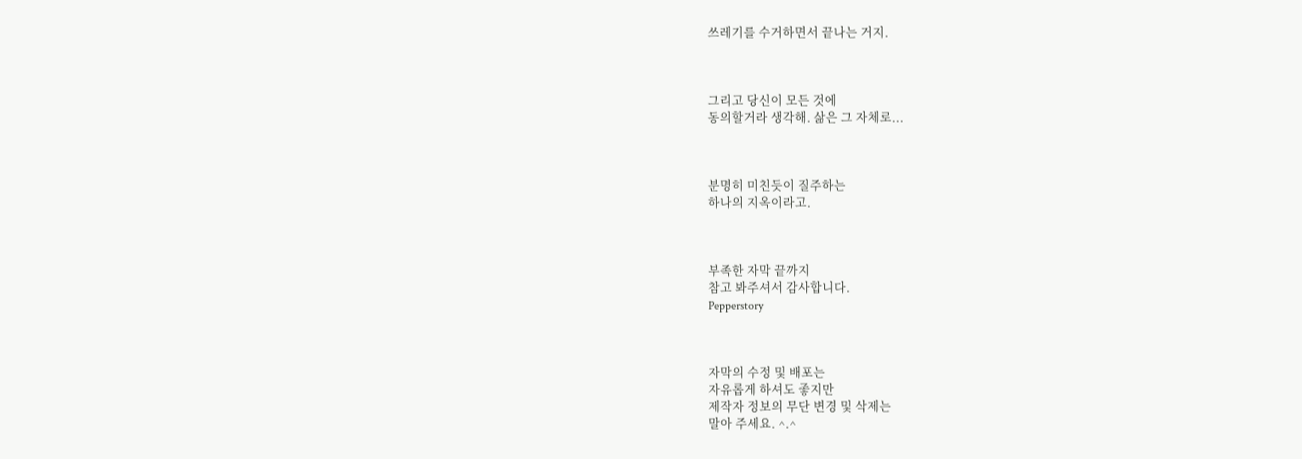쓰레기를 수거하면서 끝나는 거지.



그리고 당신이 모든 것에
동의할거라 생각해. 삶은 그 자체로...



분명히 미친듯이 질주하는
하나의 지옥이라고.



부족한 자막 끝까지
참고 봐주셔서 감사합니다.
Pepperstory



자막의 수정 및 배포는
자유롭게 하셔도 좋지만
제작자 정보의 무단 변경 및 삭제는
말아 주세요. ^.^